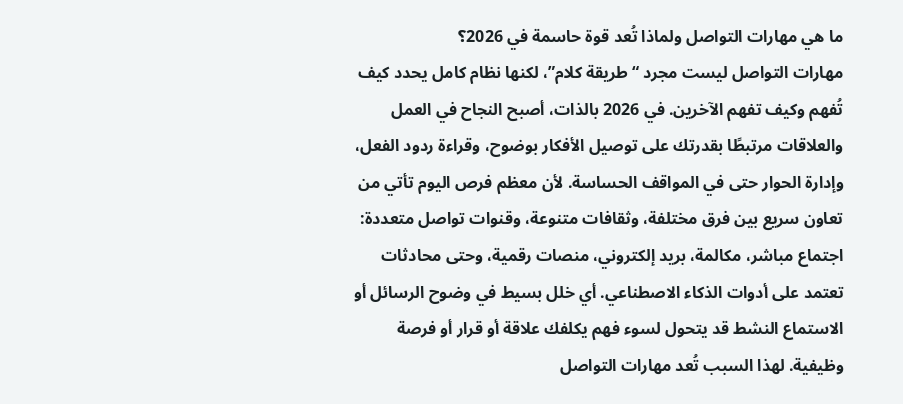ما هي مهارات التواصل ولماذا تُعد قوة حاسمة في 2026؟
مهارات التواصل ليست مجرد “طريقة كلام”، لكنها نظام كامل يحدد كيف تُفهم وكيف تفهم الآخرين. في 2026 بالذات، أصبح النجاح في العمل والعلاقات مرتبطًا بقدرتك على توصيل الأفكار بوضوح، وقراءة ردود الفعل، وإدارة الحوار حتى في المواقف الحساسة. لأن معظم فرص اليوم تأتي من تعاون سريع بين فرق مختلفة، وثقافات متنوعة، وقنوات تواصل متعددة: اجتماع مباشر، مكالمة، بريد إلكتروني، منصات رقمية، وحتى محادثات تعتمد على أدوات الذكاء الاصطناعي. أي خلل بسيط في وضوح الرسائل أو الاستماع النشط قد يتحول لسوء فهم يكلفك علاقة أو قرار أو فرصة وظيفية. لهذا السبب تُعد مهارات التواصل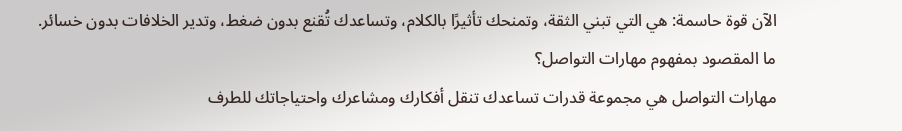الآن قوة حاسمة: هي التي تبني الثقة، وتمنحك تأثيرًا بالكلام، وتساعدك تُقنع بدون ضغط، وتدير الخلافات بدون خسائر.
ما المقصود بمفهوم مهارات التواصل؟
مهارات التواصل هي مجموعة قدرات تساعدك تنقل أفكارك ومشاعرك واحتياجاتك للطرف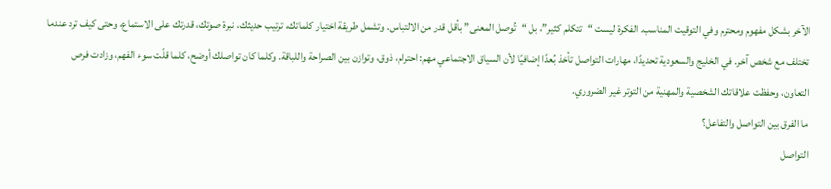الآخر بشكل مفهوم ومحترم وفي التوقيت المناسب. الفكرة ليست “تتكلم كثير”، بل “تُوصل المعنى” بأقل قدر من الالتباس. وتشمل طريقة اختيار كلماتك، ترتيب حديثك، نبرة صوتك، قدرتك على الاستماع، وحتى كيف ترد عندما تختلف مع شخص آخر. في الخليج والسعودية تحديدًا، مهارات التواصل تأخذ بُعدًا إضافيًا لأن السياق الاجتماعي مهم: احترام، ذوق، وتوازن بين الصراحة واللباقة. وكلما كان تواصلك أوضح، كلما قلّت سوء الفهم، وزادت فرص التعاون، وحفظت علاقاتك الشخصية والمهنية من التوتر غير الضروري.
ما الفرق بين التواصل والتفاعل؟
التواصل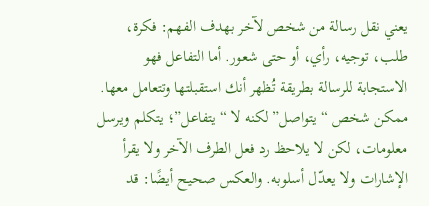يعني نقل رسالة من شخص لآخر بهدف الفهم: فكرة، طلب، توجيه، رأي، أو حتى شعور. أما التفاعل فهو الاستجابة للرسالة بطريقة تُظهر أنك استقبلتها وتتعامل معها. ممكن شخص “يتواصل” لكنه لا “يتفاعل”؛ يتكلم ويرسل معلومات، لكن لا يلاحظ رد فعل الطرف الآخر ولا يقرأ الإشارات ولا يعدّل أسلوبه. والعكس صحيح أيضًا: قد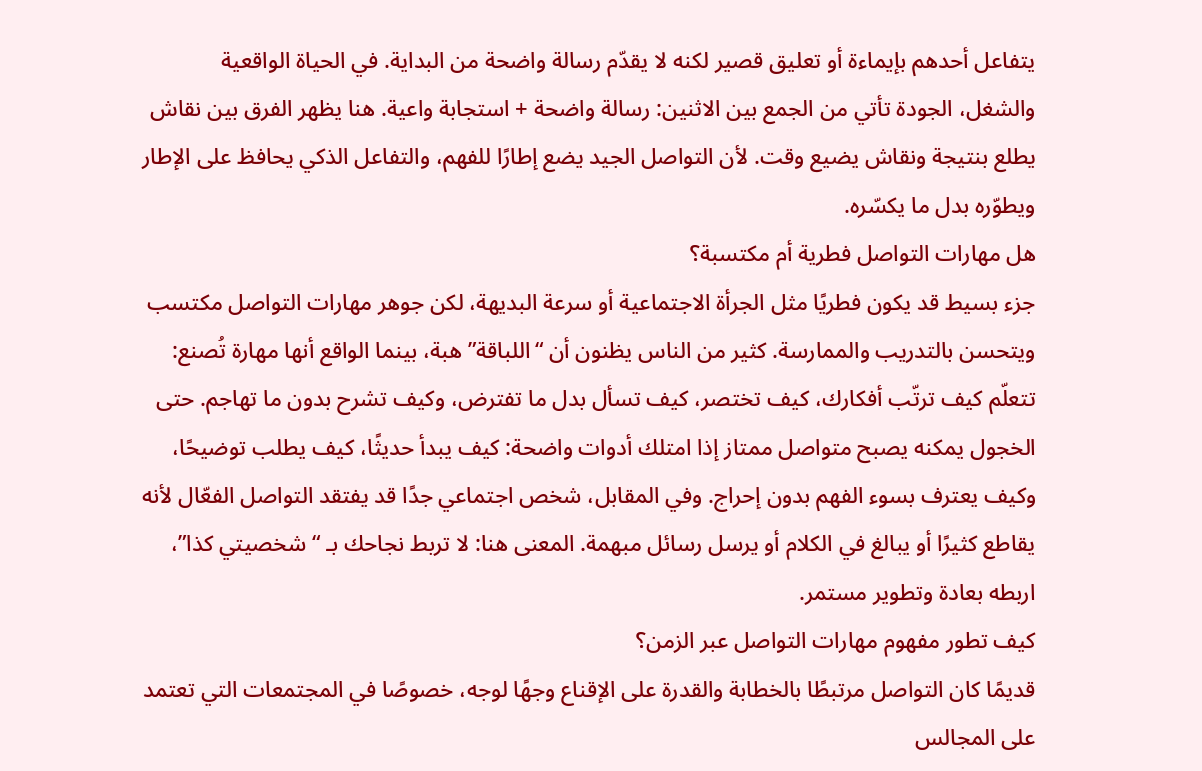يتفاعل أحدهم بإيماءة أو تعليق قصير لكنه لا يقدّم رسالة واضحة من البداية. في الحياة الواقعية والشغل، الجودة تأتي من الجمع بين الاثنين: رسالة واضحة + استجابة واعية. هنا يظهر الفرق بين نقاش يطلع بنتيجة ونقاش يضيع وقت. لأن التواصل الجيد يضع إطارًا للفهم، والتفاعل الذكي يحافظ على الإطار ويطوّره بدل ما يكسّره.
هل مهارات التواصل فطرية أم مكتسبة؟
جزء بسيط قد يكون فطريًا مثل الجرأة الاجتماعية أو سرعة البديهة، لكن جوهر مهارات التواصل مكتسب ويتحسن بالتدريب والممارسة. كثير من الناس يظنون أن “اللباقة” هبة، بينما الواقع أنها مهارة تُصنع: تتعلّم كيف ترتّب أفكارك، كيف تختصر، كيف تسأل بدل ما تفترض، وكيف تشرح بدون ما تهاجم. حتى الخجول يمكنه يصبح متواصل ممتاز إذا امتلك أدوات واضحة: كيف يبدأ حديثًا، كيف يطلب توضيحًا، وكيف يعترف بسوء الفهم بدون إحراج. وفي المقابل، شخص اجتماعي جدًا قد يفتقد التواصل الفعّال لأنه يقاطع كثيرًا أو يبالغ في الكلام أو يرسل رسائل مبهمة. المعنى هنا: لا تربط نجاحك بـ “شخصيتي كذا”، اربطه بعادة وتطوير مستمر.
كيف تطور مفهوم مهارات التواصل عبر الزمن؟
قديمًا كان التواصل مرتبطًا بالخطابة والقدرة على الإقناع وجهًا لوجه، خصوصًا في المجتمعات التي تعتمد على المجالس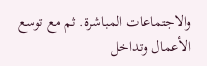والاجتماعات المباشرة. ثم مع توسع الأعمال وتداخل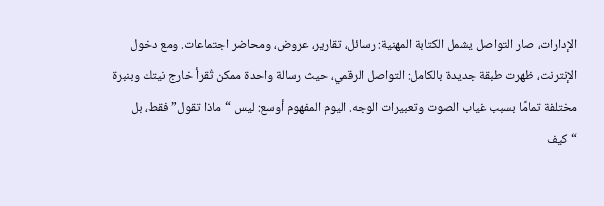الإدارات، صار التواصل يشمل الكتابة المهنية: رسائل، تقارير، عروض، ومحاضر اجتماعات. ومع دخول الإنترنت، ظهرت طبقة جديدة بالكامل: التواصل الرقمي، حيث رسالة واحدة ممكن تُقرأ خارج نيتك وبنبرة مختلفة تمامًا بسبب غياب الصوت وتعبيرات الوجه. اليوم المفهوم أوسع: ليس “ماذا تقول” فقط، بل “كيف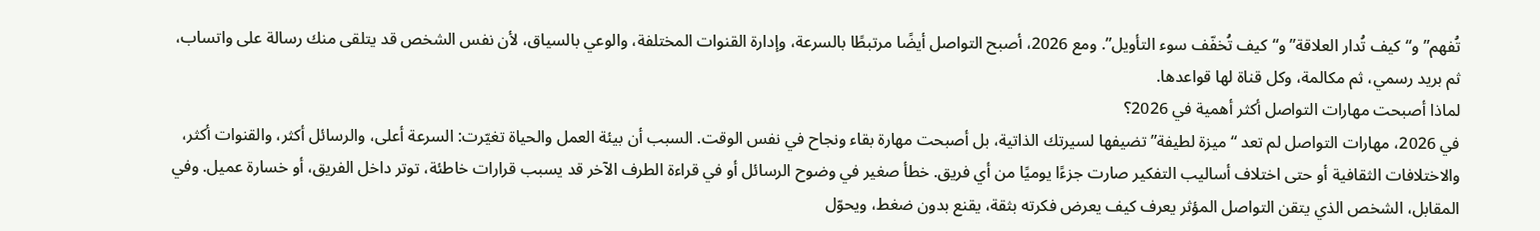تُفهم” و“كيف تُدار العلاقة” و“كيف تُخفّف سوء التأويل”. ومع 2026، أصبح التواصل أيضًا مرتبطًا بالسرعة، وإدارة القنوات المختلفة، والوعي بالسياق، لأن نفس الشخص قد يتلقى منك رسالة على واتساب، ثم بريد رسمي، ثم مكالمة، وكل قناة لها قواعدها.
لماذا أصبحت مهارات التواصل أكثر أهمية في 2026؟
في 2026، مهارات التواصل لم تعد “ميزة لطيفة” تضيفها لسيرتك الذاتية، بل أصبحت مهارة بقاء ونجاح في نفس الوقت. السبب أن بيئة العمل والحياة تغيّرت: السرعة أعلى، والرسائل أكثر، والقنوات أكثر، والاختلافات الثقافية أو حتى اختلاف أساليب التفكير صارت جزءًا يوميًا من أي فريق. خطأ صغير في وضوح الرسائل أو في قراءة الطرف الآخر قد يسبب قرارات خاطئة، توتر داخل الفريق، أو خسارة عميل. وفي المقابل، الشخص الذي يتقن التواصل المؤثر يعرف كيف يعرض فكرته بثقة، يقنع بدون ضغط، ويحوّل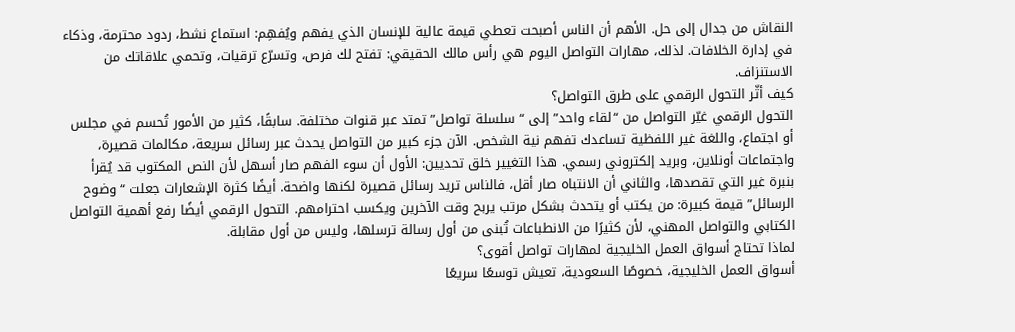النقاش من جدال إلى حل. الأهم أن الناس أصبحت تعطي قيمة عالية للإنسان الذي يفهم ويُفهِم: استماع نشط، ردود محترمة، وذكاء في إدارة الخلافات. لذلك، مهارات التواصل اليوم هي رأس مالك الحقيقي: تفتح لك فرص، وتسرّع ترقيات، وتحمي علاقاتك من الاستنزاف.
كيف أثّر التحول الرقمي على طرق التواصل؟
التحول الرقمي غيّر التواصل من “لقاء واحد” إلى “سلسلة تواصل” تمتد عبر قنوات مختلفة. سابقًا، كثير من الأمور تُحسم في مجلس أو اجتماع، واللغة غير اللفظية تساعدك تفهم نية الشخص. الآن جزء كبير من التواصل يحدث عبر رسائل سريعة، مكالمات قصيرة، واجتماعات أونلاين، وبريد إلكتروني رسمي. هذا التغيير خلق تحديين: الأول أن سوء الفهم صار أسهل لأن النص المكتوب قد يُقرأ بنبرة غير التي تقصدها، والثاني أن الانتباه صار أقل، فالناس تريد رسائل قصيرة لكنها واضحة. أيضًا كثرة الإشعارات جعلت “وضوح الرسائل” قيمة كبيرة: من يكتب أو يتحدث بشكل مرتب يربح وقت الآخرين ويكسب احترامهم. التحول الرقمي أيضًا رفع أهمية التواصل الكتابي والتواصل المهني، لأن كثيرًا من الانطباعات تُبنى من أول رسالة ترسلها، وليس من أول مقابلة.
لماذا تحتاج أسواق العمل الخليجية لمهارات تواصل أقوى؟
أسواق العمل الخليجية، خصوصًا السعودية، تعيش توسعًا سريعًا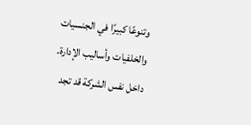وتنوعًا كبيرًا في الجنسيات والخلفيات وأساليب الإدارة. داخل نفس الشركة قد تجد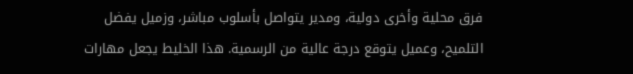فرق محلية وأخرى دولية، ومدير يتواصل بأسلوب مباشر، وزميل يفضل التلميح، وعميل يتوقع درجة عالية من الرسمية. هذا الخليط يجعل مهارات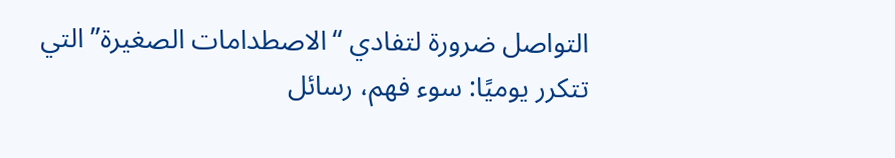التواصل ضرورة لتفادي “الاصطدامات الصغيرة” التي تتكرر يوميًا: سوء فهم، رسائل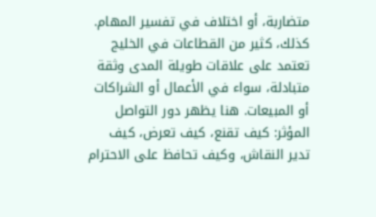متضاربة، أو اختلاف في تفسير المهام. كذلك، كثير من القطاعات في الخليج تعتمد على علاقات طويلة المدى وثقة متبادلة، سواء في الأعمال أو الشراكات أو المبيعات. هنا يظهر دور التواصل المؤثر: كيف تقنع، كيف تعرض، كيف تدير النقاش، وكيف تحافظ على الاحترام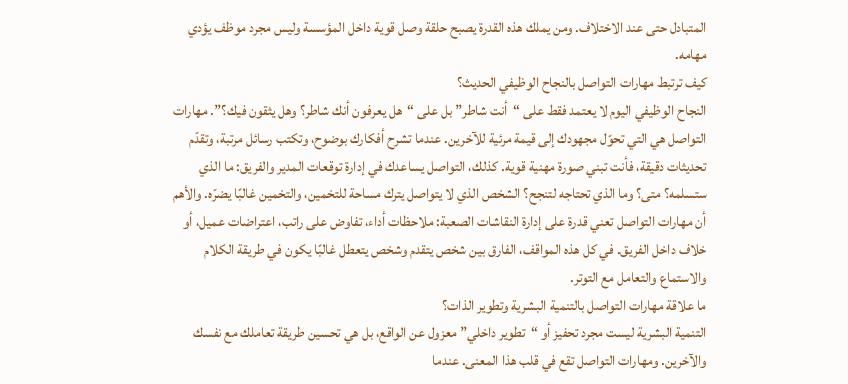المتبادل حتى عند الاختلاف. ومن يملك هذه القدرة يصبح حلقة وصل قوية داخل المؤسسة وليس مجرد موظف يؤدي مهامه.
كيف ترتبط مهارات التواصل بالنجاح الوظيفي الحديث؟
النجاح الوظيفي اليوم لا يعتمد فقط على “أنت شاطر” بل على “هل يعرفون أنك شاطر؟ وهل يثقون فيك؟”. مهارات التواصل هي التي تحوّل مجهودك إلى قيمة مرئية للآخرين. عندما تشرح أفكارك بوضوح، وتكتب رسائل مرتبة، وتقدّم تحديثات دقيقة، فأنت تبني صورة مهنية قوية. كذلك، التواصل يساعدك في إدارة توقعات المدير والفريق: ما الذي ستسلمه؟ متى؟ وما الذي تحتاجه لتنجح؟ الشخص الذي لا يتواصل يترك مساحة للتخمين، والتخمين غالبًا يضرّه. والأهم أن مهارات التواصل تعني قدرة على إدارة النقاشات الصعبة: ملاحظات أداء، تفاوض على راتب، اعتراضات عميل، أو خلاف داخل الفريق. في كل هذه المواقف، الفارق بين شخص يتقدم وشخص يتعطل غالبًا يكون في طريقة الكلام والاستماع والتعامل مع التوتر.
ما علاقة مهارات التواصل بالتنمية البشرية وتطوير الذات؟
التنمية البشرية ليست مجرد تحفيز أو “تطوير داخلي” معزول عن الواقع، بل هي تحسين طريقة تعاملك مع نفسك والآخرين. ومهارات التواصل تقع في قلب هذا المعنى. عندما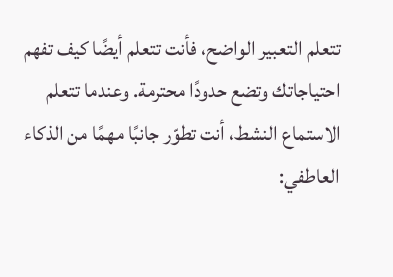تتعلم التعبير الواضح، فأنت تتعلم أيضًا كيف تفهم احتياجاتك وتضع حدودًا محترمة. وعندما تتعلم الاستماع النشط، أنت تطوّر جانبًا مهمًا من الذكاء العاطفي: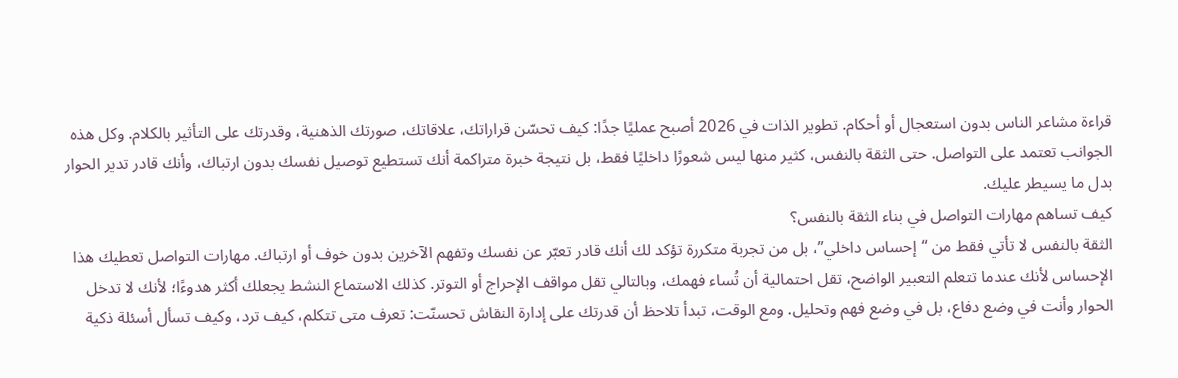قراءة مشاعر الناس بدون استعجال أو أحكام. تطوير الذات في 2026 أصبح عمليًا جدًا: كيف تحسّن قراراتك، علاقاتك، صورتك الذهنية، وقدرتك على التأثير بالكلام. وكل هذه الجوانب تعتمد على التواصل. حتى الثقة بالنفس، كثير منها ليس شعورًا داخليًا فقط، بل نتيجة خبرة متراكمة أنك تستطيع توصيل نفسك بدون ارتباك، وأنك قادر تدير الحوار بدل ما يسيطر عليك.
كيف تساهم مهارات التواصل في بناء الثقة بالنفس؟
الثقة بالنفس لا تأتي فقط من “إحساس داخلي”، بل من تجربة متكررة تؤكد لك أنك قادر تعبّر عن نفسك وتفهم الآخرين بدون خوف أو ارتباك. مهارات التواصل تعطيك هذا الإحساس لأنك عندما تتعلم التعبير الواضح، تقل احتمالية أن تُساء فهمك، وبالتالي تقل مواقف الإحراج أو التوتر. كذلك الاستماع النشط يجعلك أكثر هدوءًا؛ لأنك لا تدخل الحوار وأنت في وضع دفاع، بل في وضع فهم وتحليل. ومع الوقت، تبدأ تلاحظ أن قدرتك على إدارة النقاش تحسنّت: تعرف متى تتكلم، كيف ترد، وكيف تسأل أسئلة ذكية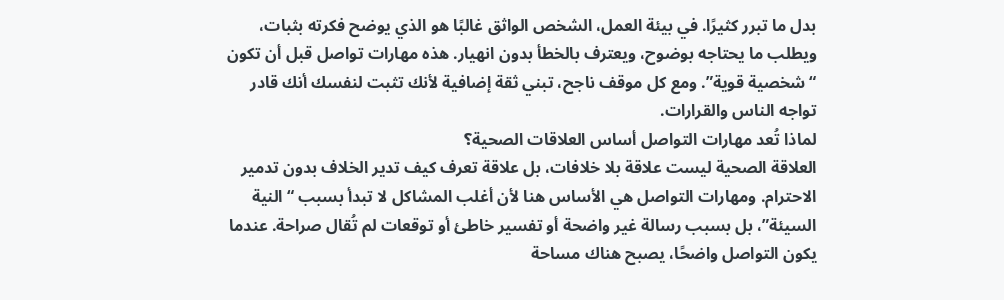بدل ما تبرر كثيرًا. في بيئة العمل، الشخص الواثق غالبًا هو الذي يوضح فكرته بثبات، ويطلب ما يحتاجه بوضوح، ويعترف بالخطأ بدون انهيار. هذه مهارات تواصل قبل أن تكون “شخصية قوية”. ومع كل موقف ناجح، تبني ثقة إضافية لأنك تثبت لنفسك أنك قادر تواجه الناس والقرارات.
لماذا تُعد مهارات التواصل أساس العلاقات الصحية؟
العلاقة الصحية ليست علاقة بلا خلافات، بل علاقة تعرف كيف تدير الخلاف بدون تدمير الاحترام. ومهارات التواصل هي الأساس هنا لأن أغلب المشاكل لا تبدأ بسبب “النية السيئة”، بل بسبب رسالة غير واضحة أو تفسير خاطئ أو توقعات لم تُقال صراحة. عندما يكون التواصل واضحًا، يصبح هناك مساحة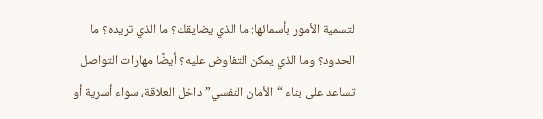لتسمية الأمور بأسمائها: ما الذي يضايقك؟ ما الذي تريده؟ ما الحدود؟ وما الذي يمكن التفاوض عليه؟ أيضًا مهارات التواصل تساعد على بناء “الأمان النفسي” داخل العلاقة، سواء أسرية أو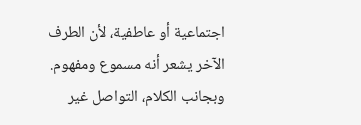اجتماعية أو عاطفية، لأن الطرف الآخر يشعر أنه مسموع ومفهوم. وبجانب الكلام، التواصل غير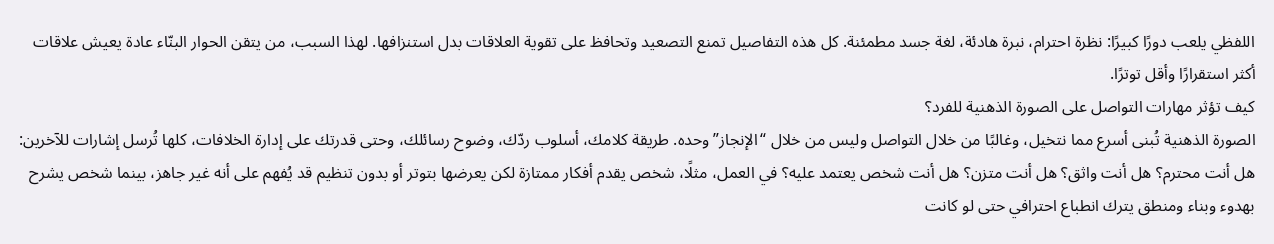اللفظي يلعب دورًا كبيرًا: نظرة احترام، نبرة هادئة، لغة جسد مطمئنة. كل هذه التفاصيل تمنع التصعيد وتحافظ على تقوية العلاقات بدل استنزافها. لهذا السبب، من يتقن الحوار البنّاء عادة يعيش علاقات أكثر استقرارًا وأقل توترًا.
كيف تؤثر مهارات التواصل على الصورة الذهنية للفرد؟
الصورة الذهنية تُبنى أسرع مما نتخيل، وغالبًا من خلال التواصل وليس من خلال “الإنجاز” وحده. طريقة كلامك، أسلوب ردّك، وضوح رسائلك، وحتى قدرتك على إدارة الخلافات، كلها تُرسل إشارات للآخرين: هل أنت محترم؟ هل أنت واثق؟ هل أنت متزن؟ هل أنت شخص يعتمد عليه؟ في العمل، مثلًا، شخص يقدم أفكار ممتازة لكن يعرضها بتوتر أو بدون تنظيم قد يُفهم على أنه غير جاهز، بينما شخص يشرح بهدوء وبناء ومنطق يترك انطباع احترافي حتى لو كانت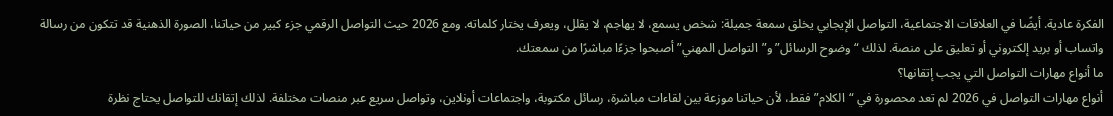الفكرة عادية. أيضًا في العلاقات الاجتماعية، التواصل الإيجابي يخلق سمعة جميلة: شخص يسمع، لا يهاجم، لا يقلل، ويعرف يختار كلماته. ومع 2026 حيث التواصل الرقمي جزء كبير من حياتنا، الصورة الذهنية قد تتكون من رسالة واتساب أو بريد إلكتروني أو تعليق على منصة. لذلك “وضوح الرسائل” و”التواصل المهني” أصبحوا جزءًا مباشرًا من سمعتك.
ما أنواع مهارات التواصل التي يجب إتقانها؟
أنواع مهارات التواصل في 2026 لم تعد محصورة في “الكلام” فقط، لأن حياتنا موزعة بين لقاءات مباشرة، رسائل مكتوبة، واجتماعات أونلاين، وتواصل سريع عبر منصات مختلفة. لذلك إتقانك للتواصل يحتاج نظرة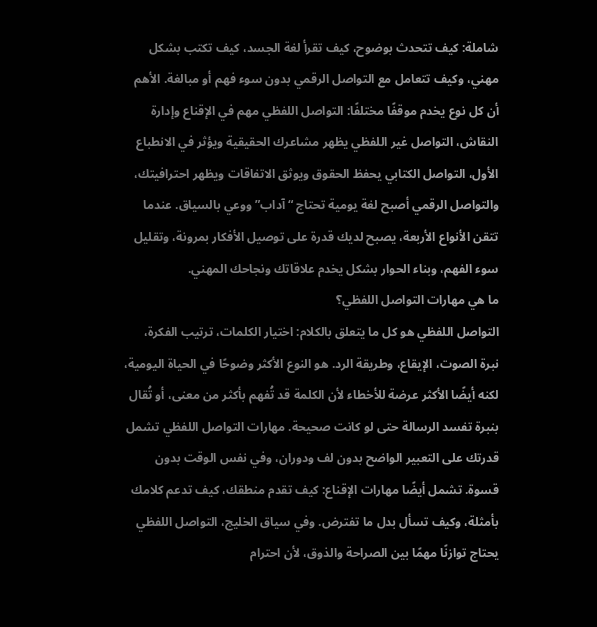شاملة: كيف تتحدث بوضوح، كيف تقرأ لغة الجسد، كيف تكتب بشكل مهني، وكيف تتعامل مع التواصل الرقمي بدون سوء فهم أو مبالغة. الأهم أن كل نوع يخدم موقفًا مختلفًا: التواصل اللفظي مهم في الإقناع وإدارة النقاش، التواصل غير اللفظي يظهر مشاعرك الحقيقية ويؤثر في الانطباع الأول، التواصل الكتابي يحفظ الحقوق ويوثق الاتفاقات ويظهر احترافيتك، والتواصل الرقمي أصبح لغة يومية تحتاج “آداب” ووعي بالسياق. عندما تتقن الأنواع الأربعة، يصبح لديك قدرة على توصيل الأفكار بمرونة، وتقليل سوء الفهم، وبناء الحوار بشكل يخدم علاقاتك ونجاحك المهني.
ما هي مهارات التواصل اللفظي؟
التواصل اللفظي هو كل ما يتعلق بالكلام: اختيار الكلمات، ترتيب الفكرة، نبرة الصوت، الإيقاع، وطريقة الرد. هو النوع الأكثر وضوحًا في الحياة اليومية، لكنه أيضًا الأكثر عرضة للأخطاء لأن الكلمة قد تُفهم بأكثر من معنى، أو تُقال بنبرة تفسد الرسالة حتى لو كانت صحيحة. مهارات التواصل اللفظي تشمل قدرتك على التعبير الواضح بدون لف ودوران، وفي نفس الوقت بدون قسوة. تشمل أيضًا مهارات الإقناع: كيف تقدم منطقك، كيف تدعم كلامك بأمثلة، وكيف تسأل بدل ما تفترض. وفي سياق الخليج، التواصل اللفظي يحتاج توازنًا مهمًا بين الصراحة والذوق، لأن احترام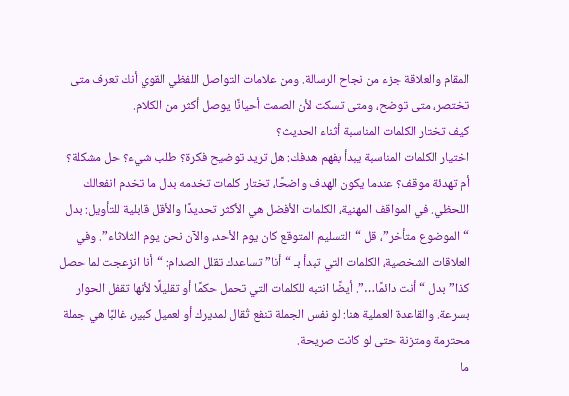المقام والعلاقة جزء من نجاح الرسالة. ومن علامات التواصل اللفظي القوي أنك تعرف متى تختصر، متى توضح، ومتى تسكت لأن الصمت أحيانًا يوصل أكثر من الكلام.
كيف تختار الكلمات المناسبة أثناء الحديث؟
اختيار الكلمات المناسبة يبدأ بفهم هدفك: هل تريد توضيح فكرة؟ طلب شيء؟ حل مشكلة؟ أم تهدئة موقف؟ عندما يكون الهدف واضحًا، تختار كلمات تخدمه بدل ما تخدم انفعالك اللحظي. في المواقف المهنية، الكلمات الأفضل هي الأكثر تحديدًا والأقل قابلية للتأويل: بدل “الموضوع متأخر”، قل “التسليم المتوقع كان يوم الأحد، والآن نحن يوم الثلاثاء”. وفي العلاقات الشخصية، الكلمات التي تبدأ بـ “أنا” تساعدك تقلل الصدام: “أنا انزعجت لما حصل كذا” بدل “أنت دائمًا…”. أيضًا انتبه للكلمات التي تحمل حكمًا أو تقليلًا لأنها تقفل الحوار بسرعة. والقاعدة العملية هنا: لو نفس الجملة تنفع تُقال لمديرك أو لعميل كبير، غالبًا هي جملة محترمة ومتزنة حتى لو كانت صريحة.
ما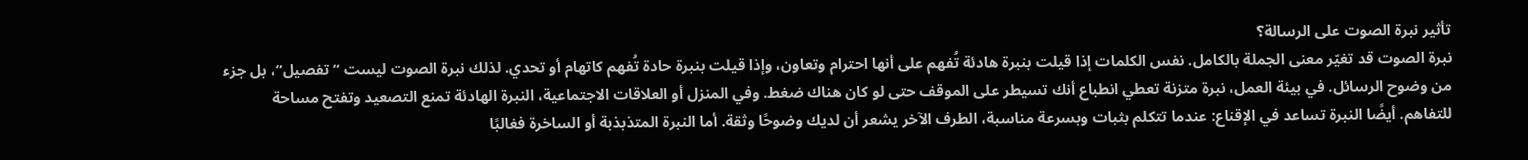تأثير نبرة الصوت على الرسالة؟
نبرة الصوت قد تغيّر معنى الجملة بالكامل. نفس الكلمات إذا قيلت بنبرة هادئة تُفهم على أنها احترام وتعاون، وإذا قيلت بنبرة حادة تُفهم كاتهام أو تحدي. لذلك نبرة الصوت ليست “تفصيل”، بل جزء من وضوح الرسائل. في بيئة العمل، نبرة متزنة تعطي انطباع أنك تسيطر على الموقف حتى لو كان هناك ضغط. وفي المنزل أو العلاقات الاجتماعية، النبرة الهادئة تمنع التصعيد وتفتح مساحة للتفاهم. أيضًا النبرة تساعد في الإقناع: عندما تتكلم بثبات وبسرعة مناسبة، الطرف الآخر يشعر أن لديك وضوحًا وثقة. أما النبرة المتذبذبة أو الساخرة فغالبًا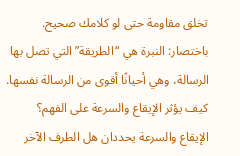تخلق مقاومة حتى لو كلامك صحيح. باختصار: النبرة هي “الطريقة” التي تصل بها الرسالة، وهي أحيانًا أقوى من الرسالة نفسها.
كيف يؤثر الإيقاع والسرعة على الفهم؟
الإيقاع والسرعة يحددان هل الطرف الآخر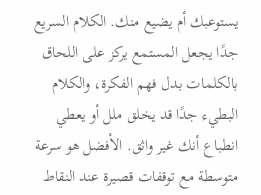يستوعبك أم يضيع منك. الكلام السريع جدًا يجعل المستمع يركز على اللحاق بالكلمات بدل فهم الفكرة، والكلام البطيء جدًا قد يخلق ملل أو يعطي انطباع أنك غير واثق. الأفضل هو سرعة متوسطة مع توقفات قصيرة عند النقاط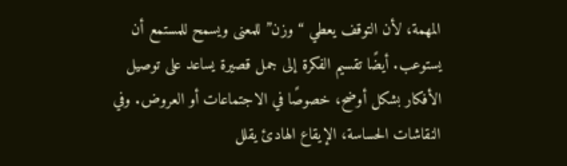المهمة، لأن التوقف يعطي “وزن” للمعنى ويسمح للمستمع أن يستوعب. أيضًا تقسيم الفكرة إلى جمل قصيرة يساعد على توصيل الأفكار بشكل أوضح، خصوصًا في الاجتماعات أو العروض. وفي النقاشات الحساسة، الإيقاع الهادئ يقلل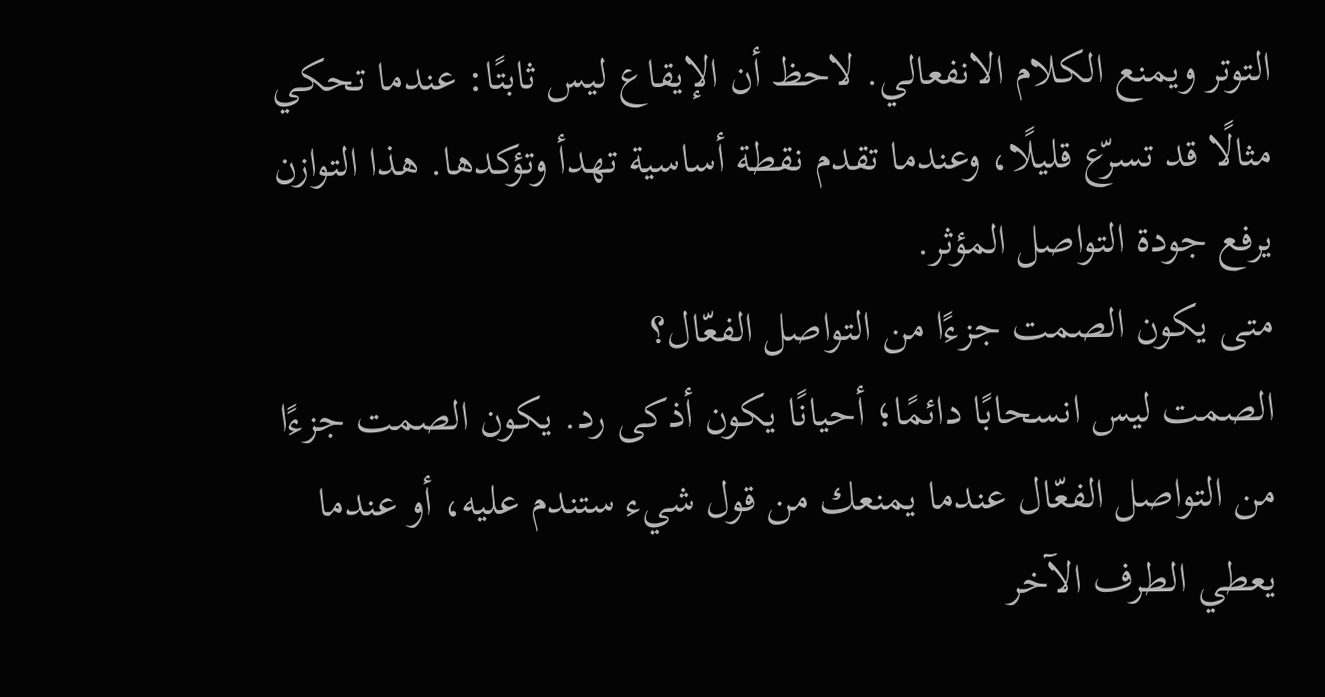التوتر ويمنع الكلام الانفعالي. لاحظ أن الإيقاع ليس ثابتًا: عندما تحكي مثالًا قد تسرّع قليلًا، وعندما تقدم نقطة أساسية تهدأ وتؤكدها. هذا التوازن يرفع جودة التواصل المؤثر.
متى يكون الصمت جزءًا من التواصل الفعّال؟
الصمت ليس انسحابًا دائمًا؛ أحيانًا يكون أذكى رد. يكون الصمت جزءًا من التواصل الفعّال عندما يمنعك من قول شيء ستندم عليه، أو عندما يعطي الطرف الآخر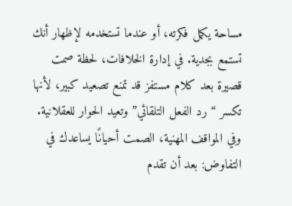مساحة يكمل فكرته، أو عندما تستخدمه لإظهار أنك تستمع بجدية. في إدارة الخلافات، لحظة صمت قصيرة بعد كلام مستفز قد تمنع تصعيد كبير، لأنها تكسر “رد الفعل التلقائي” وتعيد الحوار للعقلانية. وفي المواقف المهنية، الصمت أحيانًا يساعدك في التفاوض: بعد أن تقدم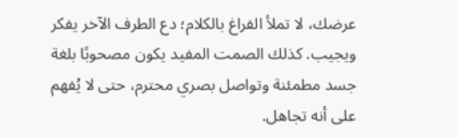عرضك، لا تملأ الفراغ بالكلام؛ دع الطرف الآخر يفكر ويجيب. كذلك الصمت المفيد يكون مصحوبًا بلغة جسد مطمئنة وتواصل بصري محترم، حتى لا يُفهم على أنه تجاهل.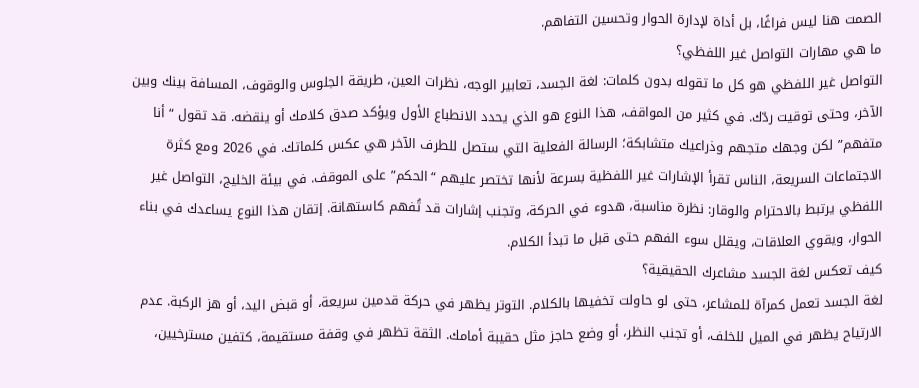الصمت هنا ليس فراغًا، بل أداة لإدارة الحوار وتحسين التفاهم.
ما هي مهارات التواصل غير اللفظي؟
التواصل غير اللفظي هو كل ما تقوله بدون كلمات: لغة الجسد، تعابير الوجه، نظرات العين، طريقة الجلوس والوقوف، المسافة بينك وبين الآخر، وحتى توقيت ردّك. في كثير من المواقف، هذا النوع هو الذي يحدد الانطباع الأول ويؤكد صدق كلامك أو ينقضه. قد تقول “أنا متفهم” لكن وجهك متجهم وذراعيك متشابكة؛ الرسالة الفعلية التي ستصل للطرف الآخر هي عكس كلماتك. في 2026 ومع كثرة الاجتماعات السريعة، الناس تقرأ الإشارات غير اللفظية بسرعة لأنها تختصر عليهم “الحكم” على الموقف. في بيئة الخليج، التواصل غير اللفظي يرتبط بالاحترام والوقار: نظرة مناسبة، هدوء في الحركة، وتجنب إشارات قد تُفهم كاستهانة. إتقان هذا النوع يساعدك في بناء الحوار، ويقوي العلاقات، ويقلل سوء الفهم حتى قبل ما تبدأ الكلام.
كيف تعكس لغة الجسد مشاعرك الحقيقية؟
لغة الجسد تعمل كمرآة للمشاعر، حتى لو حاولت تخفيها بالكلام. التوتر يظهر في حركة قدمين سريعة، أو قبض اليد، أو هز الركبة. عدم الارتياح يظهر في الميل للخلف، أو تجنب النظر، أو وضع حاجز مثل حقيبة أمامك. الثقة تظهر في وقفة مستقيمة، كتفين مسترخيين،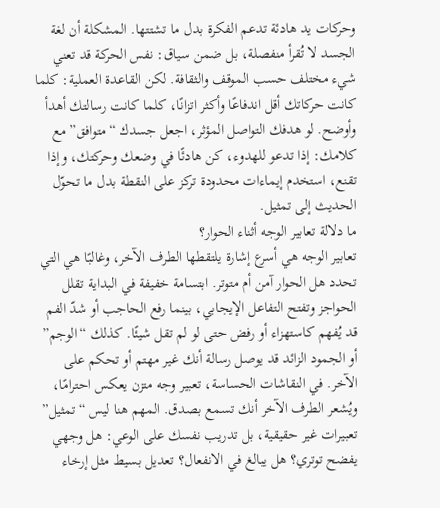وحركات يد هادئة تدعم الفكرة بدل ما تشتتها. المشكلة أن لغة الجسد لا تُقرأ منفصلة، بل ضمن سياق: نفس الحركة قد تعني شيء مختلف حسب الموقف والثقافة. لكن القاعدة العملية: كلما كانت حركاتك أقل اندفاعًا وأكثر اتزانًا، كلما كانت رسالتك أهدأ وأوضح. لو هدفك التواصل المؤثر، اجعل جسدك “متوافق” مع كلامك: إذا تدعو للهدوء، كن هادئًا في وضعك وحركتك، وإذا تقنع، استخدم إيماءات محدودة تركز على النقطة بدل ما تحوّل الحديث إلى تمثيل.
ما دلالة تعابير الوجه أثناء الحوار؟
تعابير الوجه هي أسرع إشارة يلتقطها الطرف الآخر، وغالبًا هي التي تحدد هل الحوار آمن أم متوتر. ابتسامة خفيفة في البداية تقلل الحواجز وتفتح التفاعل الإيجابي، بينما رفع الحاجب أو شدّ الفم قد يُفهم كاستهزاء أو رفض حتى لو لم تقل شيئًا. كذلك “الوجم” أو الجمود الزائد قد يوصل رسالة أنك غير مهتم أو تحكم على الآخر. في النقاشات الحساسة، تعبير وجه متزن يعكس احترامًا، ويُشعر الطرف الآخر أنك تسمع بصدق. المهم هنا ليس “تمثيل” تعبيرات غير حقيقية، بل تدريب نفسك على الوعي: هل وجهي يفضح توتري؟ هل يبالغ في الانفعال؟ تعديل بسيط مثل إرخاء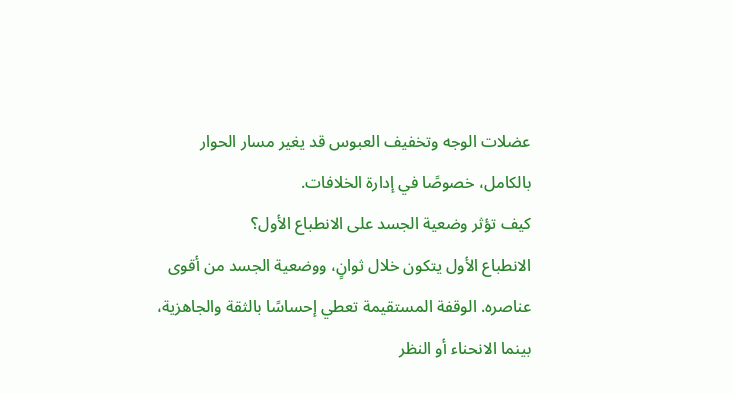عضلات الوجه وتخفيف العبوس قد يغير مسار الحوار بالكامل، خصوصًا في إدارة الخلافات.
كيف تؤثر وضعية الجسد على الانطباع الأول؟
الانطباع الأول يتكون خلال ثوانٍ، ووضعية الجسد من أقوى عناصره. الوقفة المستقيمة تعطي إحساسًا بالثقة والجاهزية، بينما الانحناء أو النظر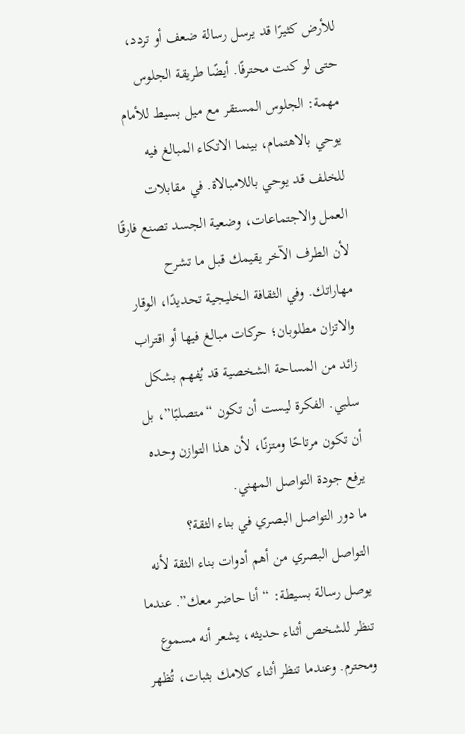للأرض كثيرًا قد يرسل رسالة ضعف أو تردد، حتى لو كنت محترفًا. أيضًا طريقة الجلوس مهمة: الجلوس المستقر مع ميل بسيط للأمام يوحي بالاهتمام، بينما الاتكاء المبالغ فيه للخلف قد يوحي باللامبالاة. في مقابلات العمل والاجتماعات، وضعية الجسد تصنع فارقًا لأن الطرف الآخر يقيمك قبل ما تشرح مهاراتك. وفي الثقافة الخليجية تحديدًا، الوقار والاتزان مطلوبان؛ حركات مبالغ فيها أو اقتراب زائد من المساحة الشخصية قد يُفهم بشكل سلبي. الفكرة ليست أن تكون “متصلبًا”، بل أن تكون مرتاحًا ومتزنًا، لأن هذا التوازن وحده يرفع جودة التواصل المهني.
ما دور التواصل البصري في بناء الثقة؟
التواصل البصري من أهم أدوات بناء الثقة لأنه يوصل رسالة بسيطة: “أنا حاضر معك”. عندما تنظر للشخص أثناء حديثه، يشعر أنه مسموع ومحترم. وعندما تنظر أثناء كلامك بثبات، تُظهر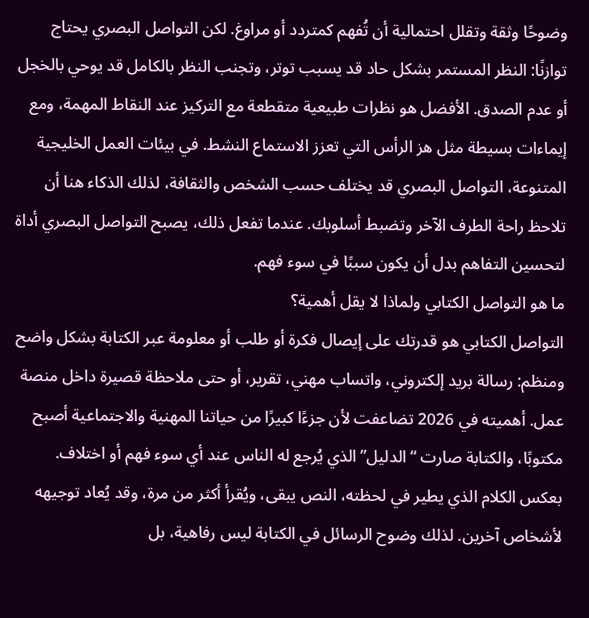وضوحًا وثقة وتقلل احتمالية أن تُفهم كمتردد أو مراوغ. لكن التواصل البصري يحتاج توازنًا: النظر المستمر بشكل حاد قد يسبب توتر، وتجنب النظر بالكامل قد يوحي بالخجل أو عدم الصدق. الأفضل هو نظرات طبيعية متقطعة مع التركيز عند النقاط المهمة، ومع إيماءات بسيطة مثل هز الرأس التي تعزز الاستماع النشط. في بيئات العمل الخليجية المتنوعة، التواصل البصري قد يختلف حسب الشخص والثقافة، لذلك الذكاء هنا أن تلاحظ راحة الطرف الآخر وتضبط أسلوبك. عندما تفعل ذلك، يصبح التواصل البصري أداة لتحسين التفاهم بدل أن يكون سببًا في سوء فهم.
ما هو التواصل الكتابي ولماذا لا يقل أهمية؟
التواصل الكتابي هو قدرتك على إيصال فكرة أو طلب أو معلومة عبر الكتابة بشكل واضح ومنظم: رسالة بريد إلكتروني، واتساب مهني، تقرير، أو حتى ملاحظة قصيرة داخل منصة عمل. أهميته في 2026 تضاعفت لأن جزءًا كبيرًا من حياتنا المهنية والاجتماعية أصبح مكتوبًا، والكتابة صارت “الدليل” الذي يُرجع له الناس عند أي سوء فهم أو اختلاف. بعكس الكلام الذي يطير في لحظته، النص يبقى، ويُقرأ أكثر من مرة، وقد يُعاد توجيهه لأشخاص آخرين. لذلك وضوح الرسائل في الكتابة ليس رفاهية، بل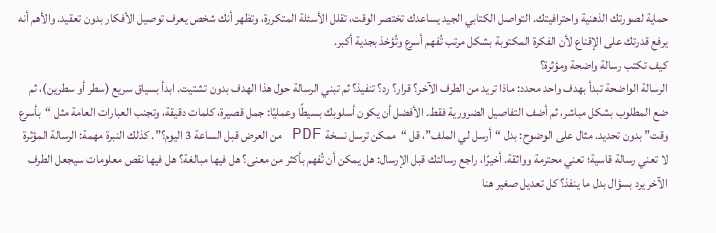حماية لصورتك الذهنية واحترافيتك. التواصل الكتابي الجيد يساعدك تختصر الوقت، تقلل الأسئلة المتكررة، وتظهر أنك شخص يعرف توصيل الأفكار بدون تعقيد. والأهم أنه يرفع قدرتك على الإقناع لأن الفكرة المكتوبة بشكل مرتب تُفهم أسرع وتُؤخذ بجدية أكبر.
كيف تكتب رسالة واضحة ومؤثرة؟
الرسالة الواضحة تبدأ بهدف واحد محدد: ماذا تريد من الطرف الآخر؟ قرار؟ رد؟ تنفيذ؟ ثم تبني الرسالة حول هذا الهدف بدون تشتيت. ابدأ بسياق سريع (سطر أو سطرين)، ثم ضع المطلوب بشكل مباشر، ثم أضف التفاصيل الضرورية فقط. الأفضل أن يكون أسلوبك بسيطًا وعمليًا: جمل قصيرة، كلمات دقيقة، وتجنب العبارات العامة مثل “بأسرع وقت” بدون تحديد. مثال على الوضوح: بدل “أرسل لي الملف”، قل “ممكن ترسل نسخة PDF من العرض قبل الساعة 3 اليوم؟”. كذلك النبرة مهمة: الرسالة المؤثرة لا تعني رسالة قاسية؛ تعني محترمة وواثقة. أخيرًا، راجع رسالتك قبل الإرسال: هل يمكن أن تُفهم بأكثر من معنى؟ هل فيها مبالغة؟ هل فيها نقص معلومات سيجعل الطرف الآخر يرد بسؤال بدل ما ينفذ؟ كل تعديل صغير هنا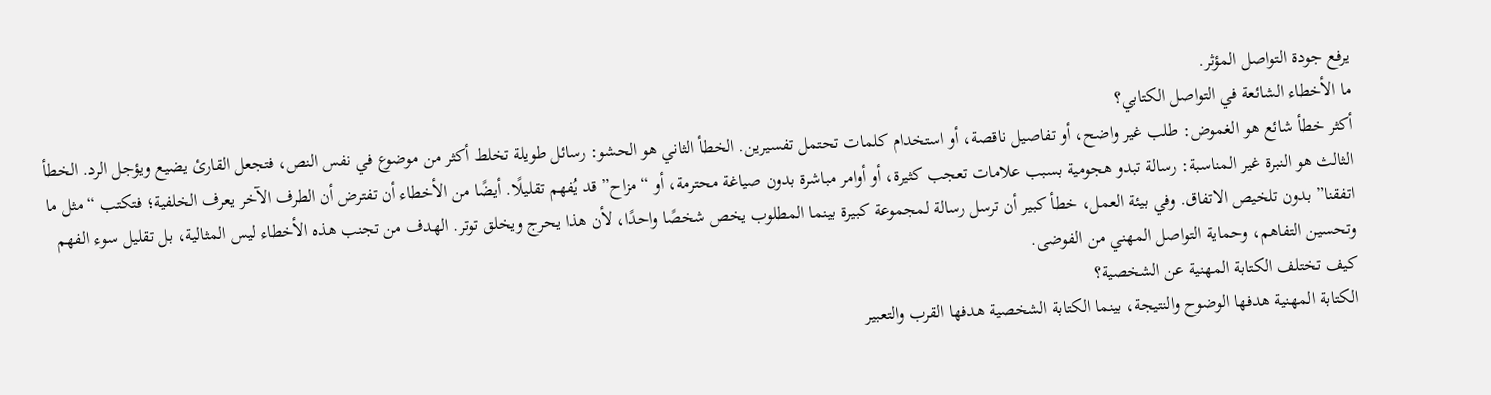يرفع جودة التواصل المؤثر.
ما الأخطاء الشائعة في التواصل الكتابي؟
أكثر خطأ شائع هو الغموض: طلب غير واضح، أو تفاصيل ناقصة، أو استخدام كلمات تحتمل تفسيرين. الخطأ الثاني هو الحشو: رسائل طويلة تخلط أكثر من موضوع في نفس النص، فتجعل القارئ يضيع ويؤجل الرد. الخطأ الثالث هو النبرة غير المناسبة: رسالة تبدو هجومية بسبب علامات تعجب كثيرة، أو أوامر مباشرة بدون صياغة محترمة، أو “مزاح” قد يُفهم تقليلًا. أيضًا من الأخطاء أن تفترض أن الطرف الآخر يعرف الخلفية؛ فتكتب “مثل ما اتفقنا” بدون تلخيص الاتفاق. وفي بيئة العمل، خطأ كبير أن ترسل رسالة لمجموعة كبيرة بينما المطلوب يخص شخصًا واحدًا، لأن هذا يحرج ويخلق توتر. الهدف من تجنب هذه الأخطاء ليس المثالية، بل تقليل سوء الفهم وتحسين التفاهم، وحماية التواصل المهني من الفوضى.
كيف تختلف الكتابة المهنية عن الشخصية؟
الكتابة المهنية هدفها الوضوح والنتيجة، بينما الكتابة الشخصية هدفها القرب والتعبير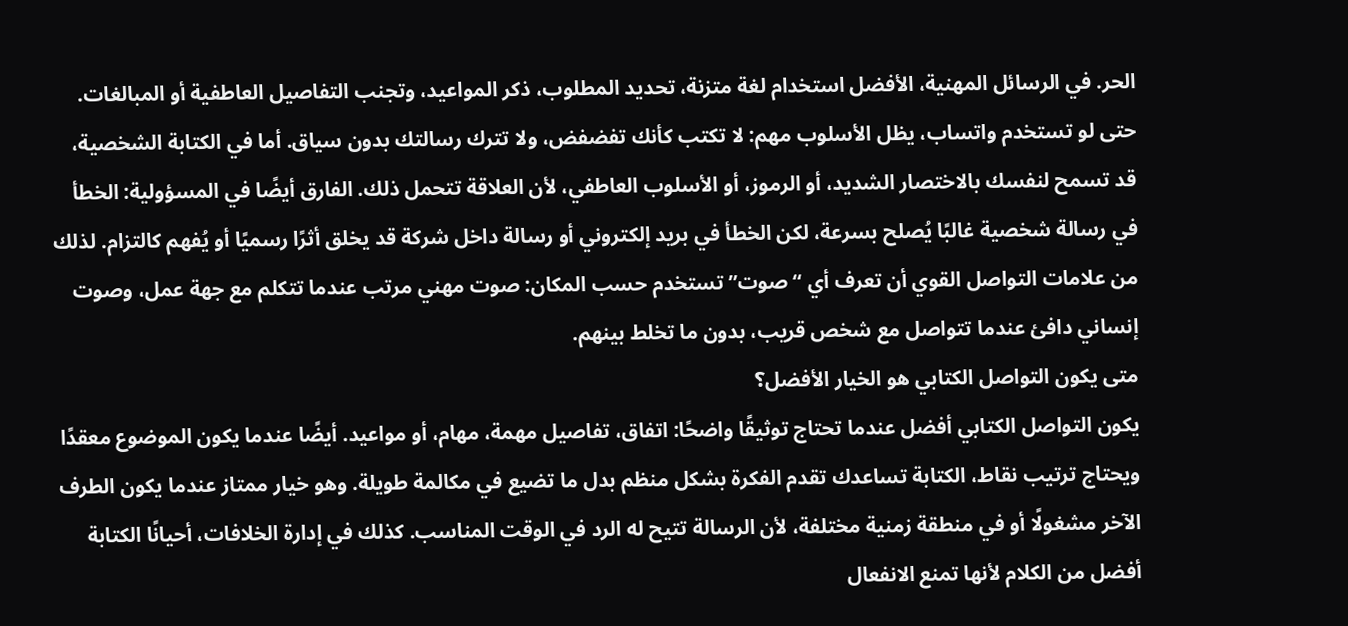الحر. في الرسائل المهنية، الأفضل استخدام لغة متزنة، تحديد المطلوب، ذكر المواعيد، وتجنب التفاصيل العاطفية أو المبالغات. حتى لو تستخدم واتساب، يظل الأسلوب مهم: لا تكتب كأنك تفضفض، ولا تترك رسالتك بدون سياق. أما في الكتابة الشخصية، قد تسمح لنفسك بالاختصار الشديد، أو الرموز، أو الأسلوب العاطفي، لأن العلاقة تتحمل ذلك. الفارق أيضًا في المسؤولية: الخطأ في رسالة شخصية غالبًا يُصلح بسرعة، لكن الخطأ في بريد إلكتروني أو رسالة داخل شركة قد يخلق أثرًا رسميًا أو يُفهم كالتزام. لذلك من علامات التواصل القوي أن تعرف أي “صوت” تستخدم حسب المكان: صوت مهني مرتب عندما تتكلم مع جهة عمل، وصوت إنساني دافئ عندما تتواصل مع شخص قريب، بدون ما تخلط بينهم.
متى يكون التواصل الكتابي هو الخيار الأفضل؟
يكون التواصل الكتابي أفضل عندما تحتاج توثيقًا واضحًا: اتفاق، تفاصيل مهمة، مهام، أو مواعيد. أيضًا عندما يكون الموضوع معقدًا ويحتاج ترتيب نقاط، الكتابة تساعدك تقدم الفكرة بشكل منظم بدل ما تضيع في مكالمة طويلة. وهو خيار ممتاز عندما يكون الطرف الآخر مشغولًا أو في منطقة زمنية مختلفة، لأن الرسالة تتيح له الرد في الوقت المناسب. كذلك في إدارة الخلافات، أحيانًا الكتابة أفضل من الكلام لأنها تمنع الانفعال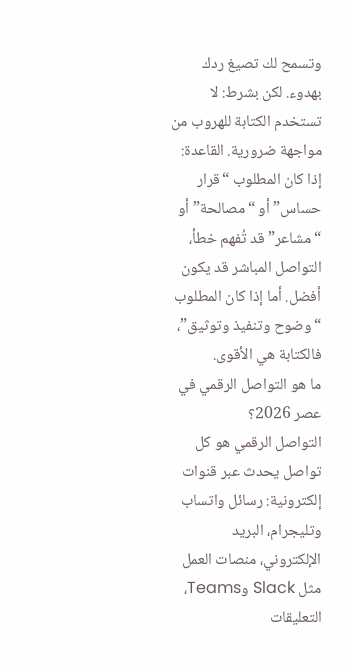وتسمح لك تصيغ ردك بهدوء. لكن بشرط: لا تستخدم الكتابة للهروب من مواجهة ضرورية. القاعدة: إذا كان المطلوب “قرار حساس” أو “مصالحة” أو “مشاعر” قد تُفهم خطأ، التواصل المباشر قد يكون أفضل. أما إذا كان المطلوب “وضوح وتنفيذ وتوثيق”، فالكتابة هي الأقوى.
ما هو التواصل الرقمي في عصر 2026؟
التواصل الرقمي هو كل تواصل يحدث عبر قنوات إلكترونية: رسائل واتساب وتليجرام، البريد الإلكتروني، منصات العمل مثل Slack وTeams، التعليقات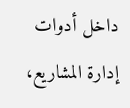داخل أدوات إدارة المشاريع،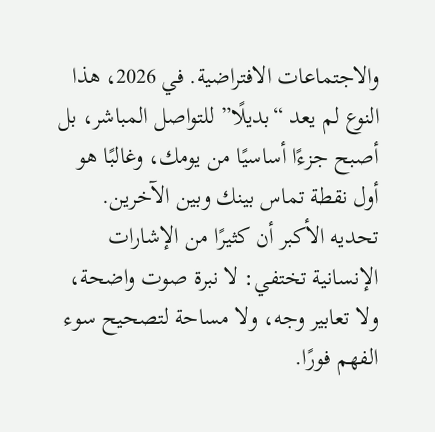والاجتماعات الافتراضية. في 2026، هذا النوع لم يعد “بديلًا” للتواصل المباشر، بل أصبح جزءًا أساسيًا من يومك، وغالبًا هو أول نقطة تماس بينك وبين الآخرين. تحديه الأكبر أن كثيرًا من الإشارات الإنسانية تختفي: لا نبرة صوت واضحة، ولا تعابير وجه، ولا مساحة لتصحيح سوء الفهم فورًا.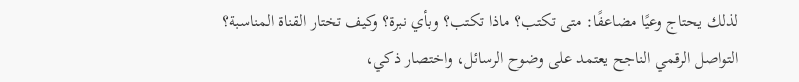لذلك يحتاج وعيًا مضاعفًا: متى تكتب؟ ماذا تكتب؟ وبأي نبرة؟ وكيف تختار القناة المناسبة؟ التواصل الرقمي الناجح يعتمد على وضوح الرسائل، واختصار ذكي،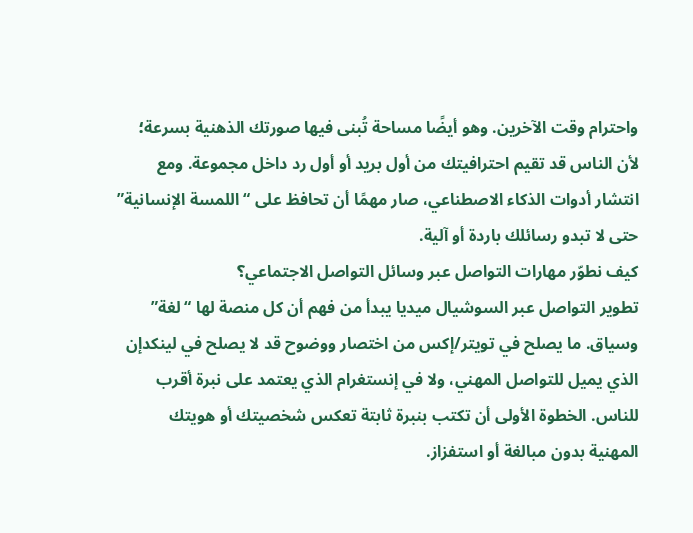واحترام وقت الآخرين. وهو أيضًا مساحة تُبنى فيها صورتك الذهنية بسرعة؛ لأن الناس قد تقيم احترافيتك من أول بريد أو أول رد داخل مجموعة. ومع انتشار أدوات الذكاء الاصطناعي، صار مهمًا أن تحافظ على “اللمسة الإنسانية” حتى لا تبدو رسائلك باردة أو آلية.
كيف نطوّر مهارات التواصل عبر وسائل التواصل الاجتماعي؟
تطوير التواصل عبر السوشيال ميديا يبدأ من فهم أن كل منصة لها “لغة” وسياق. ما يصلح في تويتر/إكس من اختصار ووضوح قد لا يصلح في لينكدإن الذي يميل للتواصل المهني، ولا في إنستغرام الذي يعتمد على نبرة أقرب للناس. الخطوة الأولى أن تكتب بنبرة ثابتة تعكس شخصيتك أو هويتك المهنية بدون مبالغة أو استفزاز.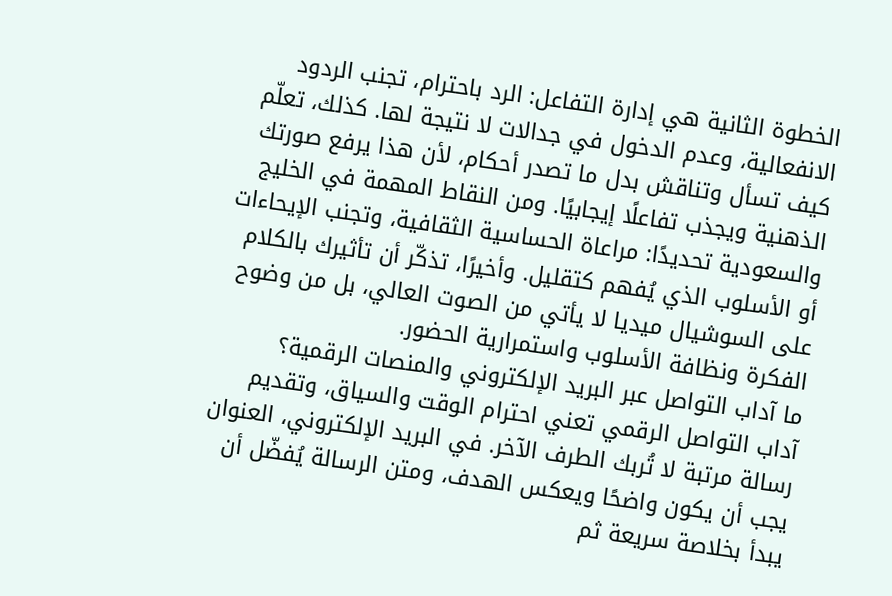الخطوة الثانية هي إدارة التفاعل: الرد باحترام، تجنب الردود الانفعالية، وعدم الدخول في جدالات لا نتيجة لها. كذلك، تعلّم كيف تسأل وتناقش بدل ما تصدر أحكام، لأن هذا يرفع صورتك الذهنية ويجذب تفاعلًا إيجابيًا. ومن النقاط المهمة في الخليج والسعودية تحديدًا: مراعاة الحساسية الثقافية، وتجنب الإيحاءات أو الأسلوب الذي يُفهم كتقليل. وأخيرًا، تذكّر أن تأثيرك بالكلام على السوشيال ميديا لا يأتي من الصوت العالي، بل من وضوح الفكرة ونظافة الأسلوب واستمرارية الحضور.
ما آداب التواصل عبر البريد الإلكتروني والمنصات الرقمية؟
آداب التواصل الرقمي تعني احترام الوقت والسياق، وتقديم رسالة مرتبة لا تُربك الطرف الآخر. في البريد الإلكتروني، العنوان يجب أن يكون واضحًا ويعكس الهدف، ومتن الرسالة يُفضّل أن يبدأ بخلاصة سريعة ثم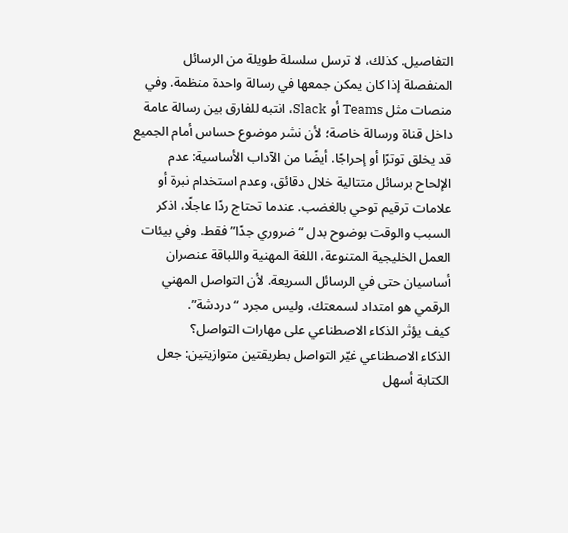التفاصيل. كذلك، لا ترسل سلسلة طويلة من الرسائل المنفصلة إذا كان يمكن جمعها في رسالة واحدة منظمة. وفي منصات مثل Teams أو Slack، انتبه للفارق بين رسالة عامة داخل قناة ورسالة خاصة؛ لأن نشر موضوع حساس أمام الجميع قد يخلق توترًا أو إحراجًا. أيضًا من الآداب الأساسية: عدم الإلحاح برسائل متتالية خلال دقائق، وعدم استخدام نبرة أو علامات ترقيم توحي بالغضب. عندما تحتاج ردًا عاجلًا، اذكر السبب والوقت بوضوح بدل “ضروري جدًا” فقط. وفي بيئات العمل الخليجية المتنوعة، اللغة المهنية واللباقة عنصران أساسيان حتى في الرسائل السريعة. لأن التواصل المهني الرقمي هو امتداد لسمعتك، وليس مجرد “دردشة”.
كيف يؤثر الذكاء الاصطناعي على مهارات التواصل؟
الذكاء الاصطناعي غيّر التواصل بطريقتين متوازيتين: جعل الكتابة أسهل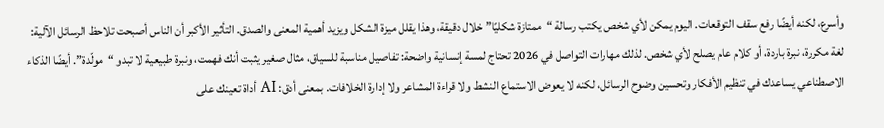وأسرع، لكنه أيضًا رفع سقف التوقعات. اليوم يمكن لأي شخص يكتب رسالة “ممتازة شكليًا” خلال دقيقة، وهذا يقلل ميزة الشكل ويزيد أهمية المعنى والصدق. التأثير الأكبر أن الناس أصبحت تلاحظ الرسائل الآلية: لغة مكررة، نبرة باردة، أو كلام عام يصلح لأي شخص. لذلك مهارات التواصل في 2026 تحتاج لمسة إنسانية واضحة: تفاصيل مناسبة للسياق، مثال صغير يثبت أنك فهمت، ونبرة طبيعية لا تبدو “مولّدة”. أيضًا الذكاء الاصطناعي يساعدك في تنظيم الأفكار وتحسين وضوح الرسائل، لكنه لا يعوض الاستماع النشط ولا قراءة المشاعر ولا إدارة الخلافات. بمعنى أدق: AI أداة تعينك على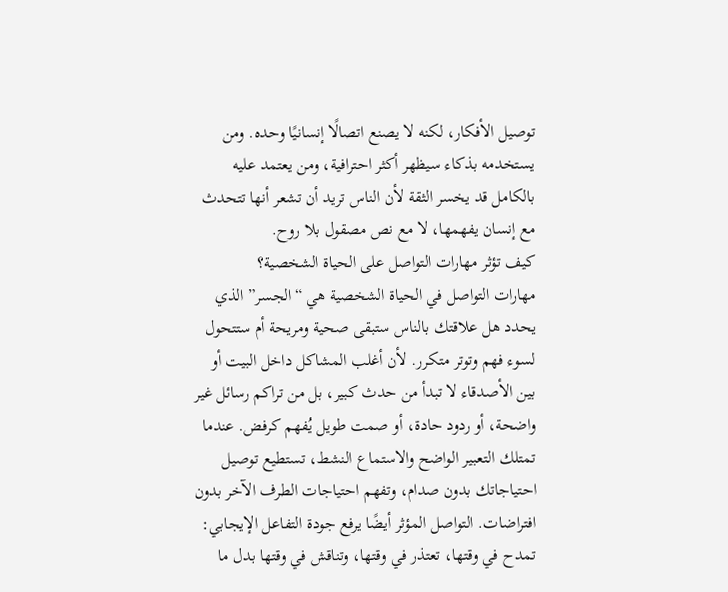توصيل الأفكار، لكنه لا يصنع اتصالًا إنسانيًا وحده. ومن يستخدمه بذكاء سيظهر أكثر احترافية، ومن يعتمد عليه بالكامل قد يخسر الثقة لأن الناس تريد أن تشعر أنها تتحدث مع إنسان يفهمها، لا مع نص مصقول بلا روح.
كيف تؤثر مهارات التواصل على الحياة الشخصية؟
مهارات التواصل في الحياة الشخصية هي “الجسر” الذي يحدد هل علاقتك بالناس ستبقى صحية ومريحة أم ستتحول لسوء فهم وتوتر متكرر. لأن أغلب المشاكل داخل البيت أو بين الأصدقاء لا تبدأ من حدث كبير، بل من تراكم رسائل غير واضحة، أو ردود حادة، أو صمت طويل يُفهم كرفض. عندما تمتلك التعبير الواضح والاستماع النشط، تستطيع توصيل احتياجاتك بدون صدام، وتفهم احتياجات الطرف الآخر بدون افتراضات. التواصل المؤثر أيضًا يرفع جودة التفاعل الإيجابي: تمدح في وقتها، تعتذر في وقتها، وتناقش في وقتها بدل ما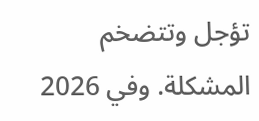تؤجل وتتضخم المشكلة. وفي 2026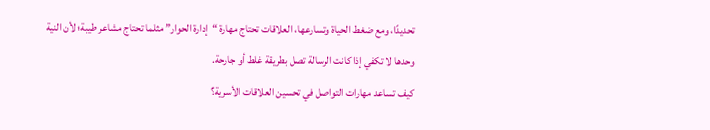تحديدًا، ومع ضغط الحياة وتسارعها، العلاقات تحتاج مهارة “إدارة الحوار” مثلما تحتاج مشاعر طيبة؛ لأن النية وحدها لا تكفي إذا كانت الرسالة تصل بطريقة غلط أو جارحة.
كيف تساعد مهارات التواصل في تحسين العلاقات الأسرية؟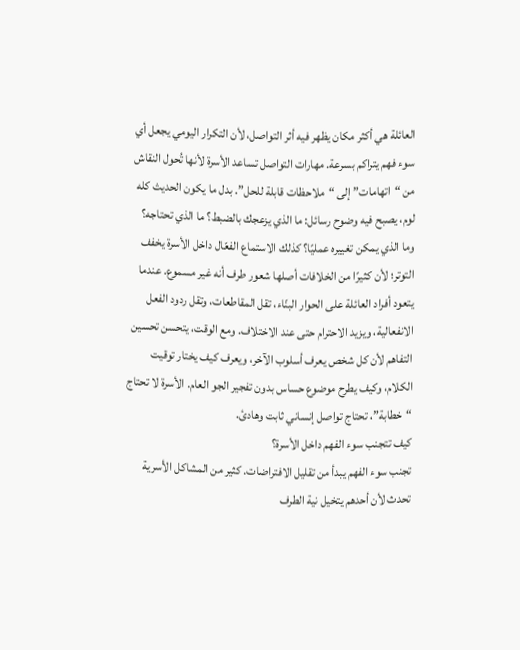العائلة هي أكثر مكان يظهر فيه أثر التواصل، لأن التكرار اليومي يجعل أي سوء فهم يتراكم بسرعة. مهارات التواصل تساعد الأسرة لأنها تُحول النقاش من “اتهامات” إلى “ملاحظات قابلة للحل”. بدل ما يكون الحديث كله لوم، يصبح فيه وضوح رسائل: ما الذي يزعجك بالضبط؟ ما الذي تحتاجه؟ وما الذي يمكن تغييره عمليًا؟ كذلك الاستماع الفعّال داخل الأسرة يخفف التوتر؛ لأن كثيرًا من الخلافات أصلها شعور طرف أنه غير مسموع. عندما يتعود أفراد العائلة على الحوار البنّاء، تقل المقاطعات، وتقل ردود الفعل الانفعالية، ويزيد الاحترام حتى عند الاختلاف. ومع الوقت، يتحسن تحسين التفاهم لأن كل شخص يعرف أسلوب الآخر، ويعرف كيف يختار توقيت الكلام، وكيف يطرح موضوع حساس بدون تفجير الجو العام. الأسرة لا تحتاج “خطابة”، تحتاج تواصل إنساني ثابت وهادئ.
كيف تتجنب سوء الفهم داخل الأسرة؟
تجنب سوء الفهم يبدأ من تقليل الافتراضات. كثير من المشاكل الأسرية تحدث لأن أحدهم يتخيل نية الطرف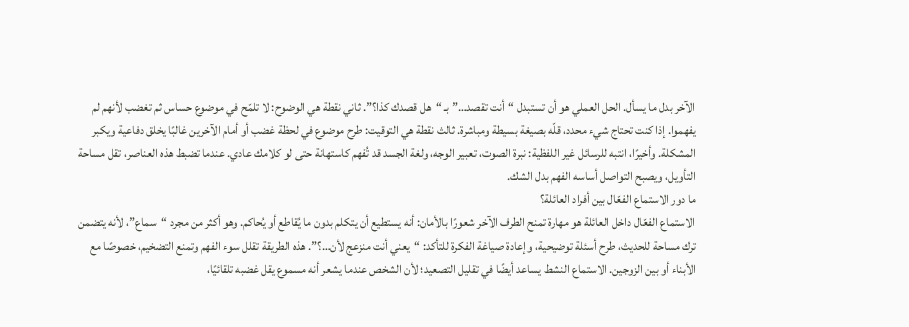الآخر بدل ما يسأل. الحل العملي هو أن تستبدل “أنت تقصد…” بـ “هل قصدك كذا؟”. ثاني نقطة هي الوضوح: لا تلمّح في موضوع حساس ثم تغضب لأنهم لم يفهموا. إذا كنت تحتاج شيء محدد، قلّه بصيغة بسيطة ومباشرة. ثالث نقطة هي التوقيت: طرح موضوع في لحظة غضب أو أمام الآخرين غالبًا يخلق دفاعية ويكبر المشكلة. وأخيرًا، انتبه للرسائل غير اللفظية: نبرة الصوت، تعبير الوجه، ولغة الجسد قد تُفهم كاستهانة حتى لو كلامك عادي. عندما تضبط هذه العناصر، تقل مساحة التأويل، ويصبح التواصل أساسه الفهم بدل الشك.
ما دور الاستماع الفعّال بين أفراد العائلة؟
الاستماع الفعّال داخل العائلة هو مهارة تمنح الطرف الآخر شعورًا بالأمان: أنه يستطيع أن يتكلم بدون ما يُقاطع أو يُحاكم. وهو أكثر من مجرد “سماع”، لأنه يتضمن ترك مساحة للحديث، طرح أسئلة توضيحية، وإعادة صياغة الفكرة للتأكد: “يعني أنت منزعج لأن…؟”. هذه الطريقة تقلل سوء الفهم وتمنع التضخيم، خصوصًا مع الأبناء أو بين الزوجين. الاستماع النشط يساعد أيضًا في تقليل التصعيد؛ لأن الشخص عندما يشعر أنه مسموع يقل غضبه تلقائيًا،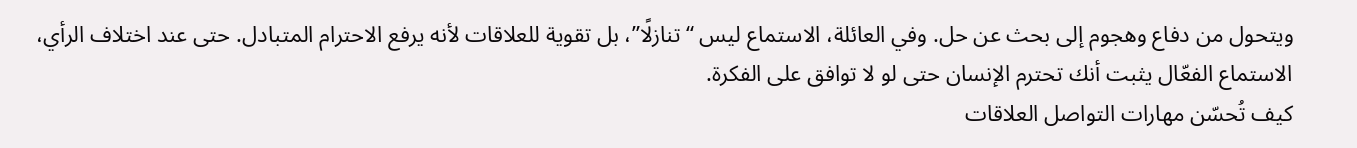ويتحول من دفاع وهجوم إلى بحث عن حل. وفي العائلة، الاستماع ليس “تنازلًا”، بل تقوية للعلاقات لأنه يرفع الاحترام المتبادل. حتى عند اختلاف الرأي، الاستماع الفعّال يثبت أنك تحترم الإنسان حتى لو لا توافق على الفكرة.
كيف تُحسّن مهارات التواصل العلاقات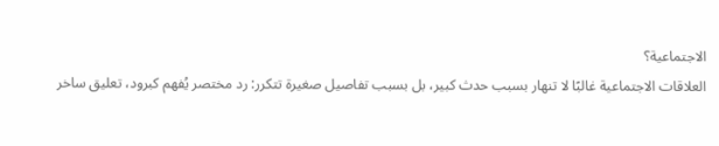الاجتماعية؟
العلاقات الاجتماعية غالبًا لا تنهار بسبب حدث كبير، بل بسبب تفاصيل صغيرة تتكرر: رد مختصر يُفهم كبرود، تعليق ساخر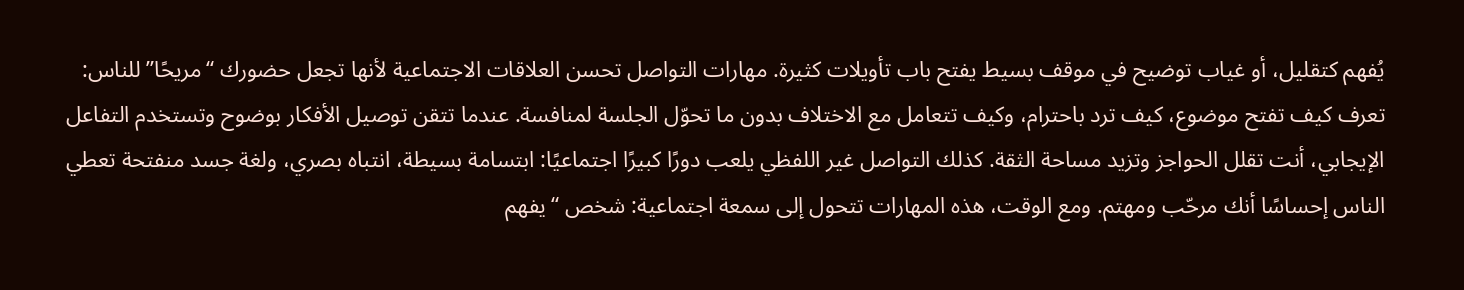يُفهم كتقليل، أو غياب توضيح في موقف بسيط يفتح باب تأويلات كثيرة. مهارات التواصل تحسن العلاقات الاجتماعية لأنها تجعل حضورك “مريحًا” للناس: تعرف كيف تفتح موضوع، كيف ترد باحترام، وكيف تتعامل مع الاختلاف بدون ما تحوّل الجلسة لمنافسة. عندما تتقن توصيل الأفكار بوضوح وتستخدم التفاعل الإيجابي، أنت تقلل الحواجز وتزيد مساحة الثقة. كذلك التواصل غير اللفظي يلعب دورًا كبيرًا اجتماعيًا: ابتسامة بسيطة، انتباه بصري، ولغة جسد منفتحة تعطي الناس إحساسًا أنك مرحّب ومهتم. ومع الوقت، هذه المهارات تتحول إلى سمعة اجتماعية: شخص “يفهم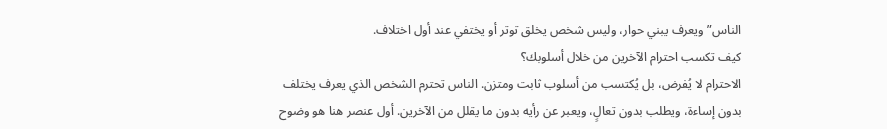الناس” ويعرف يبني حوار، وليس شخص يخلق توتر أو يختفي عند أول اختلاف.
كيف تكسب احترام الآخرين من خلال أسلوبك؟
الاحترام لا يُفرض، بل يُكتسب من أسلوب ثابت ومتزن. الناس تحترم الشخص الذي يعرف يختلف بدون إساءة، ويطلب بدون تعالٍ، ويعبر عن رأيه بدون ما يقلل من الآخرين. أول عنصر هنا هو وضوح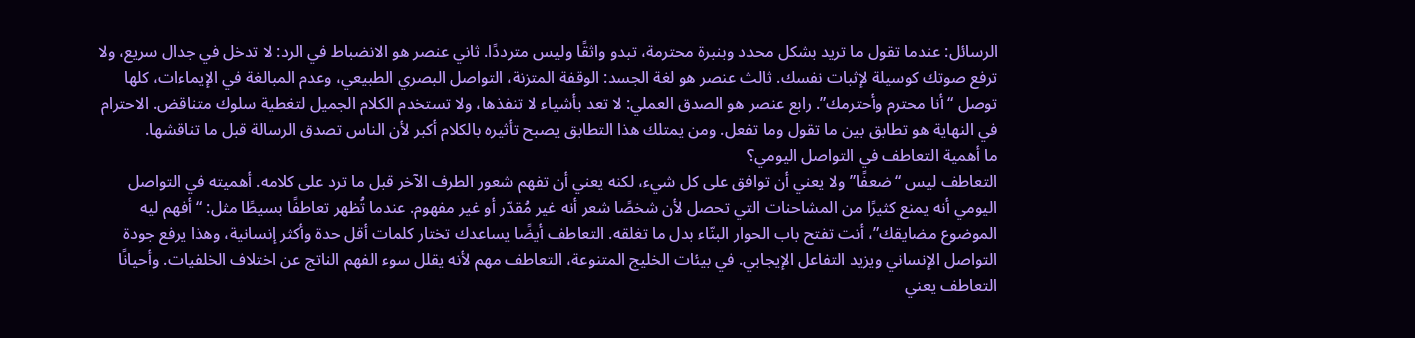الرسائل: عندما تقول ما تريد بشكل محدد وبنبرة محترمة، تبدو واثقًا وليس مترددًا. ثاني عنصر هو الانضباط في الرد: لا تدخل في جدال سريع، ولا ترفع صوتك كوسيلة لإثبات نفسك. ثالث عنصر هو لغة الجسد: الوقفة المتزنة، التواصل البصري الطبيعي، وعدم المبالغة في الإيماءات، كلها توصل “أنا محترم وأحترمك”. رابع عنصر هو الصدق العملي: لا تعد بأشياء لا تنفذها، ولا تستخدم الكلام الجميل لتغطية سلوك متناقض. الاحترام في النهاية هو تطابق بين ما تقول وما تفعل. ومن يمتلك هذا التطابق يصبح تأثيره بالكلام أكبر لأن الناس تصدق الرسالة قبل ما تناقشها.
ما أهمية التعاطف في التواصل اليومي؟
التعاطف ليس “ضعفًا” ولا يعني أن توافق على كل شيء، لكنه يعني أن تفهم شعور الطرف الآخر قبل ما ترد على كلامه. أهميته في التواصل اليومي أنه يمنع كثيرًا من المشاحنات التي تحصل لأن شخصًا شعر أنه غير مُقدّر أو غير مفهوم. عندما تُظهر تعاطفًا بسيطًا مثل: “أفهم ليه الموضوع مضايقك”، أنت تفتح باب الحوار البنّاء بدل ما تغلقه. التعاطف أيضًا يساعدك تختار كلمات أقل حدة وأكثر إنسانية، وهذا يرفع جودة التواصل الإنساني ويزيد التفاعل الإيجابي. في بيئات الخليج المتنوعة، التعاطف مهم لأنه يقلل سوء الفهم الناتج عن اختلاف الخلفيات. وأحيانًا التعاطف يعني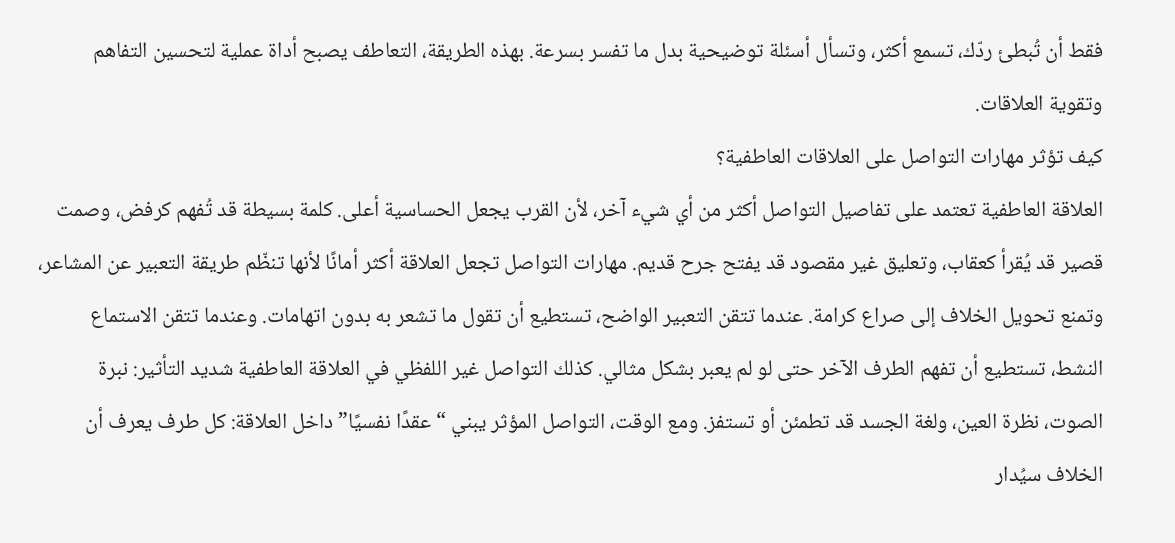فقط أن تُبطئ ردّك، تسمع أكثر، وتسأل أسئلة توضيحية بدل ما تفسر بسرعة. بهذه الطريقة، التعاطف يصبح أداة عملية لتحسين التفاهم وتقوية العلاقات.
كيف تؤثر مهارات التواصل على العلاقات العاطفية؟
العلاقة العاطفية تعتمد على تفاصيل التواصل أكثر من أي شيء آخر، لأن القرب يجعل الحساسية أعلى. كلمة بسيطة قد تُفهم كرفض، وصمت قصير قد يُقرأ كعقاب، وتعليق غير مقصود قد يفتح جرح قديم. مهارات التواصل تجعل العلاقة أكثر أمانًا لأنها تنظّم طريقة التعبير عن المشاعر، وتمنع تحويل الخلاف إلى صراع كرامة. عندما تتقن التعبير الواضح، تستطيع أن تقول ما تشعر به بدون اتهامات. وعندما تتقن الاستماع النشط، تستطيع أن تفهم الطرف الآخر حتى لو لم يعبر بشكل مثالي. كذلك التواصل غير اللفظي في العلاقة العاطفية شديد التأثير: نبرة الصوت، نظرة العين، ولغة الجسد قد تطمئن أو تستفز. ومع الوقت، التواصل المؤثر يبني “عقدًا نفسيًا” داخل العلاقة: كل طرف يعرف أن الخلاف سيُدار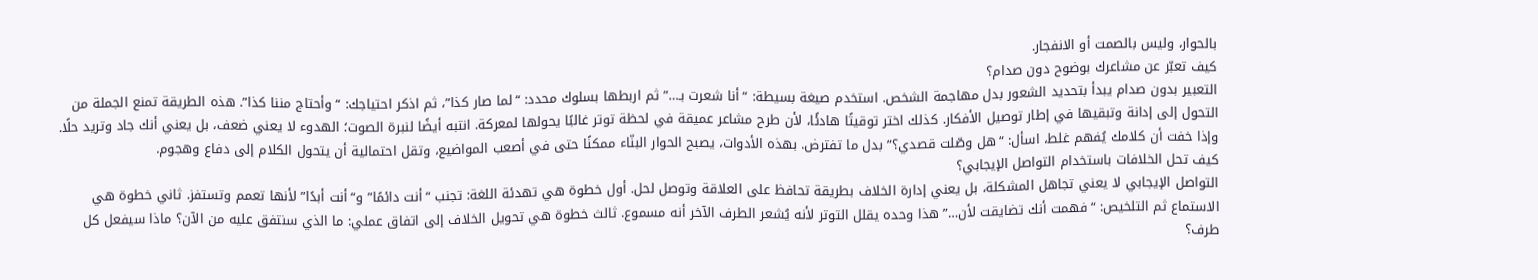بالحوار، وليس بالصمت أو الانفجار.
كيف تعبّر عن مشاعرك بوضوح دون صدام؟
التعبير بدون صدام يبدأ بتحديد الشعور بدل مهاجمة الشخص. استخدم صيغة بسيطة: “أنا شعرت بـ…” ثم اربطها بسلوك محدد: “لما صار كذا”، ثم اذكر احتياجك: “وأحتاج مننا كذا”. هذه الطريقة تمنع الجملة من التحول إلى إدانة وتبقيها في إطار توصيل الأفكار. كذلك اختر توقيتًا هادئًا، لأن طرح مشاعر عميقة في لحظة توتر غالبًا يحولها لمعركة. انتبه أيضًا لنبرة الصوت؛ الهدوء لا يعني ضعف، بل يعني أنك جاد وتريد حلًا. وإذا خفت أن كلامك يُفهم غلط، اسأل: “هل وصّلت قصدي؟” بدل ما تفترض. بهذه الأدوات، يصبح الحوار البنّاء ممكنًا حتى في أصعب المواضيع، وتقل احتمالية أن يتحول الكلام إلى دفاع وهجوم.
كيف تحل الخلافات باستخدام التواصل الإيجابي؟
التواصل الإيجابي لا يعني تجاهل المشكلة، بل يعني إدارة الخلاف بطريقة تحافظ على العلاقة وتوصل لحل. أول خطوة هي تهدئة اللغة: تجنب “أنت دائمًا” و“أنت أبدًا” لأنها تعمم وتستفز. ثاني خطوة هي الاستماع ثم التلخيص: “فهمت أنك تضايقت لأن…” هذا وحده يقلل التوتر لأنه يُشعر الطرف الآخر أنه مسموع. ثالث خطوة هي تحويل الخلاف إلى اتفاق عملي: ما الذي سنتفق عليه من الآن؟ ماذا سيفعل كل طرف؟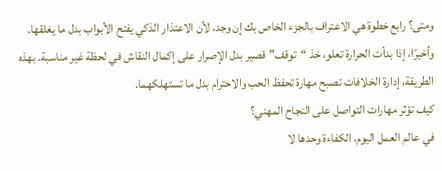ومتى؟ رابع خطوة هي الاعتراف بالجزء الخاص بك إن وجد، لأن الاعتذار الذكي يفتح الأبواب بدل ما يغلقها. وأخيرًا، إذا بدأت الحرارة تعلو، خذ “توقف” قصير بدل الإصرار على إكمال النقاش في لحظة غير مناسبة. بهذه الطريقة، إدارة الخلافات تصبح مهارة تحفظ الحب والاحترام بدل ما تستهلكهما.
كيف تؤثر مهارات التواصل على النجاح المهني؟
في عالم العمل اليوم، الكفاءة وحدها لا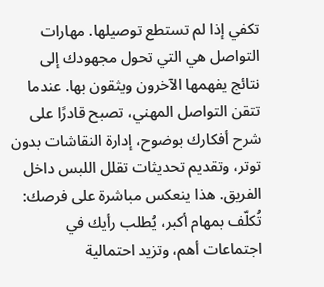تكفي إذا لم تستطع توصيلها. مهارات التواصل هي التي تحول مجهودك إلى نتائج يفهمها الآخرون ويثقون بها. عندما تتقن التواصل المهني، تصبح قادرًا على شرح أفكارك بوضوح، إدارة النقاشات بدون توتر، وتقديم تحديثات تقلل اللبس داخل الفريق. هذا ينعكس مباشرة على فرصك: تُكلّف بمهام أكبر، يُطلب رأيك في اجتماعات أهم، وتزيد احتمالية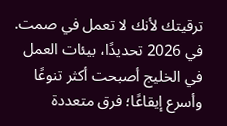ترقيتك لأنك لا تعمل في صمت. في 2026 تحديدًا، بيئات العمل في الخليج أصبحت أكثر تنوعًا وأسرع إيقاعًا؛ فرق متعددة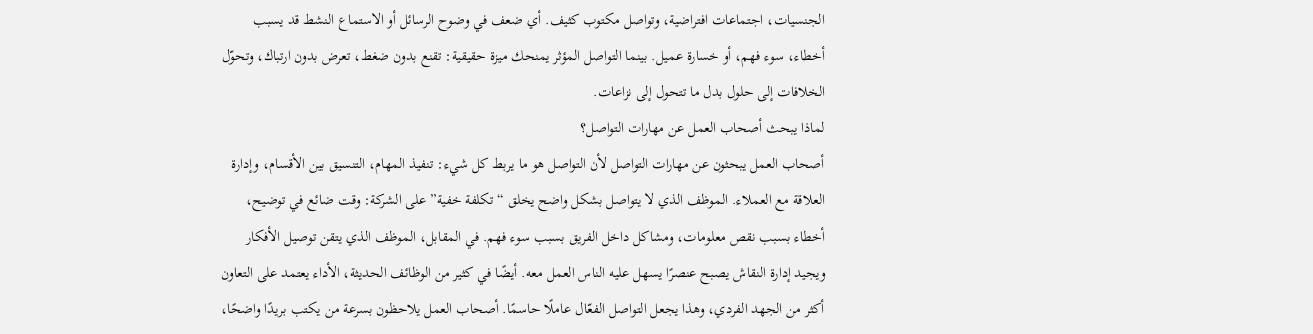الجنسيات، اجتماعات افتراضية، وتواصل مكتوب كثيف. أي ضعف في وضوح الرسائل أو الاستماع النشط قد يسبب أخطاء، سوء فهم، أو خسارة عميل. بينما التواصل المؤثر يمنحك ميزة حقيقية: تقنع بدون ضغط، تعرض بدون ارتباك، وتحوّل الخلافات إلى حلول بدل ما تتحول إلى نزاعات.
لماذا يبحث أصحاب العمل عن مهارات التواصل؟
أصحاب العمل يبحثون عن مهارات التواصل لأن التواصل هو ما يربط كل شيء: تنفيذ المهام، التنسيق بين الأقسام، وإدارة العلاقة مع العملاء. الموظف الذي لا يتواصل بشكل واضح يخلق “تكلفة خفية” على الشركة: وقت ضائع في توضيح، أخطاء بسبب نقص معلومات، ومشاكل داخل الفريق بسبب سوء فهم. في المقابل، الموظف الذي يتقن توصيل الأفكار ويجيد إدارة النقاش يصبح عنصرًا يسهل عليه الناس العمل معه. أيضًا في كثير من الوظائف الحديثة، الأداء يعتمد على التعاون أكثر من الجهد الفردي، وهذا يجعل التواصل الفعّال عاملًا حاسمًا. أصحاب العمل يلاحظون بسرعة من يكتب بريدًا واضحًا،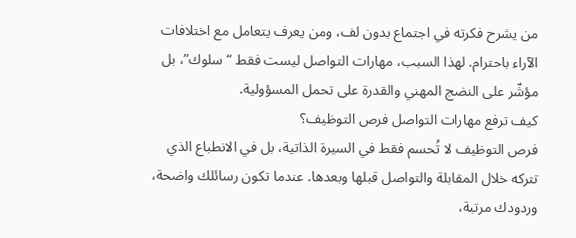من يشرح فكرته في اجتماع بدون لف، ومن يعرف يتعامل مع اختلافات الآراء باحترام. لهذا السبب، مهارات التواصل ليست فقط “سلوك”، بل مؤشّر على النضج المهني والقدرة على تحمل المسؤولية.
كيف ترفع مهارات التواصل فرص التوظيف؟
فرص التوظيف لا تُحسم فقط في السيرة الذاتية، بل في الانطباع الذي تتركه خلال المقابلة والتواصل قبلها وبعدها. عندما تكون رسائلك واضحة، وردودك مرتبة،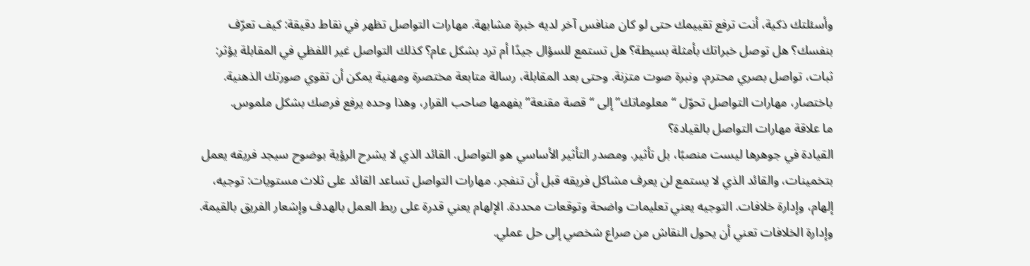وأسئلتك ذكية، أنت ترفع تقييمك حتى لو كان منافس آخر لديه خبرة مشابهة. مهارات التواصل تظهر في نقاط دقيقة: كيف تعرّف بنفسك؟ هل توصل خبراتك بأمثلة بسيطة؟ هل تستمع للسؤال جيدًا أم ترد بشكل عام؟ كذلك التواصل غير اللفظي في المقابلة يؤثر: ثبات، تواصل بصري محترم، ونبرة صوت متزنة. وحتى بعد المقابلة، رسالة متابعة مختصرة ومهنية يمكن أن تقوي صورتك الذهنية. باختصار، مهارات التواصل تحوّل “معلوماتك” إلى “قصة مقنعة” يفهمها صاحب القرار، وهذا وحده يرفع فرصك بشكل ملموس.
ما علاقة مهارات التواصل بالقيادة؟
القيادة في جوهرها ليست منصبًا، بل تأثير. ومصدر التأثير الأساسي هو التواصل. القائد الذي لا يشرح الرؤية بوضوح سيجد فريقه يعمل بتخمينات، والقائد الذي لا يستمع لن يعرف مشاكل فريقه قبل أن تنفجر. مهارات التواصل تساعد القائد على ثلاث مستويات: توجيه، إلهام، وإدارة خلافات. التوجيه يعني تعليمات واضحة وتوقعات محددة. الإلهام يعني قدرة على ربط العمل بالهدف وإشعار الفريق بالقيمة. وإدارة الخلافات تعني أن يحول النقاش من صراع شخصي إلى حل عملي.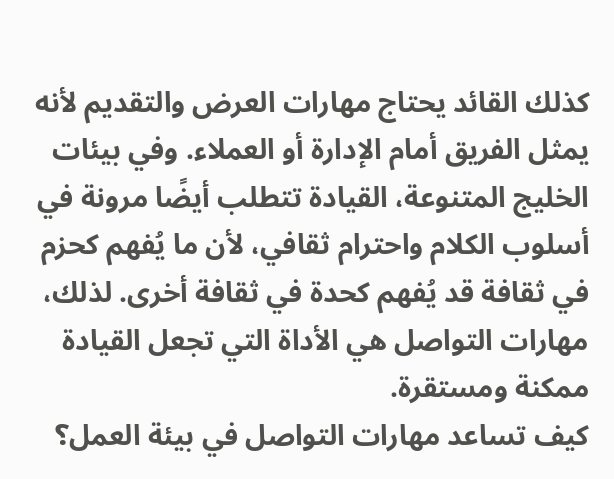كذلك القائد يحتاج مهارات العرض والتقديم لأنه يمثل الفريق أمام الإدارة أو العملاء. وفي بيئات الخليج المتنوعة، القيادة تتطلب أيضًا مرونة في أسلوب الكلام واحترام ثقافي، لأن ما يُفهم كحزم في ثقافة قد يُفهم كحدة في ثقافة أخرى. لذلك، مهارات التواصل هي الأداة التي تجعل القيادة ممكنة ومستقرة.
كيف تساعد مهارات التواصل في بيئة العمل؟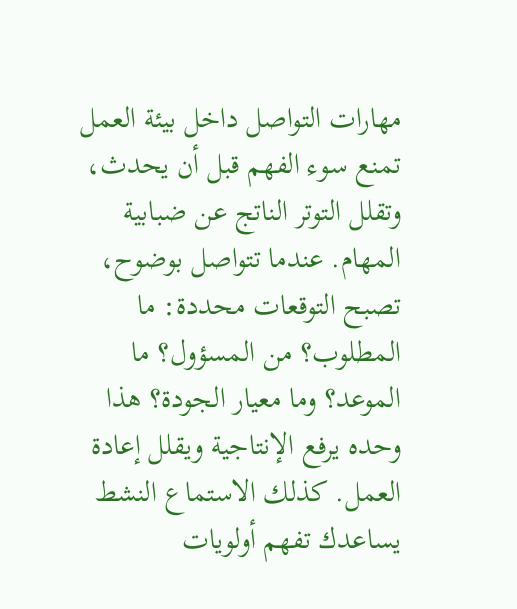مهارات التواصل داخل بيئة العمل تمنع سوء الفهم قبل أن يحدث، وتقلل التوتر الناتج عن ضبابية المهام. عندما تتواصل بوضوح، تصبح التوقعات محددة: ما المطلوب؟ من المسؤول؟ ما الموعد؟ وما معيار الجودة؟ هذا وحده يرفع الإنتاجية ويقلل إعادة العمل. كذلك الاستماع النشط يساعدك تفهم أولويات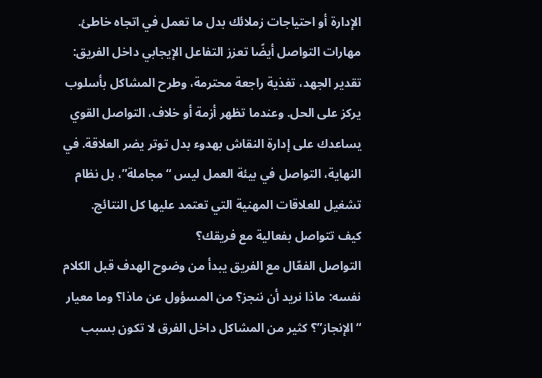الإدارة أو احتياجات زملائك بدل ما تعمل في اتجاه خاطئ. مهارات التواصل أيضًا تعزز التفاعل الإيجابي داخل الفريق: تقدير الجهد، تغذية راجعة محترمة، وطرح المشاكل بأسلوب يركز على الحل. وعندما تظهر أزمة أو خلاف، التواصل القوي يساعدك على إدارة النقاش بهدوء بدل توتر يضر العلاقة. في النهاية، التواصل في بيئة العمل ليس “مجاملة”، بل نظام تشغيل للعلاقات المهنية التي تعتمد عليها كل النتائج.
كيف تتواصل بفعالية مع فريقك؟
التواصل الفعّال مع الفريق يبدأ من وضوح الهدف قبل الكلام نفسه: ماذا نريد أن ننجز؟ من المسؤول عن ماذا؟ وما معيار “الإنجاز”؟ كثير من المشاكل داخل الفرق لا تكون بسبب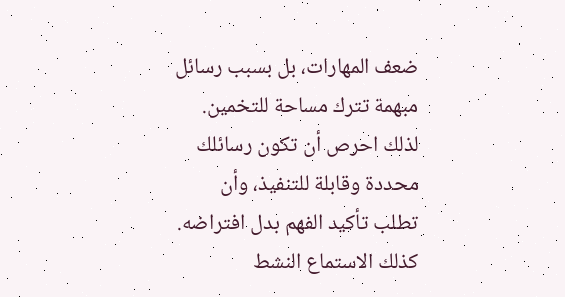ضعف المهارات، بل بسبب رسائل مبهمة تترك مساحة للتخمين. لذلك احرص أن تكون رسائلك محددة وقابلة للتنفيذ، وأن تطلب تأكيد الفهم بدل افتراضه. كذلك الاستماع النشط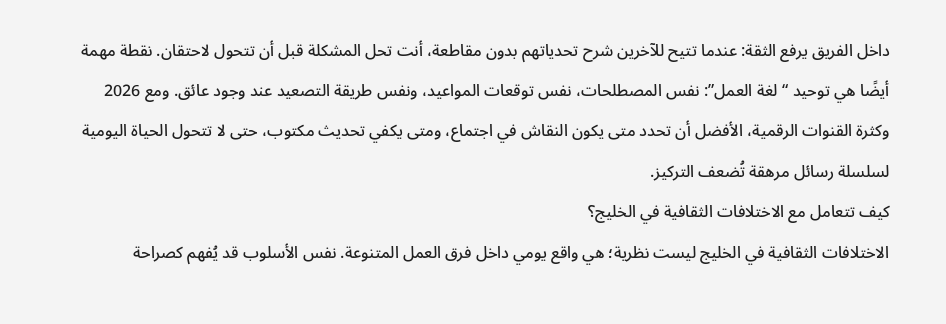داخل الفريق يرفع الثقة: عندما تتيح للآخرين شرح تحدياتهم بدون مقاطعة، أنت تحل المشكلة قبل أن تتحول لاحتقان. نقطة مهمة أيضًا هي توحيد “لغة العمل”: نفس المصطلحات، نفس توقعات المواعيد، ونفس طريقة التصعيد عند وجود عائق. ومع 2026 وكثرة القنوات الرقمية، الأفضل أن تحدد متى يكون النقاش في اجتماع، ومتى يكفي تحديث مكتوب، حتى لا تتحول الحياة اليومية لسلسلة رسائل مرهقة تُضعف التركيز.
كيف تتعامل مع الاختلافات الثقافية في الخليج؟
الاختلافات الثقافية في الخليج ليست نظرية؛ هي واقع يومي داخل فرق العمل المتنوعة. نفس الأسلوب قد يُفهم كصراحة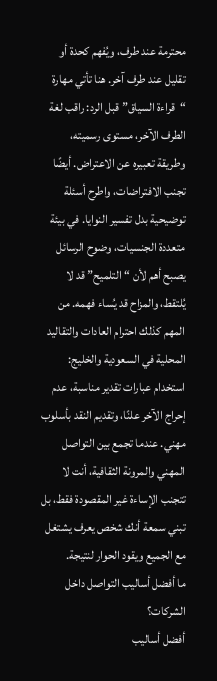محترمة عند طرف، ويُفهم كحدة أو تقليل عند طرف آخر. هنا تأتي مهارة “قراءة السياق” قبل الرد: راقب لغة الطرف الآخر، مستوى رسميته، وطريقة تعبيره عن الاعتراض. أيضًا تجنب الافتراضات، واطرح أسئلة توضيحية بدل تفسير النوايا. في بيئة متعددة الجنسيات، وضوح الرسائل يصبح أهم لأن “التلميح” قد لا يُلتقط، والمزاح قد يُساء فهمه. من المهم كذلك احترام العادات والتقاليد المحلية في السعودية والخليج: استخدام عبارات تقدير مناسبة، عدم إحراج الآخر علنًا، وتقديم النقد بأسلوب مهني. عندما تجمع بين التواصل المهني والمرونة الثقافية، أنت لا تتجنب الإساءة غير المقصودة فقط، بل تبني سمعة أنك شخص يعرف يشتغل مع الجميع ويقود الحوار لنتيجة.
ما أفضل أساليب التواصل داخل الشركات؟
أفضل أساليب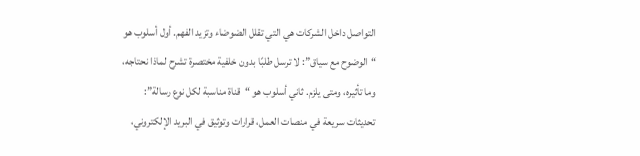التواصل داخل الشركات هي التي تقلل الضوضاء وتزيد الفهم. أول أسلوب هو “الوضوح مع سياق”: لا ترسل طلبًا بدون خلفية مختصرة تشرح لماذا نحتاجه، وما تأثيره، ومتى يلزم. ثاني أسلوب هو “قناة مناسبة لكل نوع رسالة”: تحديثات سريعة في منصات العمل، قرارات وتوثيق في البريد الإلكتروني،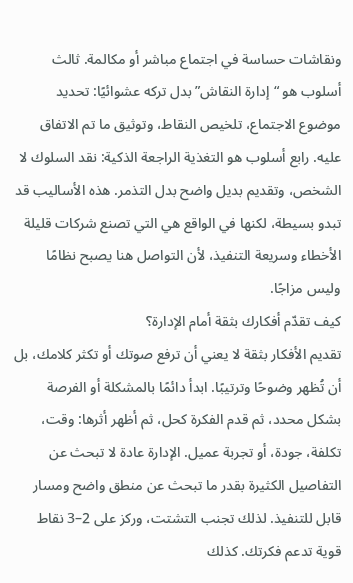ونقاشات حساسة في اجتماع مباشر أو مكالمة. ثالث أسلوب هو “إدارة النقاش” بدل تركه عشوائيًا: تحديد موضوع الاجتماع، تلخيص النقاط، وتوثيق ما تم الاتفاق عليه. رابع أسلوب هو التغذية الراجعة الذكية: نقد السلوك لا الشخص، وتقديم بديل واضح بدل التذمر. هذه الأساليب قد تبدو بسيطة، لكنها في الواقع هي التي تصنع شركات قليلة الأخطاء وسريعة التنفيذ، لأن التواصل هنا يصبح نظامًا وليس مزاجًا.
كيف تقدّم أفكارك بثقة أمام الإدارة؟
تقديم الأفكار بثقة لا يعني أن ترفع صوتك أو تكثر كلامك، بل أن تُظهر وضوحًا وترتيبًا. ابدأ دائمًا بالمشكلة أو الفرصة بشكل محدد، ثم قدم الفكرة كحل، ثم أظهر أثرها: وقت، تكلفة، جودة، أو تجربة عميل. الإدارة عادة لا تبحث عن التفاصيل الكثيرة بقدر ما تبحث عن منطق واضح ومسار قابل للتنفيذ. لذلك تجنب التشتت، وركز على 2–3 نقاط قوية تدعم فكرتك. كذلك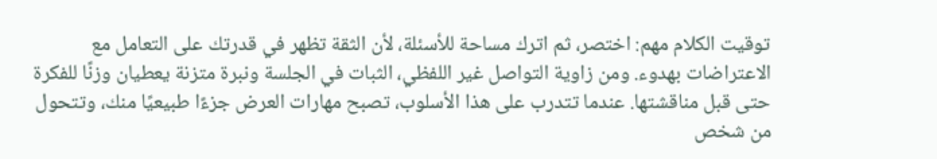توقيت الكلام مهم: اختصر، ثم اترك مساحة للأسئلة، لأن الثقة تظهر في قدرتك على التعامل مع الاعتراضات بهدوء. ومن زاوية التواصل غير اللفظي، الثبات في الجلسة ونبرة متزنة يعطيان وزنًا للفكرة حتى قبل مناقشتها. عندما تتدرب على هذا الأسلوب، تصبح مهارات العرض جزءًا طبيعيًا منك، وتتحول من شخص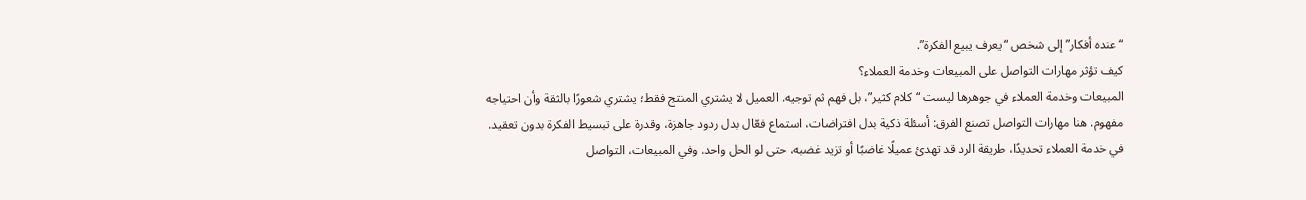“عنده أفكار” إلى شخص “يعرف يبيع الفكرة”.
كيف تؤثر مهارات التواصل على المبيعات وخدمة العملاء؟
المبيعات وخدمة العملاء في جوهرها ليست “كلام كثير”، بل فهم ثم توجيه. العميل لا يشتري المنتج فقط؛ يشتري شعورًا بالثقة وأن احتياجه مفهوم. هنا مهارات التواصل تصنع الفرق: أسئلة ذكية بدل افتراضات، استماع فعّال بدل ردود جاهزة، وقدرة على تبسيط الفكرة بدون تعقيد. في خدمة العملاء تحديدًا، طريقة الرد قد تهدئ عميلًا غاضبًا أو تزيد غضبه، حتى لو الحل واحد. وفي المبيعات، التواصل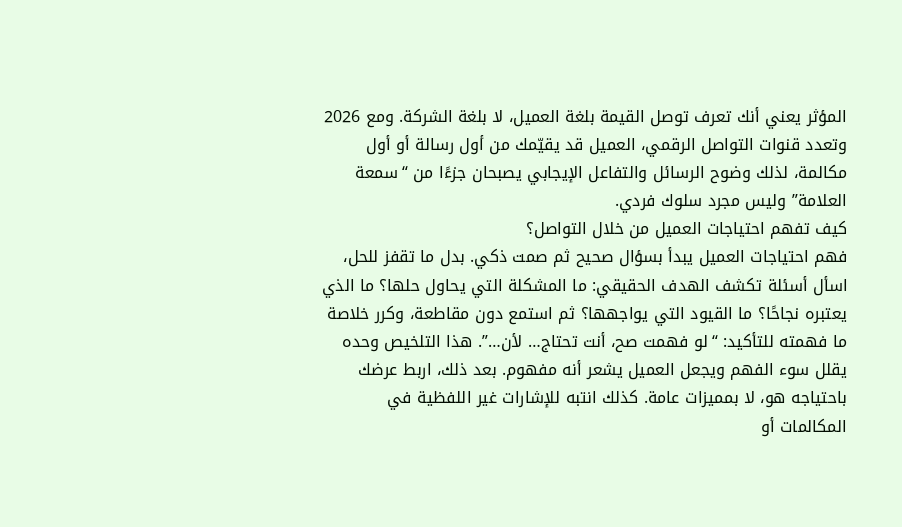المؤثر يعني أنك تعرف توصل القيمة بلغة العميل، لا بلغة الشركة. ومع 2026 وتعدد قنوات التواصل الرقمي، العميل قد يقيّمك من أول رسالة أو أول مكالمة، لذلك وضوح الرسائل والتفاعل الإيجابي يصبحان جزءًا من “سمعة العلامة” وليس مجرد سلوك فردي.
كيف تفهم احتياجات العميل من خلال التواصل؟
فهم احتياجات العميل يبدأ بسؤال صحيح ثم صمت ذكي. بدل ما تقفز للحل، اسأل أسئلة تكشف الهدف الحقيقي: ما المشكلة التي يحاول حلها؟ ما الذي يعتبره نجاحًا؟ ما القيود التي يواجهها؟ ثم استمع دون مقاطعة، وكرر خلاصة ما فهمته للتأكيد: “لو فهمت صح، أنت تحتاج… لأن…”. هذا التلخيص وحده يقلل سوء الفهم ويجعل العميل يشعر أنه مفهوم. بعد ذلك، اربط عرضك باحتياجه هو، لا بمميزات عامة. كذلك انتبه للإشارات غير اللفظية في المكالمات أو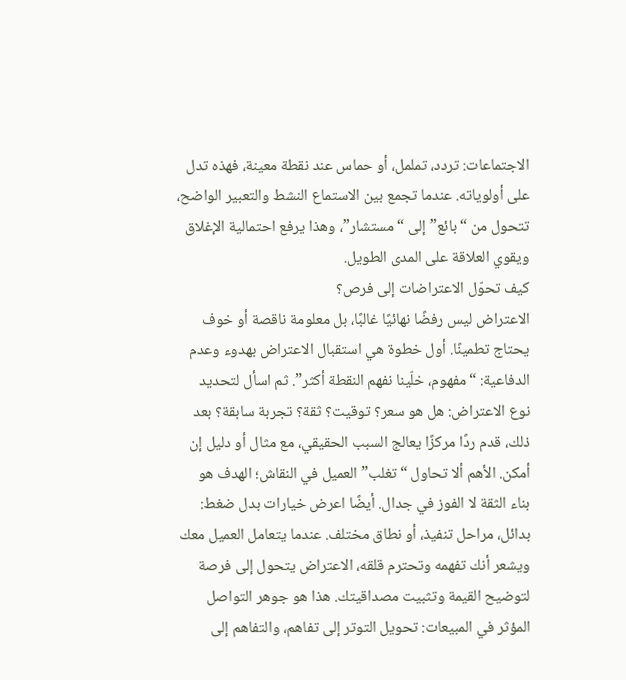الاجتماعات: تردد، تململ، أو حماس عند نقطة معينة، فهذه تدل على أولوياته. عندما تجمع بين الاستماع النشط والتعبير الواضح، تتحول من “بائع” إلى “مستشار”، وهذا يرفع احتمالية الإغلاق ويقوي العلاقة على المدى الطويل.
كيف تحوّل الاعتراضات إلى فرص؟
الاعتراض ليس رفضًا نهائيًا غالبًا، بل معلومة ناقصة أو خوف يحتاج تطمينًا. أول خطوة هي استقبال الاعتراض بهدوء وعدم الدفاعية: “مفهوم، خلّينا نفهم النقطة أكثر”. ثم اسأل لتحديد نوع الاعتراض: هل هو سعر؟ توقيت؟ ثقة؟ تجربة سابقة؟ بعد ذلك، قدم ردًا مركزًا يعالج السبب الحقيقي، مع مثال أو دليل إن أمكن. الأهم ألا تحاول “تغلب” العميل في النقاش؛ الهدف هو بناء الثقة لا الفوز في جدال. أيضًا اعرض خيارات بدل ضغط: بدائل، مراحل تنفيذ، أو نطاق مختلف. عندما يتعامل العميل معك ويشعر أنك تفهمه وتحترم قلقه، الاعتراض يتحول إلى فرصة لتوضيح القيمة وتثبيت مصداقيتك. هذا هو جوهر التواصل المؤثر في المبيعات: تحويل التوتر إلى تفاهم، والتفاهم إلى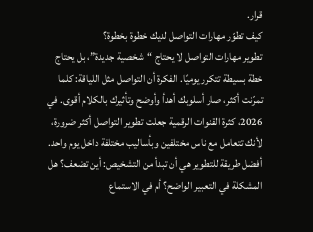قرار.
كيف تطوّر مهارات التواصل لديك خطوة بخطوة؟
تطوير مهارات التواصل لا يحتاج “شخصية جديدة”، بل يحتاج خطة بسيطة تتكرر يوميًا. الفكرة أن التواصل مثل اللياقة: كلما تمرّنت أكثر، صار أسلوبك أهدأ وأوضح وتأثيرك بالكلام أقوى. في 2026، كثرة القنوات الرقمية جعلت تطوير التواصل أكثر ضرورة، لأنك تتعامل مع ناس مختلفين وبأساليب مختلفة داخل يوم واحد. أفضل طريقة للتطوير هي أن تبدأ من التشخيص: أين تضعف؟ هل المشكلة في التعبير الواضح؟ أم في الاستماع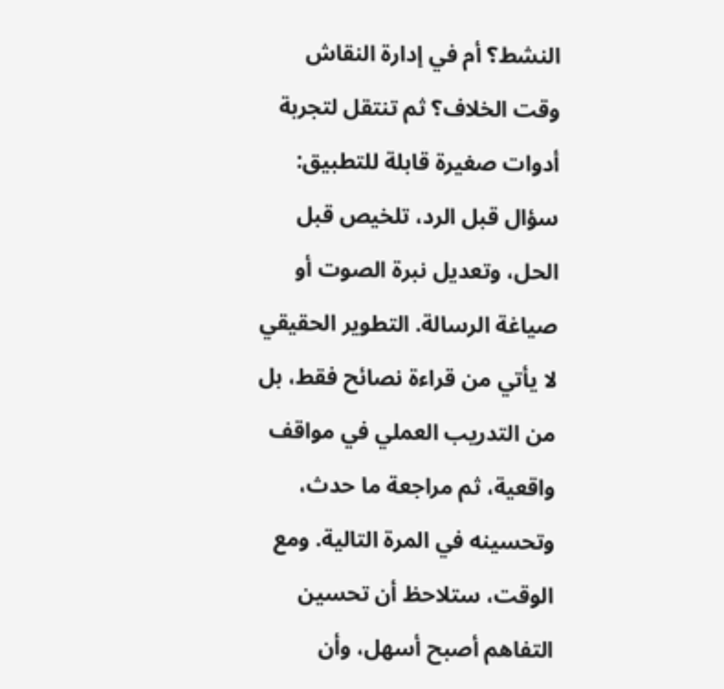النشط؟ أم في إدارة النقاش وقت الخلاف؟ ثم تنتقل لتجربة أدوات صغيرة قابلة للتطبيق: سؤال قبل الرد، تلخيص قبل الحل، وتعديل نبرة الصوت أو صياغة الرسالة. التطوير الحقيقي لا يأتي من قراءة نصائح فقط، بل من التدريب العملي في مواقف واقعية، ثم مراجعة ما حدث، وتحسينه في المرة التالية. ومع الوقت، ستلاحظ أن تحسين التفاهم أصبح أسهل، وأن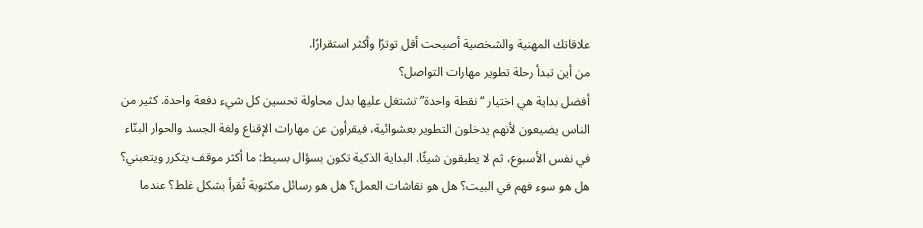علاقاتك المهنية والشخصية أصبحت أقل توترًا وأكثر استقرارًا.
من أين تبدأ رحلة تطوير مهارات التواصل؟
أفضل بداية هي اختيار “نقطة واحدة” تشتغل عليها بدل محاولة تحسين كل شيء دفعة واحدة. كثير من الناس يضيعون لأنهم يدخلون التطوير بعشوائية، فيقرأون عن مهارات الإقناع ولغة الجسد والحوار البنّاء في نفس الأسبوع، ثم لا يطبقون شيئًا. البداية الذكية تكون بسؤال بسيط: ما أكثر موقف يتكرر ويتعبني؟ هل هو سوء فهم في البيت؟ هل هو نقاشات العمل؟ هل هو رسائل مكتوبة تُقرأ بشكل غلط؟ عندما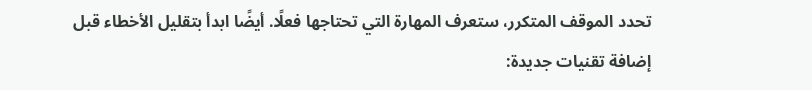تحدد الموقف المتكرر، ستعرف المهارة التي تحتاجها فعلًا. أيضًا ابدأ بتقليل الأخطاء قبل إضافة تقنيات جديدة: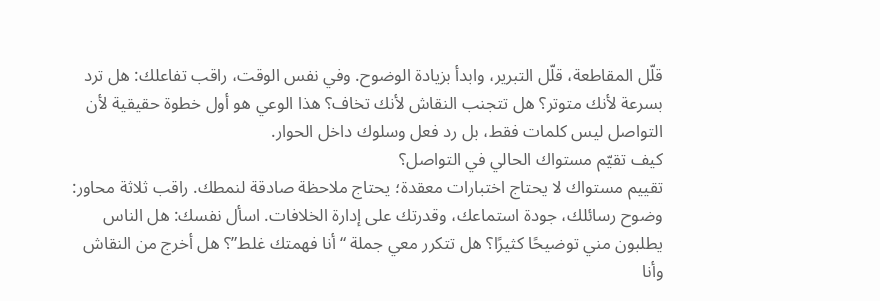قلّل المقاطعة، قلّل التبرير، وابدأ بزيادة الوضوح. وفي نفس الوقت، راقب تفاعلك: هل ترد بسرعة لأنك متوتر؟ هل تتجنب النقاش لأنك تخاف؟ هذا الوعي هو أول خطوة حقيقية لأن التواصل ليس كلمات فقط، بل رد فعل وسلوك داخل الحوار.
كيف تقيّم مستواك الحالي في التواصل؟
تقييم مستواك لا يحتاج اختبارات معقدة؛ يحتاج ملاحظة صادقة لنمطك. راقب ثلاثة محاور: وضوح رسائلك، جودة استماعك، وقدرتك على إدارة الخلافات. اسأل نفسك: هل الناس يطلبون مني توضيحًا كثيرًا؟ هل تتكرر معي جملة “أنا فهمتك غلط”؟ هل أخرج من النقاش وأنا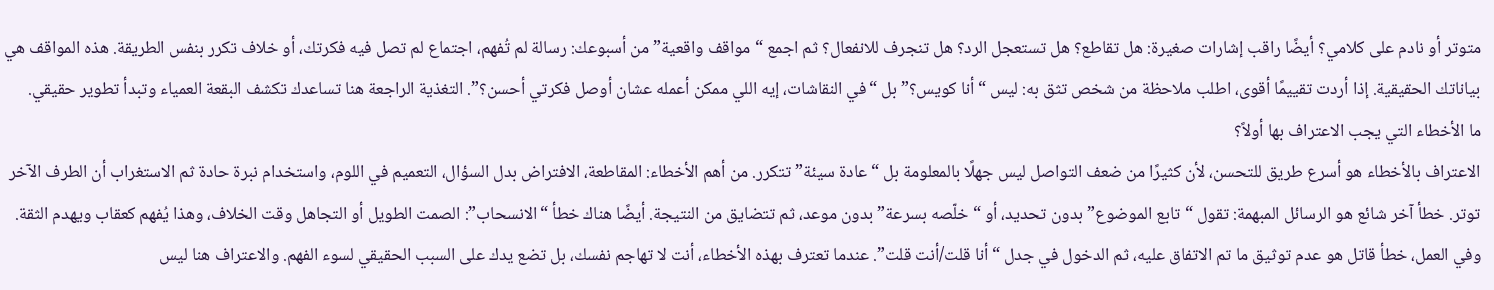متوتر أو نادم على كلامي؟ أيضًا راقب إشارات صغيرة: هل تقاطع؟ هل تستعجل الرد؟ هل تنجرف للانفعال؟ ثم اجمع “مواقف واقعية” من أسبوعك: رسالة لم تُفهم، اجتماع لم تصل فيه فكرتك، أو خلاف تكرر بنفس الطريقة. هذه المواقف هي بياناتك الحقيقية. إذا أردت تقييمًا أقوى، اطلب ملاحظة من شخص تثق به: ليس “أنا كويس؟” بل “في النقاشات، إيه اللي ممكن أعمله عشان أوصل فكرتي أحسن؟”. التغذية الراجعة هنا تساعدك تكشف البقعة العمياء وتبدأ تطوير حقيقي.
ما الأخطاء التي يجب الاعتراف بها أولاً؟
الاعتراف بالأخطاء هو أسرع طريق للتحسن، لأن كثيرًا من ضعف التواصل ليس جهلًا بالمعلومة بل “عادة سيئة” تتكرر. من أهم الأخطاء: المقاطعة، الافتراض بدل السؤال، التعميم في اللوم، واستخدام نبرة حادة ثم الاستغراب أن الطرف الآخر توتر. خطأ آخر شائع هو الرسائل المبهمة: تقول “تابع الموضوع” بدون تحديد، أو “خلّصه بسرعة” بدون موعد، ثم تتضايق من النتيجة. أيضًا هناك خطأ “الانسحاب”: الصمت الطويل أو التجاهل وقت الخلاف، وهذا يُفهم كعقاب ويهدم الثقة. وفي العمل، خطأ قاتل هو عدم توثيق ما تم الاتفاق عليه، ثم الدخول في جدل “أنا قلت/أنت قلت”. عندما تعترف بهذه الأخطاء، أنت لا تهاجم نفسك، بل تضع يدك على السبب الحقيقي لسوء الفهم. والاعتراف هنا ليس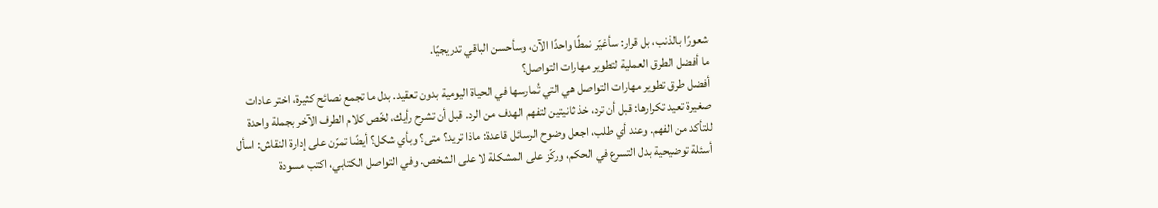شعورًا بالذنب، بل قرار: سأغيّر نمطًا واحدًا الآن، وسأحسن الباقي تدريجيًا.
ما أفضل الطرق العملية لتطوير مهارات التواصل؟
أفضل طرق تطوير مهارات التواصل هي التي تُمارسها في الحياة اليومية بدون تعقيد. بدل ما تجمع نصائح كثيرة، اختر عادات صغيرة تعيد تكرارها: قبل أن ترد، خذ ثانيتين لتفهم الهدف من الرد. قبل أن تشرح رأيك، لخّص كلام الطرف الآخر بجملة واحدة للتأكد من الفهم. وعند أي طلب، اجعل وضوح الرسائل قاعدة: ماذا تريد؟ متى؟ وبأي شكل؟ أيضًا تمرّن على إدارة النقاش: اسأل أسئلة توضيحية بدل التسرع في الحكم، وركّز على المشكلة لا على الشخص. وفي التواصل الكتابي، اكتب مسودة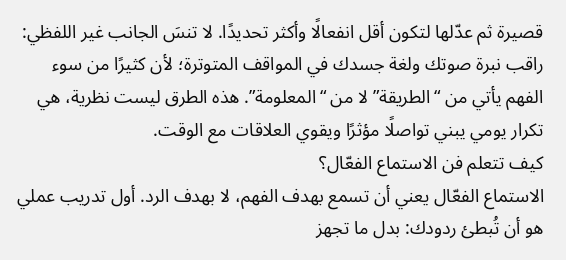قصيرة ثم عدّلها لتكون أقل انفعالًا وأكثر تحديدًا. لا تنسَ الجانب غير اللفظي: راقب نبرة صوتك ولغة جسدك في المواقف المتوترة؛ لأن كثيرًا من سوء الفهم يأتي من “الطريقة” لا من “المعلومة”. هذه الطرق ليست نظرية، هي تكرار يومي يبني تواصلًا مؤثرًا ويقوي العلاقات مع الوقت.
كيف تتعلم فن الاستماع الفعّال؟
الاستماع الفعّال يعني أن تسمع بهدف الفهم، لا بهدف الرد. أول تدريب عملي هو أن تُبطئ ردودك: بدل ما تجهز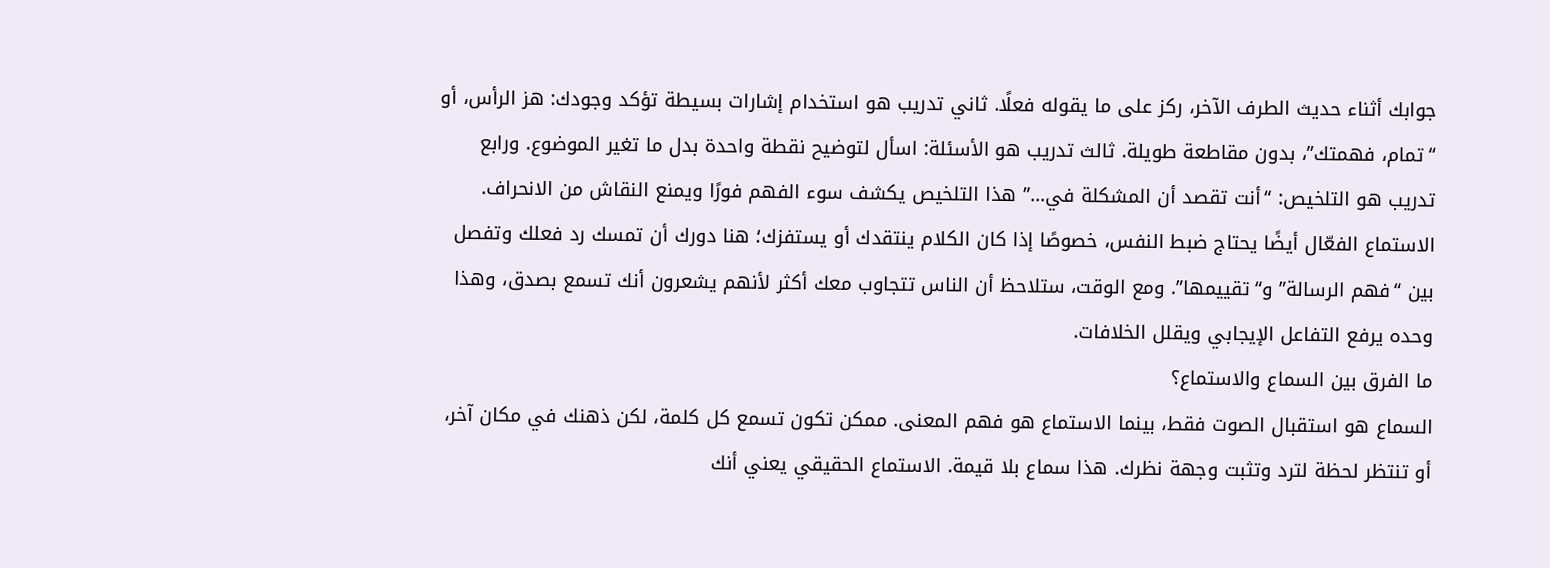جوابك أثناء حديث الطرف الآخر، ركز على ما يقوله فعلًا. ثاني تدريب هو استخدام إشارات بسيطة تؤكد وجودك: هز الرأس، أو “تمام، فهمتك”، بدون مقاطعة طويلة. ثالث تدريب هو الأسئلة: اسأل لتوضيح نقطة واحدة بدل ما تغير الموضوع. ورابع تدريب هو التلخيص: “أنت تقصد أن المشكلة في…” هذا التلخيص يكشف سوء الفهم فورًا ويمنع النقاش من الانحراف. الاستماع الفعّال أيضًا يحتاج ضبط النفس، خصوصًا إذا كان الكلام ينتقدك أو يستفزك؛ هنا دورك أن تمسك رد فعلك وتفصل بين “فهم الرسالة” و“تقييمها”. ومع الوقت، ستلاحظ أن الناس تتجاوب معك أكثر لأنهم يشعرون أنك تسمع بصدق، وهذا وحده يرفع التفاعل الإيجابي ويقلل الخلافات.
ما الفرق بين السماع والاستماع؟
السماع هو استقبال الصوت فقط، بينما الاستماع هو فهم المعنى. ممكن تكون تسمع كل كلمة، لكن ذهنك في مكان آخر، أو تنتظر لحظة لترد وتثبت وجهة نظرك. هذا سماع بلا قيمة. الاستماع الحقيقي يعني أنك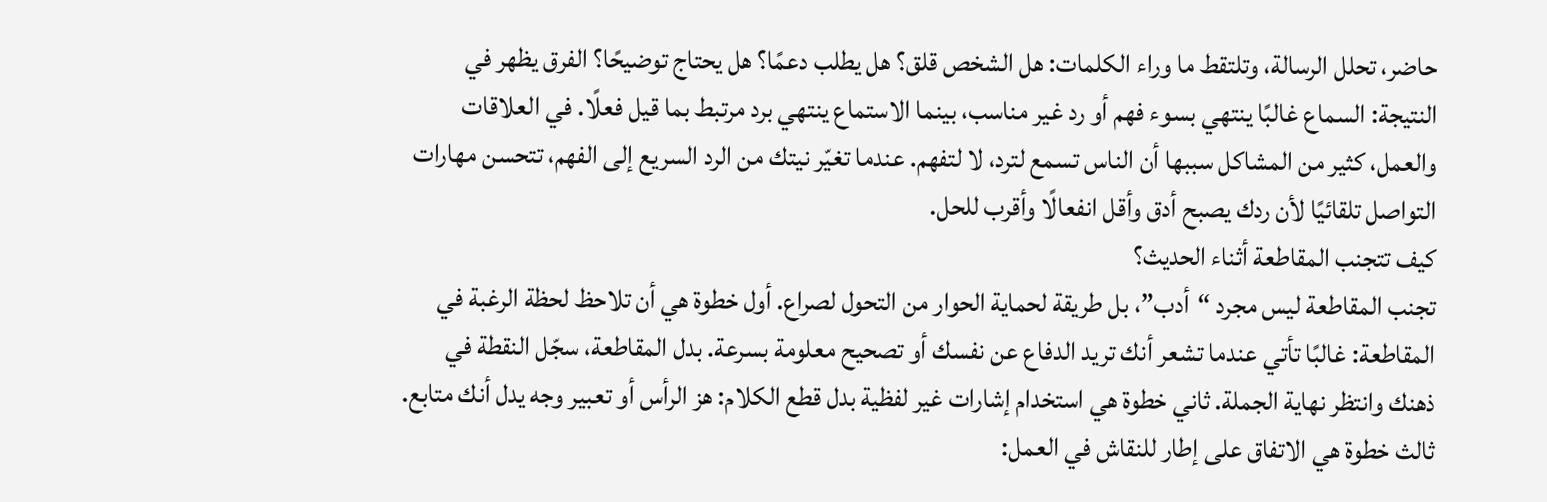حاضر، تحلل الرسالة، وتلتقط ما وراء الكلمات: هل الشخص قلق؟ هل يطلب دعمًا؟ هل يحتاج توضيحًا؟ الفرق يظهر في النتيجة: السماع غالبًا ينتهي بسوء فهم أو رد غير مناسب، بينما الاستماع ينتهي برد مرتبط بما قيل فعلًا. في العلاقات والعمل، كثير من المشاكل سببها أن الناس تسمع لترد، لا لتفهم. عندما تغيّر نيتك من الرد السريع إلى الفهم، تتحسن مهارات التواصل تلقائيًا لأن ردك يصبح أدق وأقل انفعالًا وأقرب للحل.
كيف تتجنب المقاطعة أثناء الحديث؟
تجنب المقاطعة ليس مجرد “أدب”، بل طريقة لحماية الحوار من التحول لصراع. أول خطوة هي أن تلاحظ لحظة الرغبة في المقاطعة: غالبًا تأتي عندما تشعر أنك تريد الدفاع عن نفسك أو تصحيح معلومة بسرعة. بدل المقاطعة، سجّل النقطة في ذهنك وانتظر نهاية الجملة. ثاني خطوة هي استخدام إشارات غير لفظية بدل قطع الكلام: هز الرأس أو تعبير وجه يدل أنك متابع. ثالث خطوة هي الاتفاق على إطار للنقاش في العمل: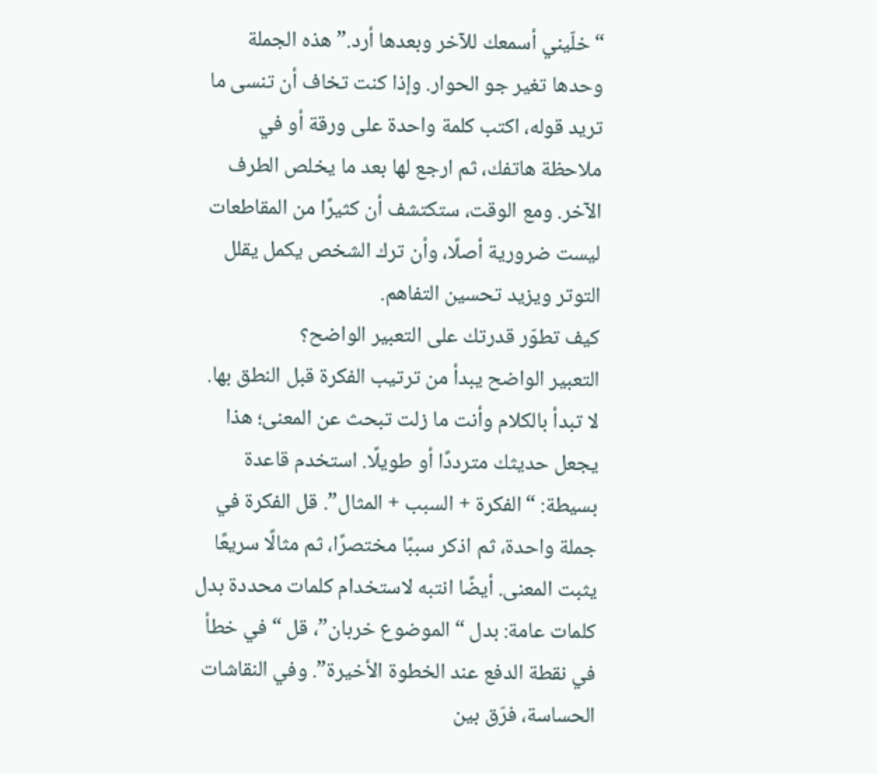“خلّيني أسمعك للآخر وبعدها أرد.” هذه الجملة وحدها تغير جو الحوار. وإذا كنت تخاف أن تنسى ما تريد قوله، اكتب كلمة واحدة على ورقة أو في ملاحظة هاتفك، ثم ارجع لها بعد ما يخلص الطرف الآخر. ومع الوقت، ستكتشف أن كثيرًا من المقاطعات ليست ضرورية أصلًا، وأن ترك الشخص يكمل يقلل التوتر ويزيد تحسين التفاهم.
كيف تطوّر قدرتك على التعبير الواضح؟
التعبير الواضح يبدأ من ترتيب الفكرة قبل النطق بها. لا تبدأ بالكلام وأنت ما زلت تبحث عن المعنى؛ هذا يجعل حديثك مترددًا أو طويلًا. استخدم قاعدة بسيطة: “الفكرة + السبب + المثال”. قل الفكرة في جملة واحدة، ثم اذكر سببًا مختصرًا، ثم مثالًا سريعًا يثبت المعنى. أيضًا انتبه لاستخدام كلمات محددة بدل كلمات عامة: بدل “الموضوع خربان”، قل “في خطأ في نقطة الدفع عند الخطوة الأخيرة”. وفي النقاشات الحساسة، فرّق بين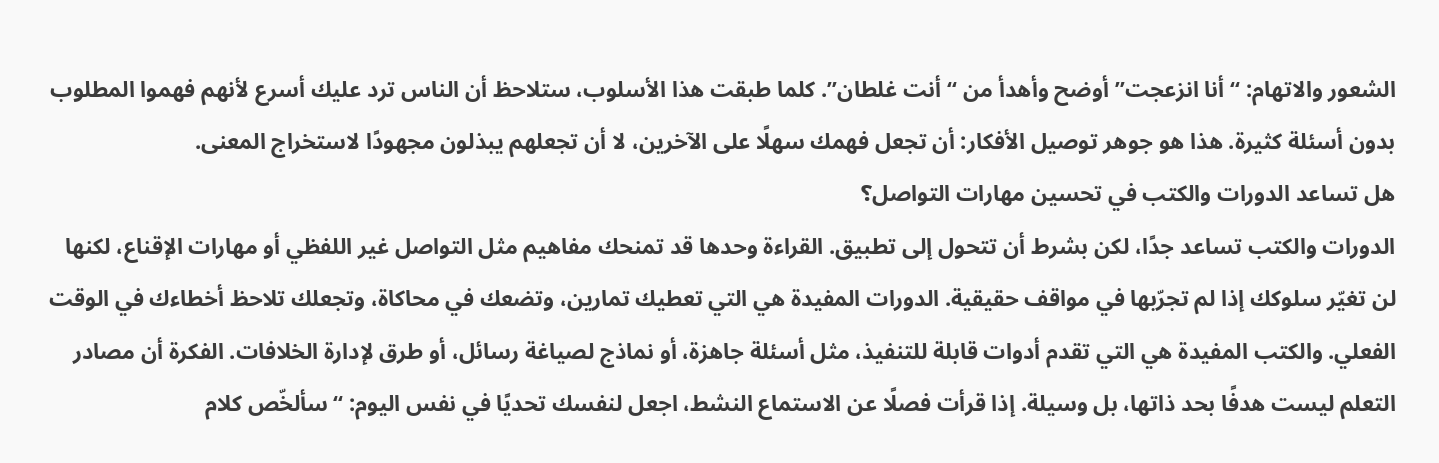الشعور والاتهام: “أنا انزعجت” أوضح وأهدأ من “أنت غلطان”. كلما طبقت هذا الأسلوب، ستلاحظ أن الناس ترد عليك أسرع لأنهم فهموا المطلوب بدون أسئلة كثيرة. هذا هو جوهر توصيل الأفكار: أن تجعل فهمك سهلًا على الآخرين، لا أن تجعلهم يبذلون مجهودًا لاستخراج المعنى.
هل تساعد الدورات والكتب في تحسين مهارات التواصل؟
الدورات والكتب تساعد جدًا، لكن بشرط أن تتحول إلى تطبيق. القراءة وحدها قد تمنحك مفاهيم مثل التواصل غير اللفظي أو مهارات الإقناع، لكنها لن تغيّر سلوكك إذا لم تجرّبها في مواقف حقيقية. الدورات المفيدة هي التي تعطيك تمارين، وتضعك في محاكاة، وتجعلك تلاحظ أخطاءك في الوقت الفعلي. والكتب المفيدة هي التي تقدم أدوات قابلة للتنفيذ، مثل أسئلة جاهزة، أو نماذج لصياغة رسائل، أو طرق لإدارة الخلافات. الفكرة أن مصادر التعلم ليست هدفًا بحد ذاتها، بل وسيلة. إذا قرأت فصلًا عن الاستماع النشط، اجعل لنفسك تحديًا في نفس اليوم: “سألخّص كلام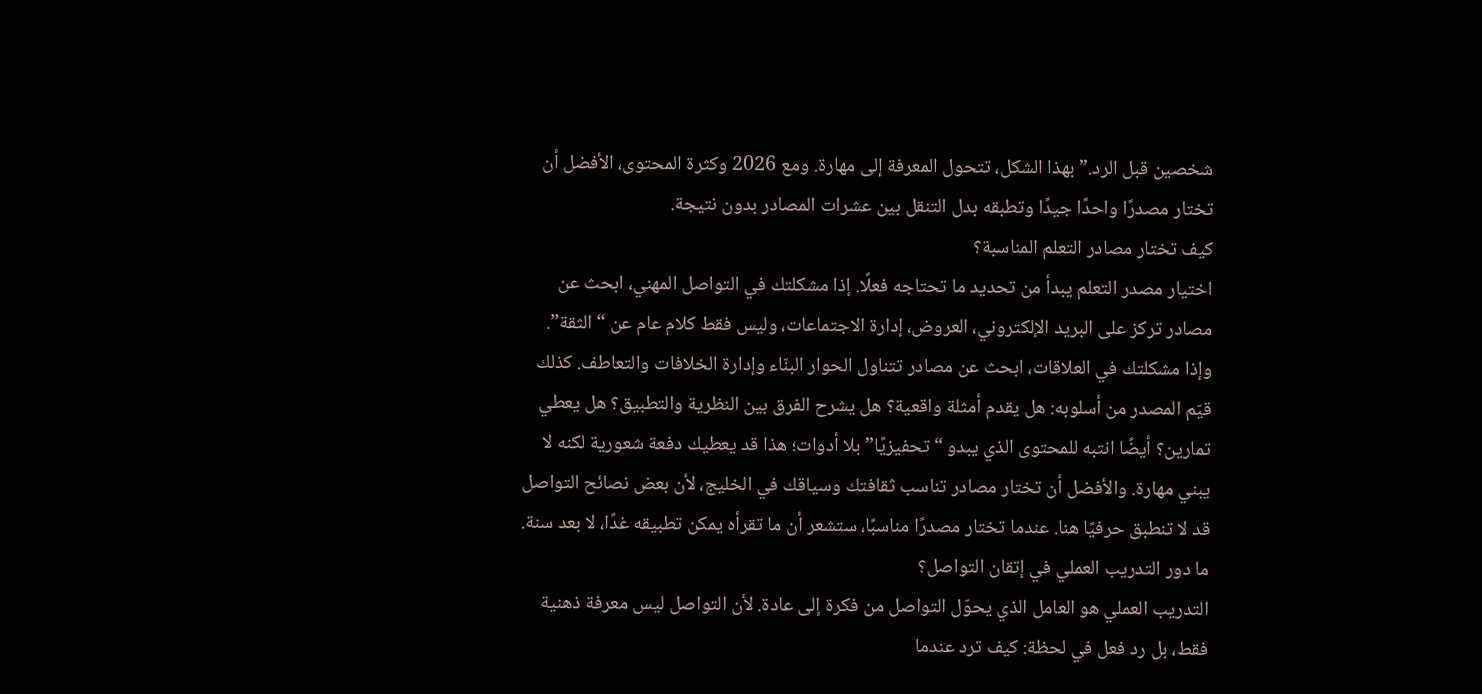شخصين قبل الرد.” بهذا الشكل، تتحول المعرفة إلى مهارة. ومع 2026 وكثرة المحتوى، الأفضل أن تختار مصدرًا واحدًا جيدًا وتطبقه بدل التنقل بين عشرات المصادر بدون نتيجة.
كيف تختار مصادر التعلم المناسبة؟
اختيار مصدر التعلم يبدأ من تحديد ما تحتاجه فعلًا. إذا مشكلتك في التواصل المهني، ابحث عن مصادر تركز على البريد الإلكتروني، العروض، إدارة الاجتماعات، وليس فقط كلام عام عن “الثقة”. وإذا مشكلتك في العلاقات، ابحث عن مصادر تتناول الحوار البنّاء وإدارة الخلافات والتعاطف. كذلك قيّم المصدر من أسلوبه: هل يقدم أمثلة واقعية؟ هل يشرح الفرق بين النظرية والتطبيق؟ هل يعطي تمارين؟ أيضًا انتبه للمحتوى الذي يبدو “تحفيزيًا” بلا أدوات؛ هذا قد يعطيك دفعة شعورية لكنه لا يبني مهارة. والأفضل أن تختار مصادر تناسب ثقافتك وسياقك في الخليج، لأن بعض نصائح التواصل قد لا تنطبق حرفيًا هنا. عندما تختار مصدرًا مناسبًا، ستشعر أن ما تقرأه يمكن تطبيقه غدًا، لا بعد سنة.
ما دور التدريب العملي في إتقان التواصل؟
التدريب العملي هو العامل الذي يحوّل التواصل من فكرة إلى عادة. لأن التواصل ليس معرفة ذهنية فقط، بل رد فعل في لحظة: كيف ترد عندما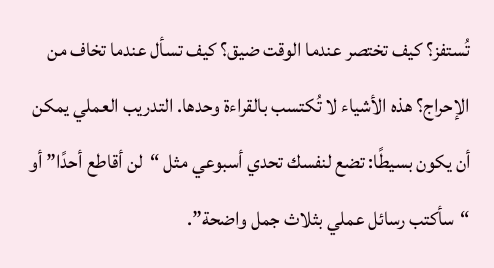تُستفز؟ كيف تختصر عندما الوقت ضيق؟ كيف تسأل عندما تخاف من الإحراج؟ هذه الأشياء لا تُكتسب بالقراءة وحدها. التدريب العملي يمكن أن يكون بسيطًا: تضع لنفسك تحدي أسبوعي مثل “لن أقاطع أحدًا” أو “سأكتب رسائل عملي بثلاث جمل واضحة”.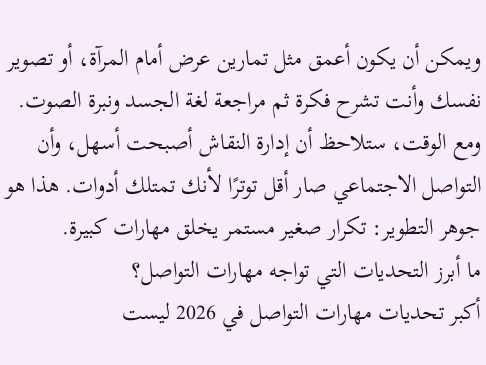ويمكن أن يكون أعمق مثل تمارين عرض أمام المرآة، أو تصوير نفسك وأنت تشرح فكرة ثم مراجعة لغة الجسد ونبرة الصوت. ومع الوقت، ستلاحظ أن إدارة النقاش أصبحت أسهل، وأن التواصل الاجتماعي صار أقل توترًا لأنك تمتلك أدوات. هذا هو جوهر التطوير: تكرار صغير مستمر يخلق مهارات كبيرة.
ما أبرز التحديات التي تواجه مهارات التواصل؟
أكبر تحديات مهارات التواصل في 2026 ليست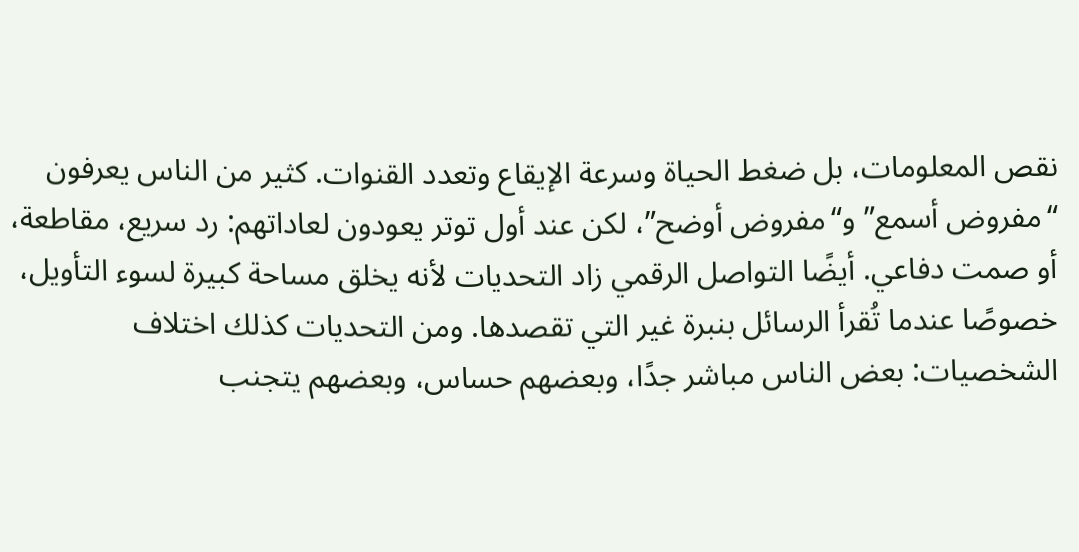نقص المعلومات، بل ضغط الحياة وسرعة الإيقاع وتعدد القنوات. كثير من الناس يعرفون “مفروض أسمع” و“مفروض أوضح”، لكن عند أول توتر يعودون لعاداتهم: رد سريع، مقاطعة، أو صمت دفاعي. أيضًا التواصل الرقمي زاد التحديات لأنه يخلق مساحة كبيرة لسوء التأويل، خصوصًا عندما تُقرأ الرسائل بنبرة غير التي تقصدها. ومن التحديات كذلك اختلاف الشخصيات: بعض الناس مباشر جدًا، وبعضهم حساس، وبعضهم يتجنب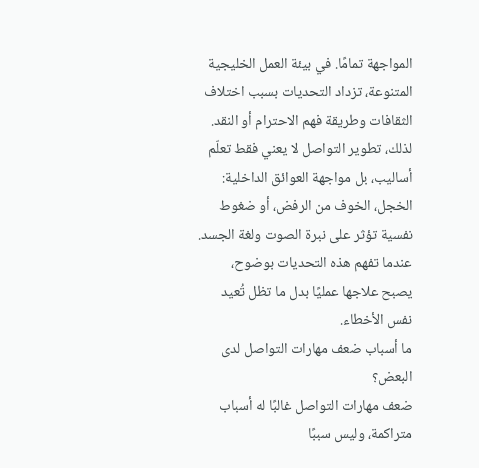المواجهة تمامًا. في بيئة العمل الخليجية المتنوعة، تزداد التحديات بسبب اختلاف الثقافات وطريقة فهم الاحترام أو النقد. لذلك، تطوير التواصل لا يعني فقط تعلّم أساليب، بل مواجهة العوائق الداخلية: الخجل، الخوف من الرفض، أو ضغوط نفسية تؤثر على نبرة الصوت ولغة الجسد. عندما تفهم هذه التحديات بوضوح، يصبح علاجها عمليًا بدل ما تظل تُعيد نفس الأخطاء.
ما أسباب ضعف مهارات التواصل لدى البعض؟
ضعف مهارات التواصل غالبًا له أسباب متراكمة، وليس سببًا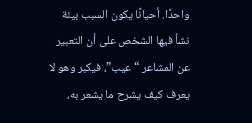واحدًا. أحيانًا يكون السبب بيئة نشأ فيها الشخص على أن التعبير عن المشاعر “عيب”، فيكبر وهو لا يعرف كيف يشرح ما يشعر به،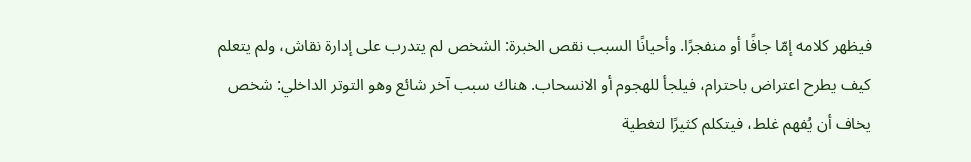فيظهر كلامه إمّا جافًا أو منفجرًا. وأحيانًا السبب نقص الخبرة: الشخص لم يتدرب على إدارة نقاش، ولم يتعلم كيف يطرح اعتراض باحترام، فيلجأ للهجوم أو الانسحاب. هناك سبب آخر شائع وهو التوتر الداخلي: شخص يخاف أن يُفهم غلط، فيتكلم كثيرًا لتغطية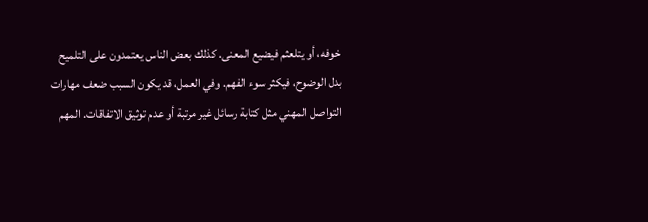خوفه، أو يتلعثم فيضيع المعنى. كذلك بعض الناس يعتمدون على التلميح بدل الوضوح، فيكثر سوء الفهم. وفي العمل، قد يكون السبب ضعف مهارات التواصل المهني مثل كتابة رسائل غير مرتبة أو عدم توثيق الاتفاقات. المهم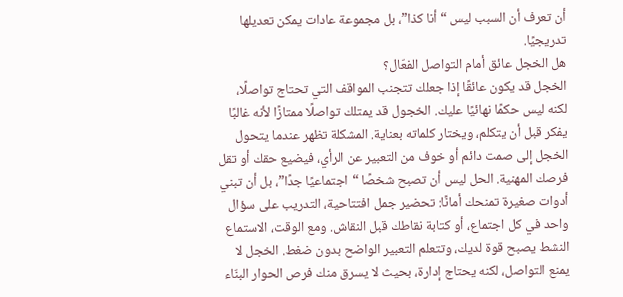أن تعرف أن السبب ليس “أنا كذا”، بل مجموعة عادات يمكن تعديلها تدريجيًا.
هل الخجل عائق أمام التواصل الفعّال؟
الخجل قد يكون عائقًا إذا جعلك تتجنب المواقف التي تحتاج تواصلًا، لكنه ليس حكمًا نهائيًا عليك. الخجول قد يمتلك تواصلًا ممتازًا لأنه غالبًا يفكر قبل أن يتكلم، ويختار كلماته بعناية. المشكلة تظهر عندما يتحول الخجل إلى صمت دائم أو خوف من التعبير عن الرأي، فيضيع حقك أو تقل فرصك المهنية. الحل ليس أن تصبح شخصًا “اجتماعيًا جدًا”، بل أن تبني أدوات صغيرة تمنحك أمانًا: تحضير جمل افتتاحية، التدريب على سؤال واحد في كل اجتماع، أو كتابة نقاطك قبل النقاش. ومع الوقت، الاستماع النشط يصبح قوة لديك، وتتعلم التعبير الواضح بدون ضغط. الخجل لا يمنع التواصل، لكنه يحتاج إدارة، بحيث لا يسرق منك فرص الحوار البنّاء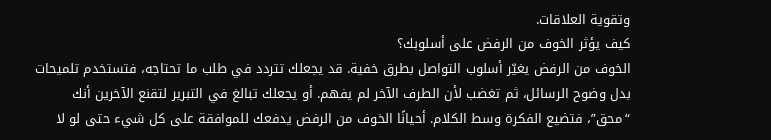وتقوية العلاقات.
كيف يؤثر الخوف من الرفض على أسلوبك؟
الخوف من الرفض يغيّر أسلوب التواصل بطرق خفية. قد يجعلك تتردد في طلب ما تحتاجه، فتستخدم تلميحات بدل وضوح الرسائل، ثم تغضب لأن الطرف الآخر لم يفهم. أو يجعلك تبالغ في التبرير لتقنع الآخرين أنك “محق”، فتضيع الفكرة وسط الكلام. أحيانًا الخوف من الرفض يدفعك للموافقة على كل شيء حتى لو لا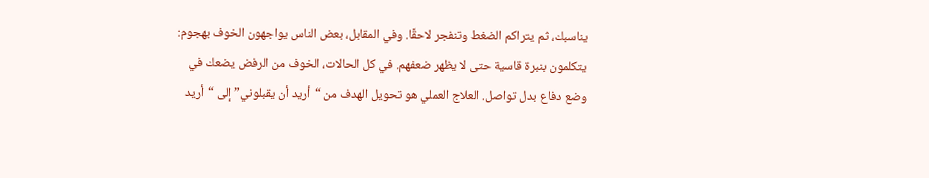يناسبك، ثم يتراكم الضغط وتنفجر لاحقًا. وفي المقابل، بعض الناس يواجهون الخوف بهجوم: يتكلمون بنبرة قاسية حتى لا يظهر ضعفهم. في كل الحالات، الخوف من الرفض يضعك في وضع دفاع بدل تواصل. العلاج العملي هو تحويل الهدف من “أريد أن يقبلوني” إلى “أريد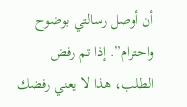أن أوصل رسالتي بوضوح واحترام”. إذا تم رفض الطلب، هذا لا يعني رفضك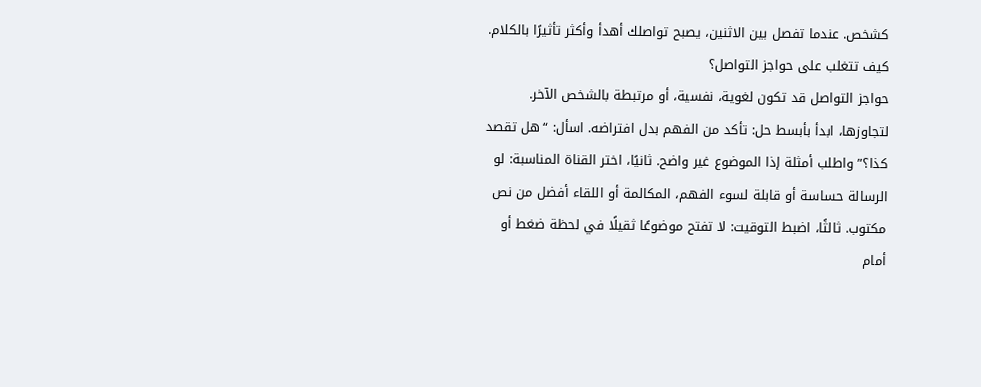كشخص. عندما تفصل بين الاثنين، يصبح تواصلك أهدأ وأكثر تأثيرًا بالكلام.
كيف تتغلب على حواجز التواصل؟
حواجز التواصل قد تكون لغوية، نفسية، أو مرتبطة بالشخص الآخر. لتجاوزها، ابدأ بأبسط حل: تأكد من الفهم بدل افتراضه. اسأل: “هل تقصد كذا؟” واطلب أمثلة إذا الموضوع غير واضح. ثانيًا، اختر القناة المناسبة: لو الرسالة حساسة أو قابلة لسوء الفهم، المكالمة أو اللقاء أفضل من نص مكتوب. ثالثًا، اضبط التوقيت: لا تفتح موضوعًا ثقيلًا في لحظة ضغط أو أمام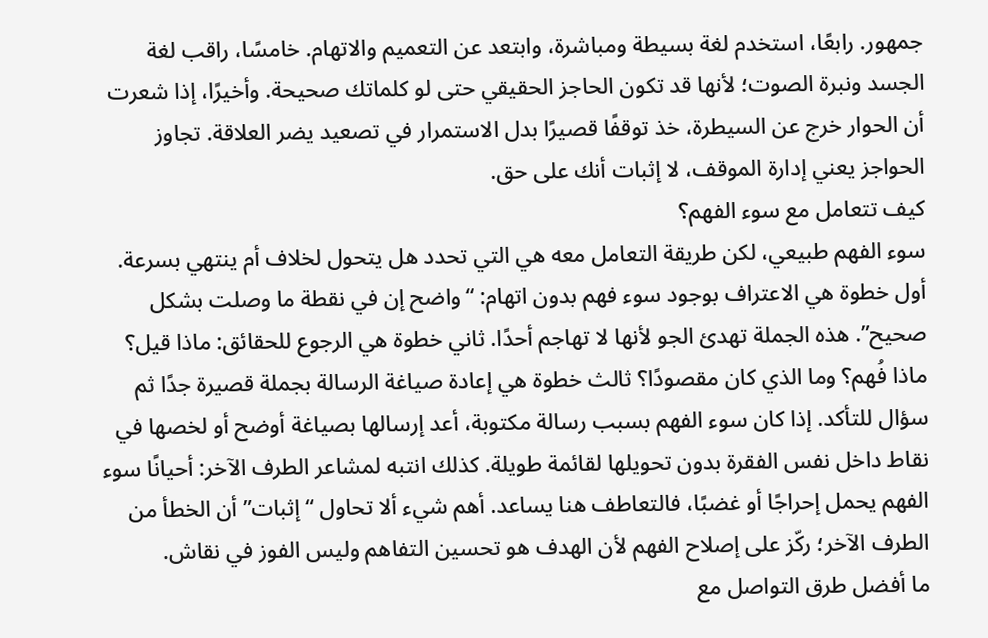جمهور. رابعًا، استخدم لغة بسيطة ومباشرة، وابتعد عن التعميم والاتهام. خامسًا، راقب لغة الجسد ونبرة الصوت؛ لأنها قد تكون الحاجز الحقيقي حتى لو كلماتك صحيحة. وأخيرًا، إذا شعرت أن الحوار خرج عن السيطرة، خذ توقفًا قصيرًا بدل الاستمرار في تصعيد يضر العلاقة. تجاوز الحواجز يعني إدارة الموقف، لا إثبات أنك على حق.
كيف تتعامل مع سوء الفهم؟
سوء الفهم طبيعي، لكن طريقة التعامل معه هي التي تحدد هل يتحول لخلاف أم ينتهي بسرعة. أول خطوة هي الاعتراف بوجود سوء فهم بدون اتهام: “واضح إن في نقطة ما وصلت بشكل صحيح”. هذه الجملة تهدئ الجو لأنها لا تهاجم أحدًا. ثاني خطوة هي الرجوع للحقائق: ماذا قيل؟ ماذا فُهم؟ وما الذي كان مقصودًا؟ ثالث خطوة هي إعادة صياغة الرسالة بجملة قصيرة جدًا ثم سؤال للتأكد. إذا كان سوء الفهم بسبب رسالة مكتوبة، أعد إرسالها بصياغة أوضح أو لخصها في نقاط داخل نفس الفقرة بدون تحويلها لقائمة طويلة. كذلك انتبه لمشاعر الطرف الآخر: أحيانًا سوء الفهم يحمل إحراجًا أو غضبًا، فالتعاطف هنا يساعد. أهم شيء ألا تحاول “إثبات” أن الخطأ من الطرف الآخر؛ ركّز على إصلاح الفهم لأن الهدف هو تحسين التفاهم وليس الفوز في نقاش.
ما أفضل طرق التواصل مع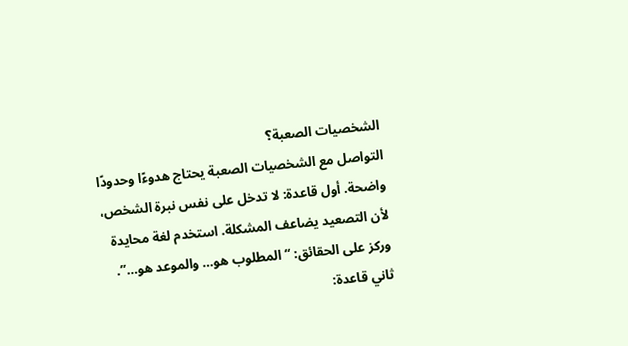الشخصيات الصعبة؟
التواصل مع الشخصيات الصعبة يحتاج هدوءًا وحدودًا واضحة. أول قاعدة: لا تدخل على نفس نبرة الشخص، لأن التصعيد يضاعف المشكلة. استخدم لغة محايدة وركز على الحقائق: “المطلوب هو… والموعد هو…”. ثاني قاعدة: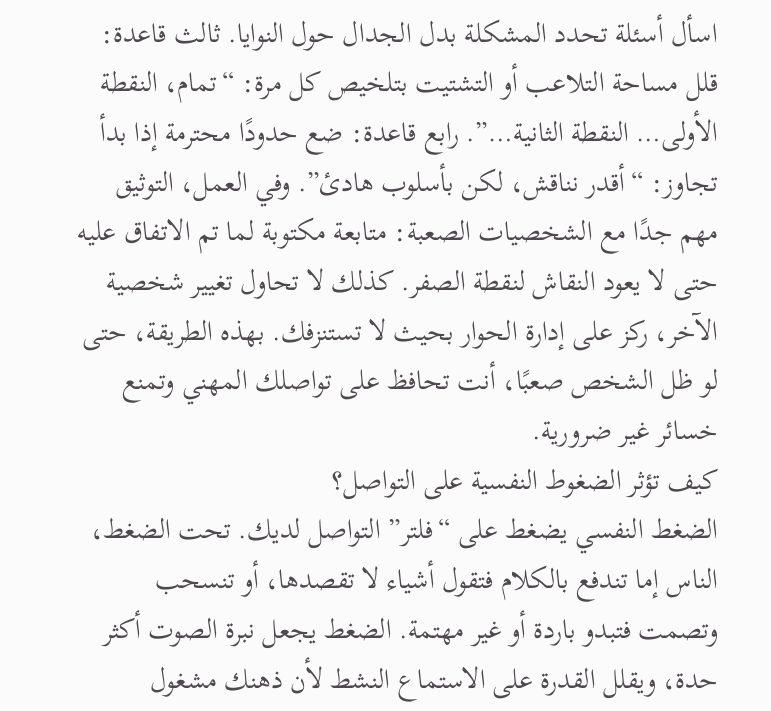اسأل أسئلة تحدد المشكلة بدل الجدال حول النوايا. ثالث قاعدة: قلل مساحة التلاعب أو التشتيت بتلخيص كل مرة: “تمام، النقطة الأولى… النقطة الثانية…”. رابع قاعدة: ضع حدودًا محترمة إذا بدأ تجاوز: “أقدر نناقش، لكن بأسلوب هادئ”. وفي العمل، التوثيق مهم جدًا مع الشخصيات الصعبة: متابعة مكتوبة لما تم الاتفاق عليه حتى لا يعود النقاش لنقطة الصفر. كذلك لا تحاول تغيير شخصية الآخر، ركز على إدارة الحوار بحيث لا تستنزفك. بهذه الطريقة، حتى لو ظل الشخص صعبًا، أنت تحافظ على تواصلك المهني وتمنع خسائر غير ضرورية.
كيف تؤثر الضغوط النفسية على التواصل؟
الضغط النفسي يضغط على “فلتر” التواصل لديك. تحت الضغط، الناس إما تندفع بالكلام فتقول أشياء لا تقصدها، أو تنسحب وتصمت فتبدو باردة أو غير مهتمة. الضغط يجعل نبرة الصوت أكثر حدة، ويقلل القدرة على الاستماع النشط لأن ذهنك مشغول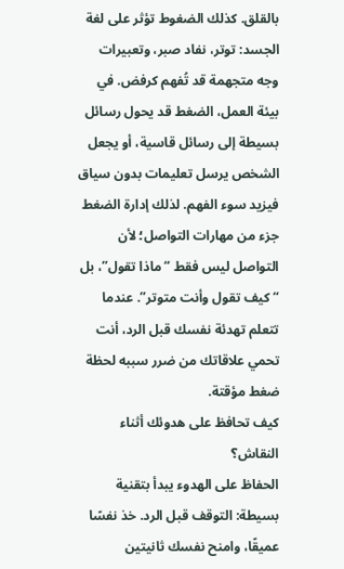بالقلق. كذلك الضغوط تؤثر على لغة الجسد: توتر، نفاد صبر، وتعبيرات وجه متجهمة قد تُفهم كرفض. في بيئة العمل، الضغط قد يحول رسائل بسيطة إلى رسائل قاسية، أو يجعل الشخص يرسل تعليمات بدون سياق فيزيد سوء الفهم. لذلك إدارة الضغط جزء من مهارات التواصل؛ لأن التواصل ليس فقط “ماذا تقول”، بل “كيف تقول وأنت متوتر”. عندما تتعلم تهدئة نفسك قبل الرد، أنت تحمي علاقاتك من ضرر سببه لحظة ضغط مؤقتة.
كيف تحافظ على هدوئك أثناء النقاش؟
الحفاظ على الهدوء يبدأ بتقنية بسيطة: التوقف قبل الرد. خذ نفسًا عميقًا، وامنح نفسك ثانيتين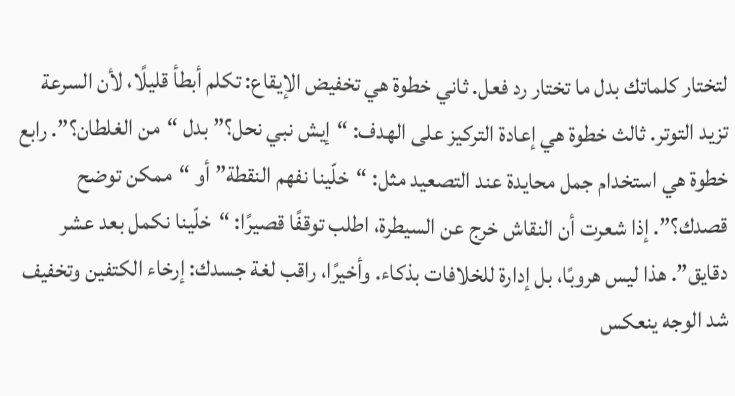لتختار كلماتك بدل ما تختار رد فعل. ثاني خطوة هي تخفيض الإيقاع: تكلم أبطأ قليلًا، لأن السرعة تزيد التوتر. ثالث خطوة هي إعادة التركيز على الهدف: “إيش نبي نحل؟” بدل “من الغلطان؟”. رابع خطوة هي استخدام جمل محايدة عند التصعيد مثل: “خلّينا نفهم النقطة” أو “ممكن توضح قصدك؟”. إذا شعرت أن النقاش خرج عن السيطرة، اطلب توقفًا قصيرًا: “خلّينا نكمل بعد عشر دقايق”. هذا ليس هروبًا، بل إدارة للخلافات بذكاء. وأخيرًا، راقب لغة جسدك: إرخاء الكتفين وتخفيف شد الوجه ينعكس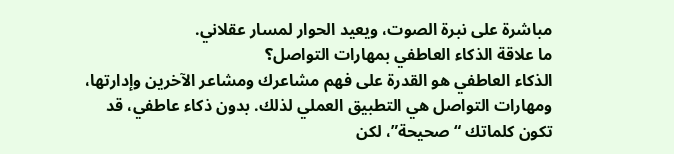مباشرة على نبرة الصوت، ويعيد الحوار لمسار عقلاني.
ما علاقة الذكاء العاطفي بمهارات التواصل؟
الذكاء العاطفي هو القدرة على فهم مشاعرك ومشاعر الآخرين وإدارتها، ومهارات التواصل هي التطبيق العملي لذلك. بدون ذكاء عاطفي، قد تكون كلماتك “صحيحة”، لكن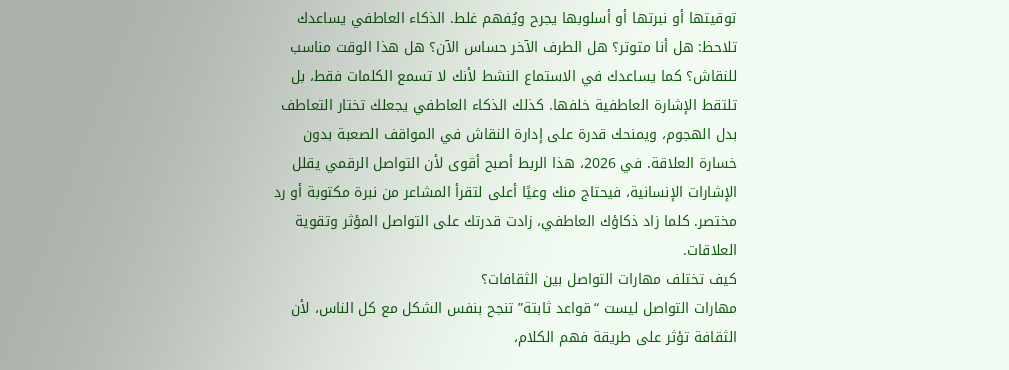توقيتها أو نبرتها أو أسلوبها يجرح ويُفهم غلط. الذكاء العاطفي يساعدك تلاحظ: هل أنا متوتر؟ هل الطرف الآخر حساس الآن؟ هل هذا الوقت مناسب للنقاش؟ كما يساعدك في الاستماع النشط لأنك لا تسمع الكلمات فقط، بل تلتقط الإشارة العاطفية خلفها. كذلك الذكاء العاطفي يجعلك تختار التعاطف بدل الهجوم، ويمنحك قدرة على إدارة النقاش في المواقف الصعبة بدون خسارة العلاقة. في 2026، هذا الربط أصبح أقوى لأن التواصل الرقمي يقلل الإشارات الإنسانية، فيحتاج منك وعيًا أعلى لتقرأ المشاعر من نبرة مكتوبة أو رد مختصر. كلما زاد ذكاؤك العاطفي، زادت قدرتك على التواصل المؤثر وتقوية العلاقات.
كيف تختلف مهارات التواصل بين الثقافات؟
مهارات التواصل ليست “قواعد ثابتة” تنجح بنفس الشكل مع كل الناس، لأن الثقافة تؤثر على طريقة فهم الكلام،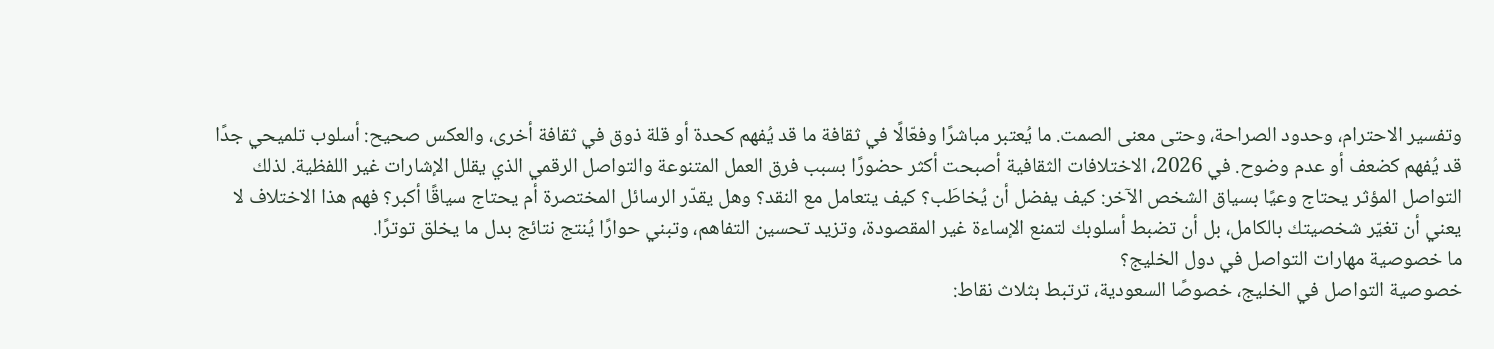وتفسير الاحترام، وحدود الصراحة، وحتى معنى الصمت. ما يُعتبر مباشرًا وفعّالًا في ثقافة ما قد يُفهم كحدة أو قلة ذوق في ثقافة أخرى، والعكس صحيح: أسلوب تلميحي جدًا قد يُفهم كضعف أو عدم وضوح. في 2026، الاختلافات الثقافية أصبحت أكثر حضورًا بسبب فرق العمل المتنوعة والتواصل الرقمي الذي يقلل الإشارات غير اللفظية. لذلك التواصل المؤثر يحتاج وعيًا بسياق الشخص الآخر: كيف يفضل أن يُخاطَب؟ كيف يتعامل مع النقد؟ وهل يقدّر الرسائل المختصرة أم يحتاج سياقًا أكبر؟ فهم هذا الاختلاف لا يعني أن تغيّر شخصيتك بالكامل، بل أن تضبط أسلوبك لتمنع الإساءة غير المقصودة، وتزيد تحسين التفاهم، وتبني حوارًا يُنتج نتائج بدل ما يخلق توترًا.
ما خصوصية مهارات التواصل في دول الخليج؟
خصوصية التواصل في الخليج، خصوصًا السعودية، ترتبط بثلاث نقاط: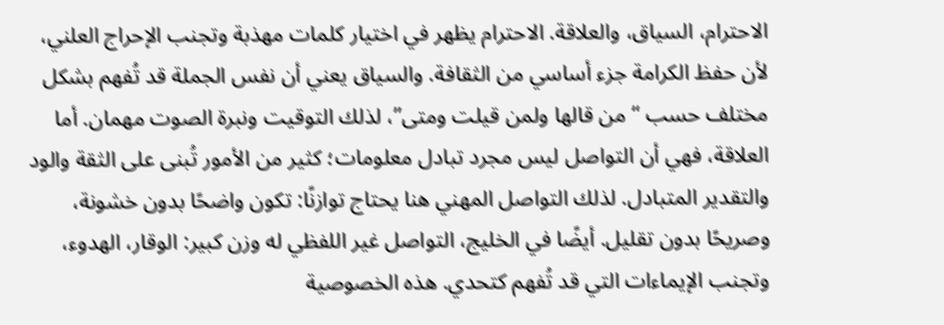الاحترام، السياق، والعلاقة. الاحترام يظهر في اختيار كلمات مهذبة وتجنب الإحراج العلني، لأن حفظ الكرامة جزء أساسي من الثقافة. والسياق يعني أن نفس الجملة قد تُفهم بشكل مختلف حسب “من قالها ولمن قيلت ومتى”، لذلك التوقيت ونبرة الصوت مهمان. أما العلاقة، فهي أن التواصل ليس مجرد تبادل معلومات؛ كثير من الأمور تُبنى على الثقة والود والتقدير المتبادل. لذلك التواصل المهني هنا يحتاج توازنًا: تكون واضحًا بدون خشونة، وصريحًا بدون تقليل. أيضًا في الخليج، التواصل غير اللفظي له وزن كبير: الوقار، الهدوء، وتجنب الإيماءات التي قد تُفهم كتحدي. هذه الخصوصية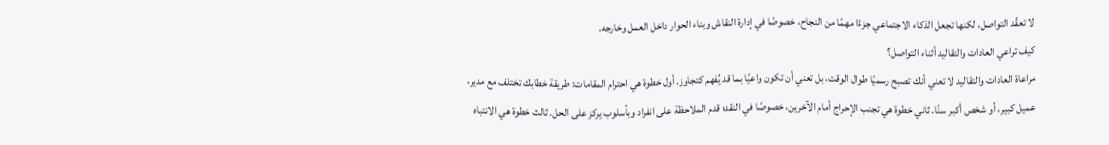لا تعقّد التواصل، لكنها تجعل الذكاء الاجتماعي جزءًا مهمًا من النجاح، خصوصًا في إدارة النقاش وبناء الحوار داخل العمل وخارجه.
كيف تراعي العادات والتقاليد أثناء التواصل؟
مراعاة العادات والتقاليد لا تعني أنك تصبح رسميًا طوال الوقت، بل تعني أن تكون واعيًا بما قد يُفهم كتجاوز. أول خطوة هي احترام المقامات: طريقة خطابك تختلف مع مدير، عميل كبير، أو شخص أكبر سنًا. ثاني خطوة هي تجنب الإحراج أمام الآخرين، خصوصًا في النقد؛ قدم الملاحظة على انفراد وبأسلوب يركز على الحل. ثالث خطوة هي الانتباه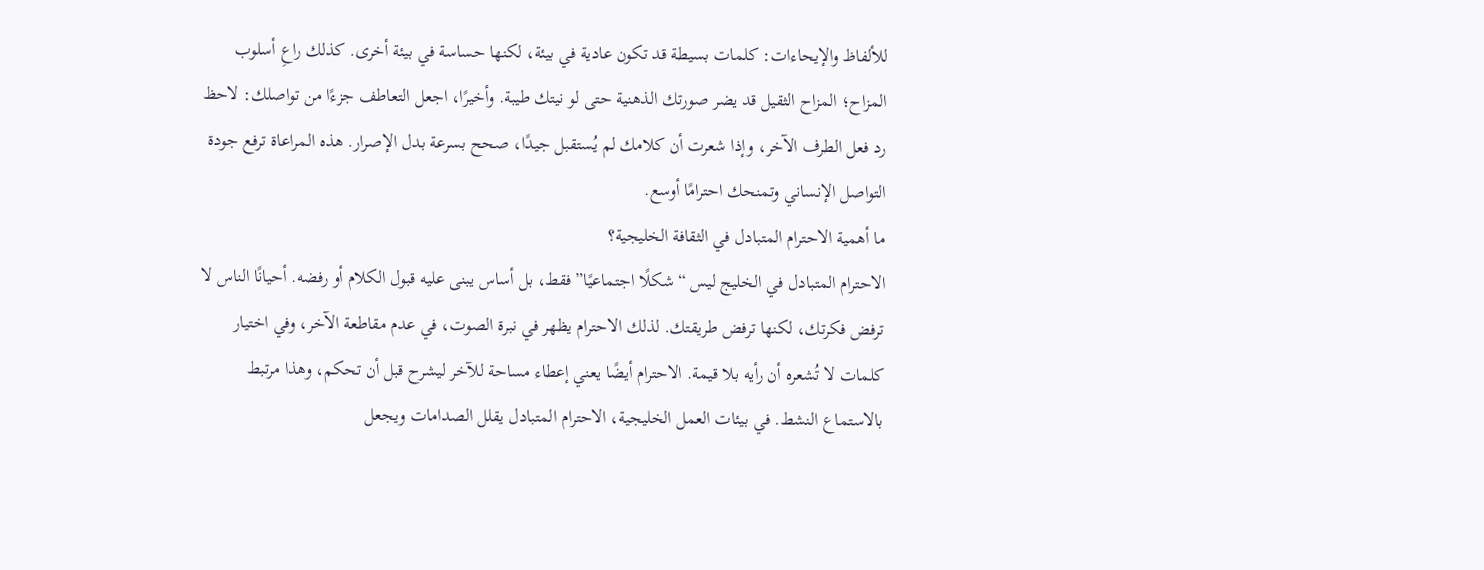للألفاظ والإيحاءات: كلمات بسيطة قد تكون عادية في بيئة، لكنها حساسة في بيئة أخرى. كذلك راعِ أسلوب المزاح؛ المزاح الثقيل قد يضر صورتك الذهنية حتى لو نيتك طيبة. وأخيرًا، اجعل التعاطف جزءًا من تواصلك: لاحظ رد فعل الطرف الآخر، وإذا شعرت أن كلامك لم يُستقبل جيدًا، صحح بسرعة بدل الإصرار. هذه المراعاة ترفع جودة التواصل الإنساني وتمنحك احترامًا أوسع.
ما أهمية الاحترام المتبادل في الثقافة الخليجية؟
الاحترام المتبادل في الخليج ليس “شكلًا اجتماعيًا” فقط، بل أساس يبنى عليه قبول الكلام أو رفضه. أحيانًا الناس لا ترفض فكرتك، لكنها ترفض طريقتك. لذلك الاحترام يظهر في نبرة الصوت، في عدم مقاطعة الآخر، وفي اختيار كلمات لا تُشعره أن رأيه بلا قيمة. الاحترام أيضًا يعني إعطاء مساحة للآخر ليشرح قبل أن تحكم، وهذا مرتبط بالاستماع النشط. في بيئات العمل الخليجية، الاحترام المتبادل يقلل الصدامات ويجعل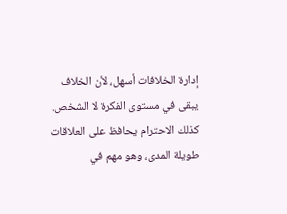إدارة الخلافات أسهل، لأن الخلاف يبقى في مستوى الفكرة لا الشخص. كذلك الاحترام يحافظ على العلاقات طويلة المدى، وهو مهم في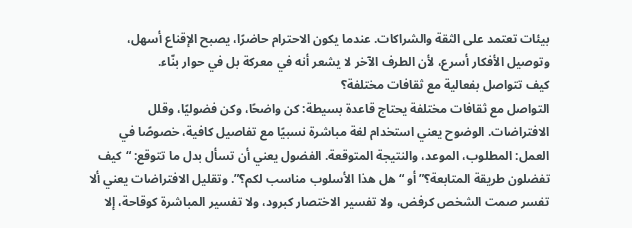بيئات تعتمد على الثقة والشراكات. عندما يكون الاحترام حاضرًا، يصبح الإقناع أسهل، وتوصيل الأفكار أسرع، لأن الطرف الآخر لا يشعر أنه في معركة بل في حوار بنّاء.
كيف تتواصل بفعالية مع ثقافات مختلفة؟
التواصل مع ثقافات مختلفة يحتاج قاعدة بسيطة: كن واضحًا، وكن فضوليًا، وقلل الافتراضات. الوضوح يعني استخدام لغة مباشرة نسبيًا مع تفاصيل كافية، خصوصًا في العمل: المطلوب، الموعد، والنتيجة المتوقعة. الفضول يعني أن تسأل بدل ما تتوقع: “كيف تفضلون طريقة المتابعة؟” أو “هل هذا الأسلوب مناسب لكم؟”. وتقليل الافتراضات يعني ألا تفسر صمت الشخص كرفض، ولا تفسير الاختصار كبرود، ولا تفسير المباشرة كوقاحة، إلا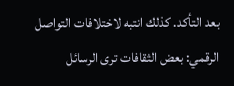بعد التأكد. كذلك انتبه لاختلافات التواصل الرقمي: بعض الثقافات ترى الرسائل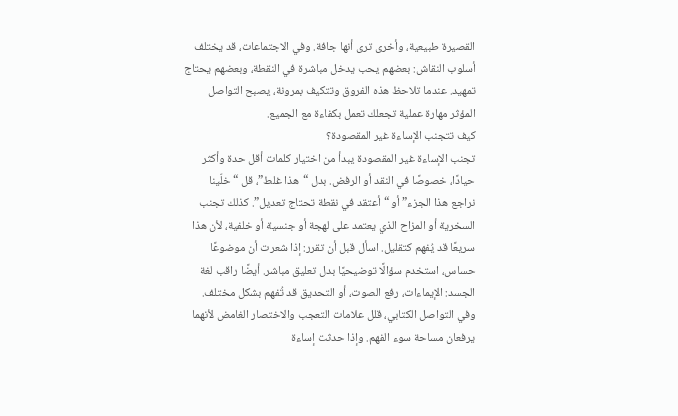القصيرة طبيعية، وأخرى ترى أنها جافة. وفي الاجتماعات، قد يختلف أسلوب النقاش: بعضهم يحب يدخل مباشرة في النقطة، وبعضهم يحتاج تمهيد. عندما تلاحظ هذه الفروق وتتكيف بمرونة، يصبح التواصل المؤثر مهارة عملية تجعلك تعمل بكفاءة مع الجميع.
كيف تتجنب الإساءة غير المقصودة؟
تجنب الإساءة غير المقصودة يبدأ من اختيار كلمات أقل حدة وأكثر حيادًا، خصوصًا في النقد أو الرفض. بدل “هذا غلط”، قل “خلّينا نراجع هذا الجزء” أو “أعتقد في نقطة تحتاج تعديل”. كذلك تجنب السخرية أو المزاح الذي يعتمد على لهجة أو جنسية أو خلفية، لأن هذا سريعًا قد يُفهم كتقليل. اسأل قبل أن تقرر: إذا شعرت أن موضوعًا حساس، استخدم سؤالًا توضيحيًا بدل تعليق مباشر. أيضًا راقب لغة الجسد: الإيماءات، رفع الصوت، أو التحديق قد تُفهم بشكل مختلف. وفي التواصل الكتابي، قلل علامات التعجب والاختصار الغامض لأنهما يرفعان مساحة سوء الفهم. وإذا حدثت إساءة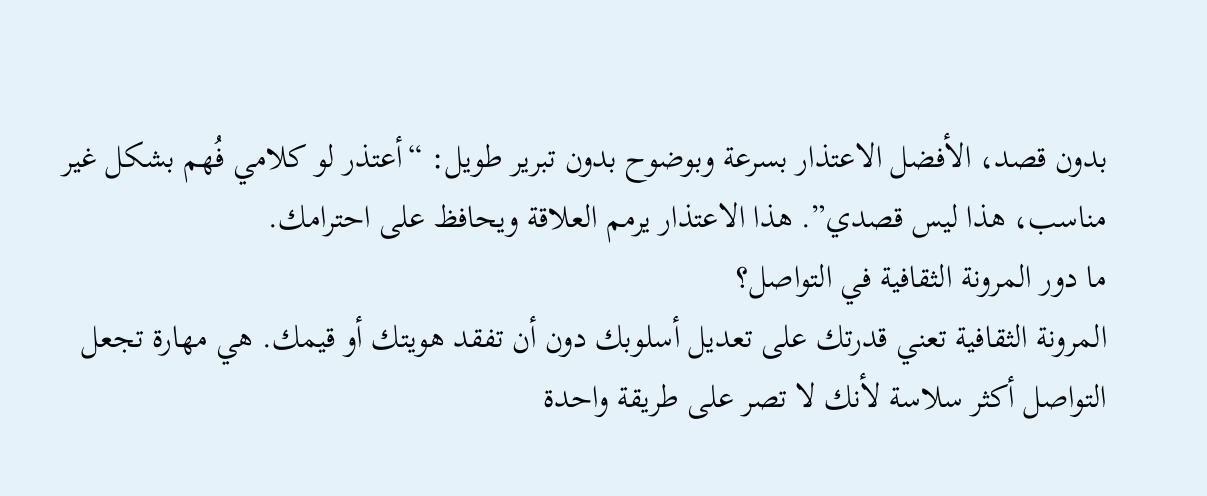بدون قصد، الأفضل الاعتذار بسرعة وبوضوح بدون تبرير طويل: “أعتذر لو كلامي فُهم بشكل غير مناسب، هذا ليس قصدي”. هذا الاعتذار يرمم العلاقة ويحافظ على احترامك.
ما دور المرونة الثقافية في التواصل؟
المرونة الثقافية تعني قدرتك على تعديل أسلوبك دون أن تفقد هويتك أو قيمك. هي مهارة تجعل التواصل أكثر سلاسة لأنك لا تصر على طريقة واحدة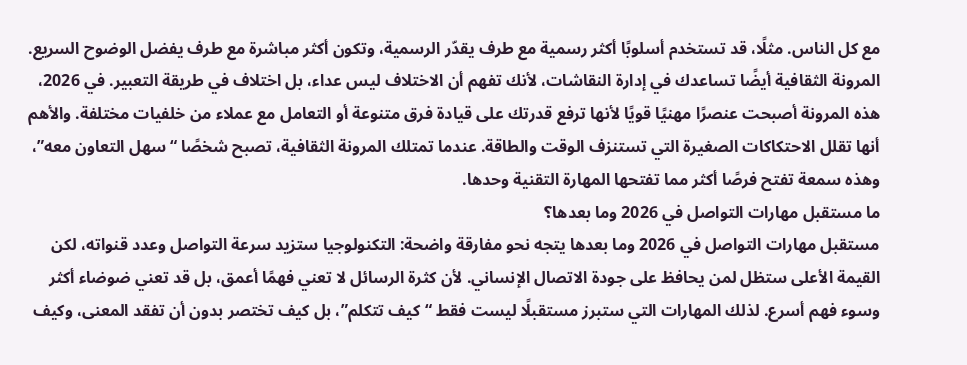مع كل الناس. مثلًا، قد تستخدم أسلوبًا أكثر رسمية مع طرف يقدّر الرسمية، وتكون أكثر مباشرة مع طرف يفضل الوضوح السريع. المرونة الثقافية أيضًا تساعدك في إدارة النقاشات، لأنك تفهم أن الاختلاف ليس عداء، بل اختلاف في طريقة التعبير. في 2026، هذه المرونة أصبحت عنصرًا مهنيًا قويًا لأنها ترفع قدرتك على قيادة فرق متنوعة أو التعامل مع عملاء من خلفيات مختلفة. والأهم أنها تقلل الاحتكاكات الصغيرة التي تستنزف الوقت والطاقة. عندما تمتلك المرونة الثقافية، تصبح شخصًا “سهل التعاون معه”، وهذه سمعة تفتح فرصًا أكثر مما تفتحها المهارة التقنية وحدها.
ما مستقبل مهارات التواصل في 2026 وما بعدها؟
مستقبل مهارات التواصل في 2026 وما بعدها يتجه نحو مفارقة واضحة: التكنولوجيا ستزيد سرعة التواصل وعدد قنواته، لكن القيمة الأعلى ستظل لمن يحافظ على جودة الاتصال الإنساني. لأن كثرة الرسائل لا تعني فهمًا أعمق، بل قد تعني ضوضاء أكثر وسوء فهم أسرع. لذلك المهارات التي ستبرز مستقبلًا ليست فقط “كيف تتكلم”، بل كيف تختصر بدون أن تفقد المعنى، وكيف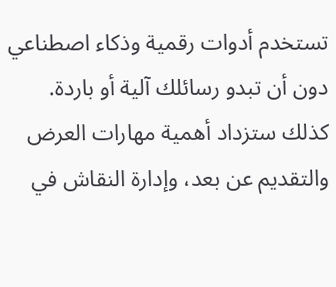تستخدم أدوات رقمية وذكاء اصطناعي دون أن تبدو رسائلك آلية أو باردة. كذلك ستزداد أهمية مهارات العرض والتقديم عن بعد، وإدارة النقاش في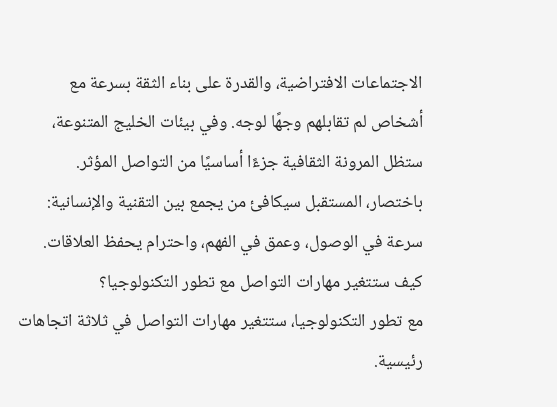الاجتماعات الافتراضية، والقدرة على بناء الثقة بسرعة مع أشخاص لم تقابلهم وجهًا لوجه. وفي بيئات الخليج المتنوعة، ستظل المرونة الثقافية جزءًا أساسيًا من التواصل المؤثر. باختصار، المستقبل سيكافئ من يجمع بين التقنية والإنسانية: سرعة في الوصول، وعمق في الفهم، واحترام يحفظ العلاقات.
كيف ستتغير مهارات التواصل مع تطور التكنولوجيا؟
مع تطور التكنولوجيا، ستتغير مهارات التواصل في ثلاثة اتجاهات رئيسية.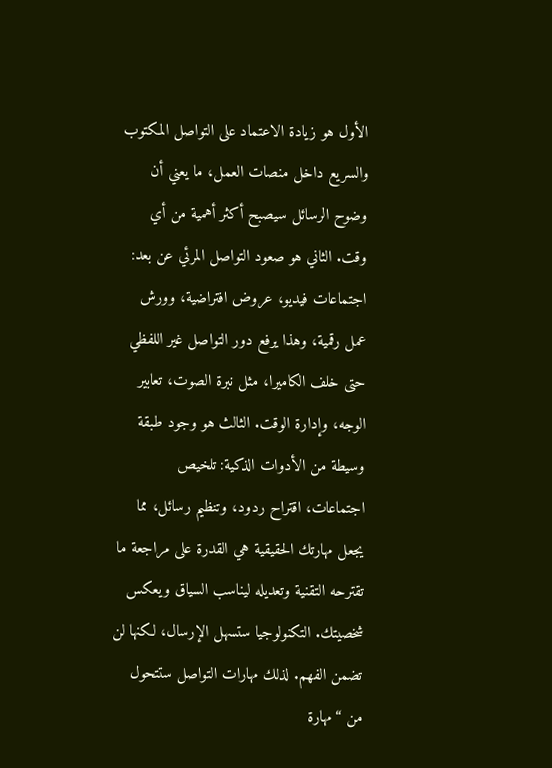الأول هو زيادة الاعتماد على التواصل المكتوب والسريع داخل منصات العمل، ما يعني أن وضوح الرسائل سيصبح أكثر أهمية من أي وقت. الثاني هو صعود التواصل المرئي عن بعد: اجتماعات فيديو، عروض افتراضية، وورش عمل رقمية، وهذا يرفع دور التواصل غير اللفظي حتى خلف الكاميرا، مثل نبرة الصوت، تعابير الوجه، وإدارة الوقت. الثالث هو وجود طبقة وسيطة من الأدوات الذكية: تلخيص اجتماعات، اقتراح ردود، وتنظيم رسائل، مما يجعل مهارتك الحقيقية هي القدرة على مراجعة ما تقترحه التقنية وتعديله ليناسب السياق ويعكس شخصيتك. التكنولوجيا ستسهل الإرسال، لكنها لن تضمن الفهم. لذلك مهارات التواصل ستتحول من “مهارة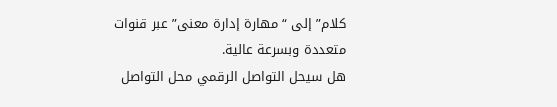كلام” إلى “مهارة إدارة معنى” عبر قنوات متعددة وبسرعة عالية.
هل سيحل التواصل الرقمي محل التواصل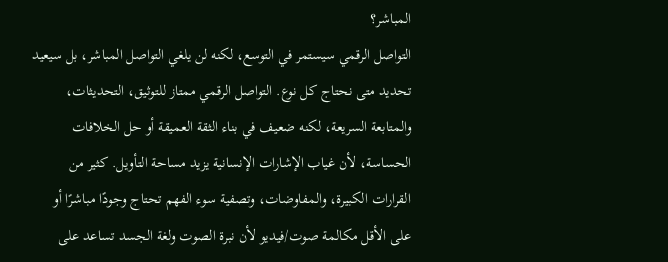المباشر؟
التواصل الرقمي سيستمر في التوسع، لكنه لن يلغي التواصل المباشر، بل سيعيد تحديد متى نحتاج كل نوع. التواصل الرقمي ممتاز للتوثيق، التحديثات، والمتابعة السريعة، لكنه ضعيف في بناء الثقة العميقة أو حل الخلافات الحساسة، لأن غياب الإشارات الإنسانية يزيد مساحة التأويل. كثير من القرارات الكبيرة، والمفاوضات، وتصفية سوء الفهم تحتاج وجودًا مباشرًا أو على الأقل مكالمة صوت/فيديو لأن نبرة الصوت ولغة الجسد تساعد على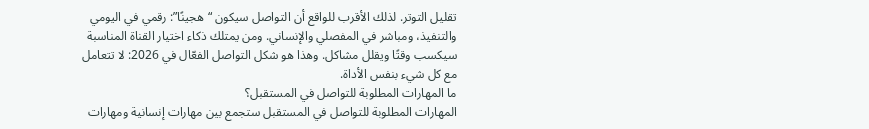تقليل التوتر. لذلك الأقرب للواقع أن التواصل سيكون “هجينًا”: رقمي في اليومي والتنفيذ، ومباشر في المفصلي والإنساني. ومن يمتلك ذكاء اختيار القناة المناسبة سيكسب وقتًا ويقلل مشاكل. وهذا هو شكل التواصل الفعّال في 2026: لا تتعامل مع كل شيء بنفس الأداة.
ما المهارات المطلوبة للتواصل في المستقبل؟
المهارات المطلوبة للتواصل في المستقبل ستجمع بين مهارات إنسانية ومهارات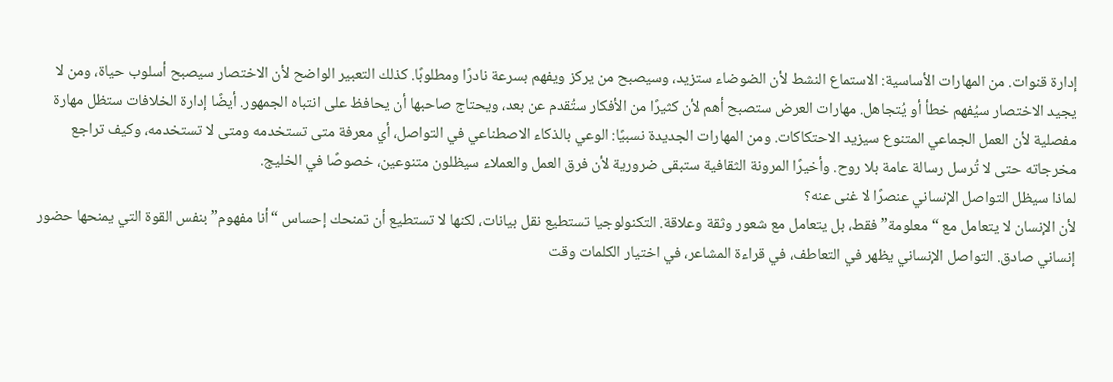إدارة قنوات. من المهارات الأساسية: الاستماع النشط لأن الضوضاء ستزيد، وسيصبح من يركز ويفهم بسرعة نادرًا ومطلوبًا. كذلك التعبير الواضح لأن الاختصار سيصبح أسلوب حياة، ومن لا يجيد الاختصار سيُفهم خطأ أو يُتجاهل. مهارات العرض ستصبح أهم لأن كثيرًا من الأفكار ستُقدم عن بعد، ويحتاج صاحبها أن يحافظ على انتباه الجمهور. أيضًا إدارة الخلافات ستظل مهارة مفصلية لأن العمل الجماعي المتنوع سيزيد الاحتكاكات. ومن المهارات الجديدة نسبيًا: الوعي بالذكاء الاصطناعي في التواصل، أي معرفة متى تستخدمه ومتى لا تستخدمه، وكيف تراجع مخرجاته حتى لا تُرسل رسالة عامة بلا روح. وأخيرًا المرونة الثقافية ستبقى ضرورية لأن فرق العمل والعملاء سيظلون متنوعين، خصوصًا في الخليج.
لماذا سيظل التواصل الإنساني عنصرًا لا غنى عنه؟
لأن الإنسان لا يتعامل مع “معلومة” فقط، بل يتعامل مع شعور وثقة وعلاقة. التكنولوجيا تستطيع نقل بيانات، لكنها لا تستطيع أن تمنحك إحساس “أنا مفهوم” بنفس القوة التي يمنحها حضور إنساني صادق. التواصل الإنساني يظهر في التعاطف، في قراءة المشاعر، في اختيار الكلمات وقت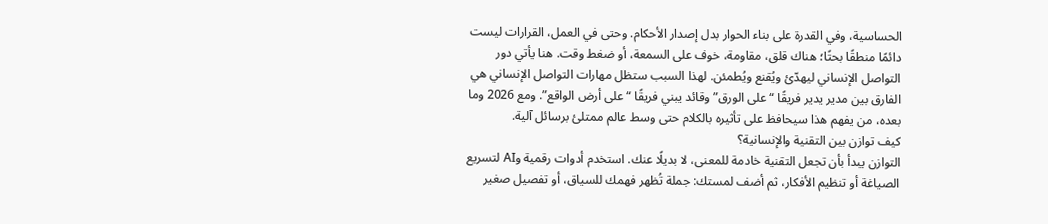الحساسية، وفي القدرة على بناء الحوار بدل إصدار الأحكام. وحتى في العمل، القرارات ليست دائمًا منطقًا بحتًا؛ هناك قلق، مقاومة، خوف على السمعة، أو ضغط وقت. هنا يأتي دور التواصل الإنساني ليهدّئ ويُقنع ويُطمئن. لهذا السبب ستظل مهارات التواصل الإنساني هي الفارق بين مدير يدير فريقًا “على الورق” وقائد يبني فريقًا “على أرض الواقع”. ومع 2026 وما بعده، من يفهم هذا سيحافظ على تأثيره بالكلام حتى وسط عالم ممتلئ برسائل آلية.
كيف توازن بين التقنية والإنسانية؟
التوازن يبدأ بأن تجعل التقنية خادمة للمعنى، لا بديلًا عنك. استخدم أدوات رقمية وAI لتسريع الصياغة أو تنظيم الأفكار، ثم أضف لمستك: جملة تُظهر فهمك للسياق، أو تفصيل صغير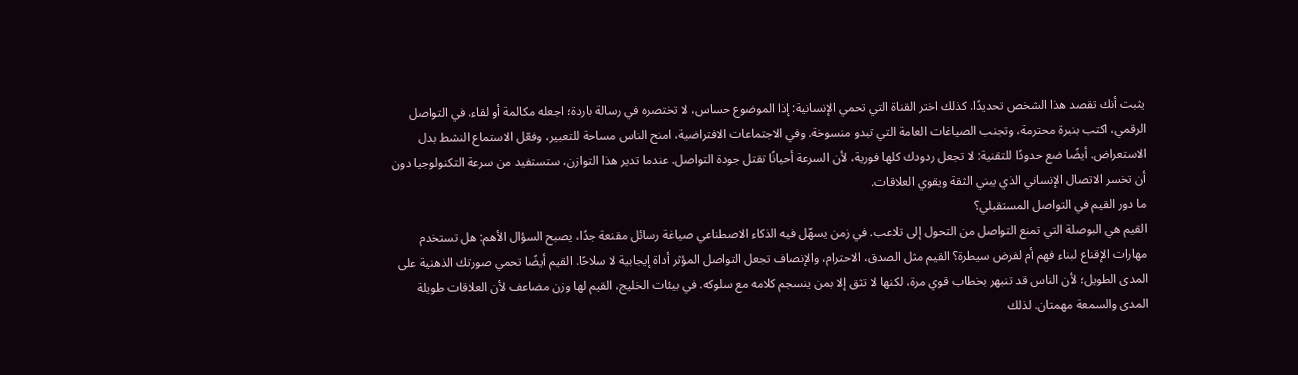يثبت أنك تقصد هذا الشخص تحديدًا. كذلك اختر القناة التي تحمي الإنسانية: إذا الموضوع حساس، لا تختصره في رسالة باردة؛ اجعله مكالمة أو لقاء. في التواصل الرقمي، اكتب بنبرة محترمة، وتجنب الصياغات العامة التي تبدو منسوخة. وفي الاجتماعات الافتراضية، امنح الناس مساحة للتعبير، وفعّل الاستماع النشط بدل الاستعراض. أيضًا ضع حدودًا للتقنية: لا تجعل ردودك كلها فورية، لأن السرعة أحيانًا تقتل جودة التواصل. عندما تدير هذا التوازن، ستستفيد من سرعة التكنولوجيا دون أن تخسر الاتصال الإنساني الذي يبني الثقة ويقوي العلاقات.
ما دور القيم في التواصل المستقبلي؟
القيم هي البوصلة التي تمنع التواصل من التحول إلى تلاعب. في زمن يسهّل فيه الذكاء الاصطناعي صياغة رسائل مقنعة جدًا، يصبح السؤال الأهم: هل تستخدم مهارات الإقناع لبناء فهم أم لفرض سيطرة؟ القيم مثل الصدق، الاحترام، والإنصاف تجعل التواصل المؤثر أداة إيجابية لا سلاحًا. القيم أيضًا تحمي صورتك الذهنية على المدى الطويل؛ لأن الناس قد تنبهر بخطاب قوي مرة، لكنها لا تثق إلا بمن ينسجم كلامه مع سلوكه. في بيئات الخليج، القيم لها وزن مضاعف لأن العلاقات طويلة المدى والسمعة مهمتان. لذلك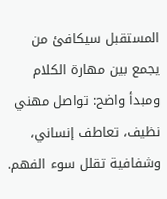المستقبل سيكافئ من يجمع بين مهارة الكلام ومبدأ واضح: تواصل مهني نظيف، تعاطف إنساني، وشفافية تقلل سوء الفهم.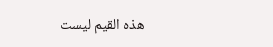هذه القيم ليست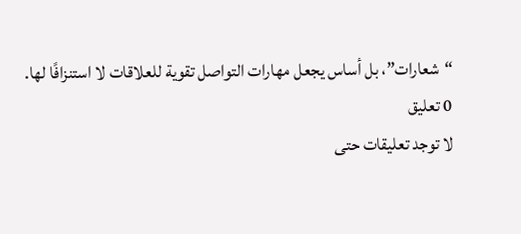“شعارات”، بل أساس يجعل مهارات التواصل تقوية للعلاقات لا استنزافًا لها.
0 تعليق
لا توجد تعليقات حتى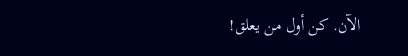الآن. كن أول من يعلق!